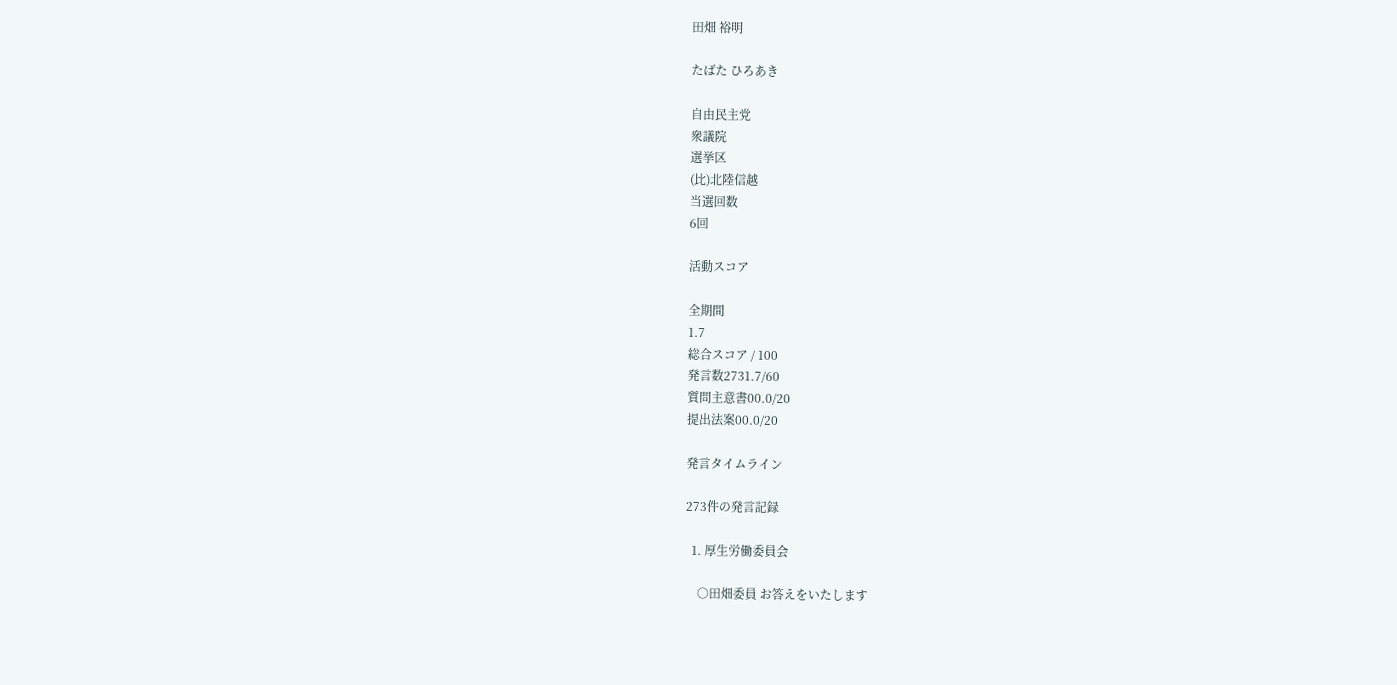田畑 裕明

たばた ひろあき

自由民主党
衆議院
選挙区
(比)北陸信越
当選回数
6回

活動スコア

全期間
1.7
総合スコア / 100
発言数2731.7/60
質問主意書00.0/20
提出法案00.0/20

発言タイムライン

273件の発言記録

  1. 厚生労働委員会

    ○田畑委員 お答えをいたします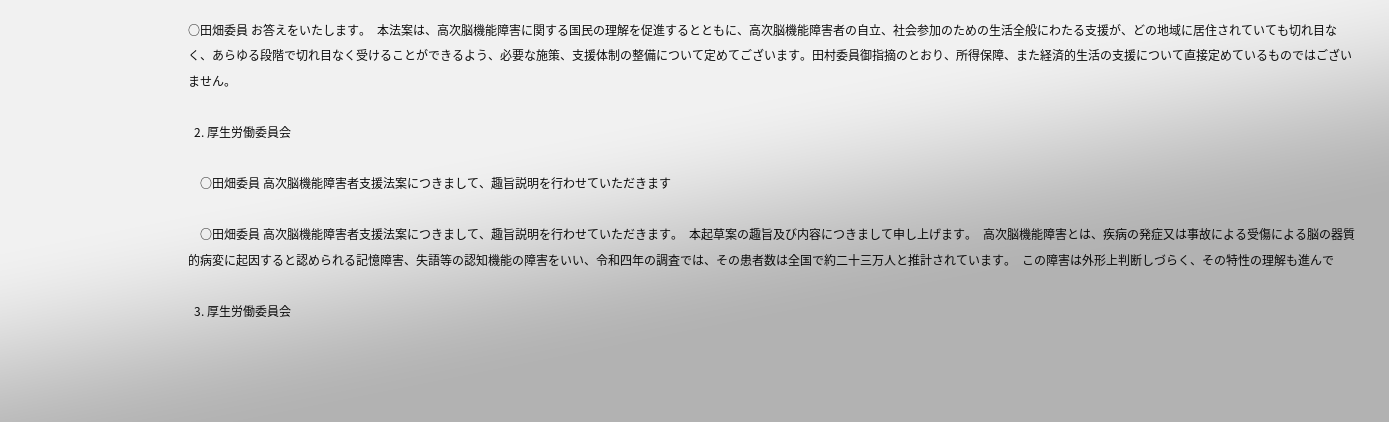○田畑委員 お答えをいたします。  本法案は、高次脳機能障害に関する国民の理解を促進するとともに、高次脳機能障害者の自立、社会参加のための生活全般にわたる支援が、どの地域に居住されていても切れ目なく、あらゆる段階で切れ目なく受けることができるよう、必要な施策、支援体制の整備について定めてございます。田村委員御指摘のとおり、所得保障、また経済的生活の支援について直接定めているものではございません。

  2. 厚生労働委員会

    ○田畑委員 高次脳機能障害者支援法案につきまして、趣旨説明を行わせていただきます

    ○田畑委員 高次脳機能障害者支援法案につきまして、趣旨説明を行わせていただきます。  本起草案の趣旨及び内容につきまして申し上げます。  高次脳機能障害とは、疾病の発症又は事故による受傷による脳の器質的病変に起因すると認められる記憶障害、失語等の認知機能の障害をいい、令和四年の調査では、その患者数は全国で約二十三万人と推計されています。  この障害は外形上判断しづらく、その特性の理解も進んで

  3. 厚生労働委員会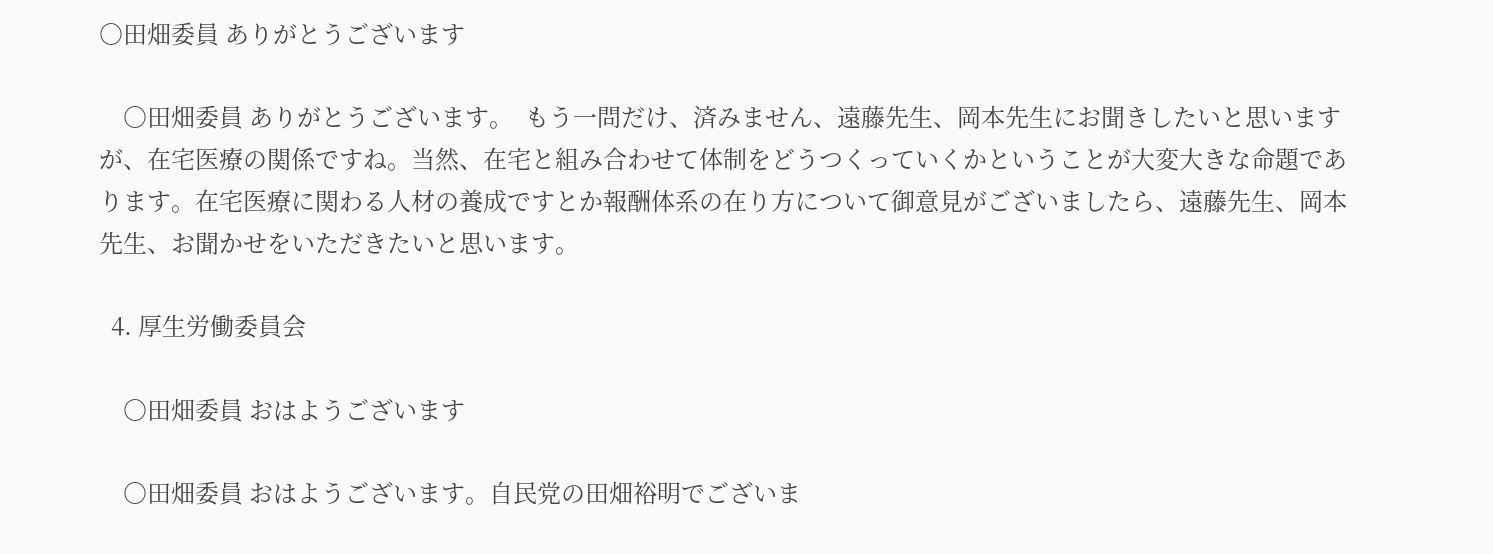○田畑委員 ありがとうございます

    ○田畑委員 ありがとうございます。  もう一問だけ、済みません、遠藤先生、岡本先生にお聞きしたいと思いますが、在宅医療の関係ですね。当然、在宅と組み合わせて体制をどうつくっていくかということが大変大きな命題であります。在宅医療に関わる人材の養成ですとか報酬体系の在り方について御意見がございましたら、遠藤先生、岡本先生、お聞かせをいただきたいと思います。

  4. 厚生労働委員会

    ○田畑委員 おはようございます

    ○田畑委員 おはようございます。自民党の田畑裕明でございま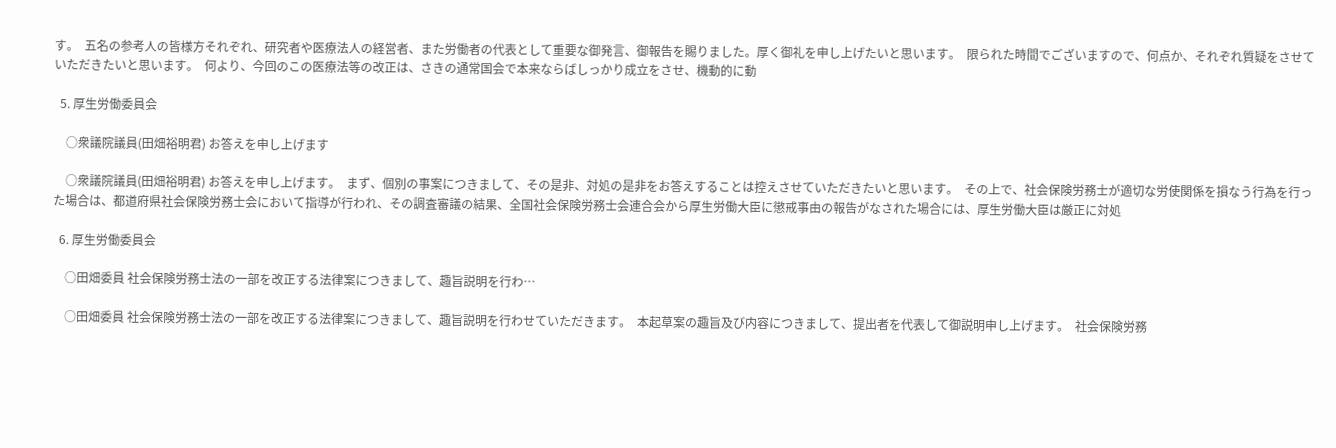す。  五名の参考人の皆様方それぞれ、研究者や医療法人の経営者、また労働者の代表として重要な御発言、御報告を賜りました。厚く御礼を申し上げたいと思います。  限られた時間でございますので、何点か、それぞれ質疑をさせていただきたいと思います。  何より、今回のこの医療法等の改正は、さきの通常国会で本来ならばしっかり成立をさせ、機動的に動

  5. 厚生労働委員会

    ○衆議院議員(田畑裕明君) お答えを申し上げます

    ○衆議院議員(田畑裕明君) お答えを申し上げます。  まず、個別の事案につきまして、その是非、対処の是非をお答えすることは控えさせていただきたいと思います。  その上で、社会保険労務士が適切な労使関係を損なう行為を行った場合は、都道府県社会保険労務士会において指導が行われ、その調査審議の結果、全国社会保険労務士会連合会から厚生労働大臣に懲戒事由の報告がなされた場合には、厚生労働大臣は厳正に対処

  6. 厚生労働委員会

    ○田畑委員 社会保険労務士法の一部を改正する法律案につきまして、趣旨説明を行わ…

    ○田畑委員 社会保険労務士法の一部を改正する法律案につきまして、趣旨説明を行わせていただきます。  本起草案の趣旨及び内容につきまして、提出者を代表して御説明申し上げます。  社会保険労務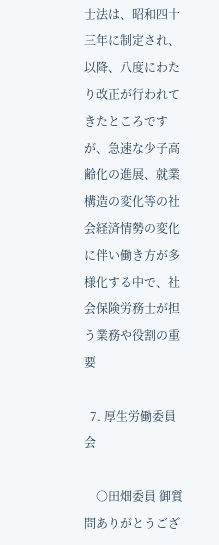士法は、昭和四十三年に制定され、以降、八度にわたり改正が行われてきたところですが、急速な少子高齢化の進展、就業構造の変化等の社会経済情勢の変化に伴い働き方が多様化する中で、社会保険労務士が担う業務や役割の重要

  7. 厚生労働委員会

    ○田畑委員 御質問ありがとうござ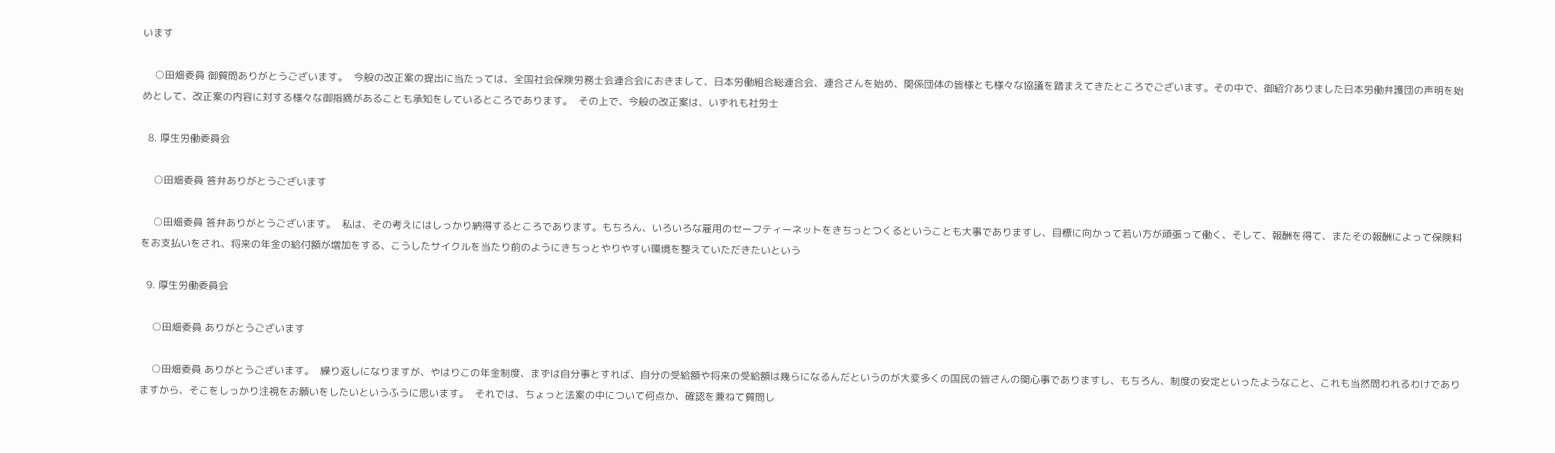います

    ○田畑委員 御質問ありがとうございます。  今般の改正案の提出に当たっては、全国社会保険労務士会連合会におきまして、日本労働組合総連合会、連合さんを始め、関係団体の皆様とも様々な協議を踏まえてきたところでございます。その中で、御紹介ありました日本労働弁護団の声明を始めとして、改正案の内容に対する様々な御指摘があることも承知をしているところであります。  その上で、今般の改正案は、いずれも社労士

  8. 厚生労働委員会

    ○田畑委員 答弁ありがとうございます

    ○田畑委員 答弁ありがとうございます。  私は、その考えにはしっかり納得するところであります。もちろん、いろいろな雇用のセーフティーネットをきちっとつくるということも大事でありますし、目標に向かって若い方が頑張って働く、そして、報酬を得て、またその報酬によって保険料をお支払いをされ、将来の年金の給付額が増加をする、こうしたサイクルを当たり前のようにきちっとやりやすい環境を整えていただきたいという

  9. 厚生労働委員会

    ○田畑委員 ありがとうございます

    ○田畑委員 ありがとうございます。  繰り返しになりますが、やはりこの年金制度、まずは自分事とすれば、自分の受給額や将来の受給額は幾らになるんだというのが大変多くの国民の皆さんの関心事でありますし、もちろん、制度の安定といったようなこと、これも当然問われるわけでありますから、そこをしっかり注視をお願いをしたいというふうに思います。  それでは、ちょっと法案の中について何点か、確認を兼ねて質問し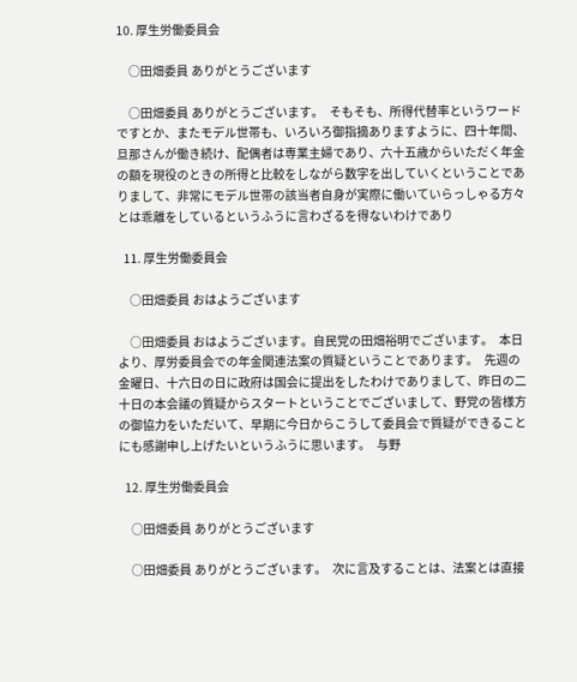10. 厚生労働委員会

    ○田畑委員 ありがとうございます

    ○田畑委員 ありがとうございます。  そもそも、所得代替率というワードですとか、またモデル世帯も、いろいろ御指摘ありますように、四十年間、旦那さんが働き続け、配偶者は専業主婦であり、六十五歳からいただく年金の額を現役のときの所得と比較をしながら数字を出していくということでありまして、非常にモデル世帯の該当者自身が実際に働いていらっしゃる方々とは乖離をしているというふうに言わざるを得ないわけであり

  11. 厚生労働委員会

    ○田畑委員 おはようございます

    ○田畑委員 おはようございます。自民党の田畑裕明でございます。  本日より、厚労委員会での年金関連法案の質疑ということであります。  先週の金曜日、十六日の日に政府は国会に提出をしたわけでありまして、昨日の二十日の本会議の質疑からスタートということでございまして、野党の皆様方の御協力をいただいて、早期に今日からこうして委員会で質疑ができることにも感謝申し上げたいというふうに思います。  与野

  12. 厚生労働委員会

    ○田畑委員 ありがとうございます

    ○田畑委員 ありがとうございます。  次に言及することは、法案とは直接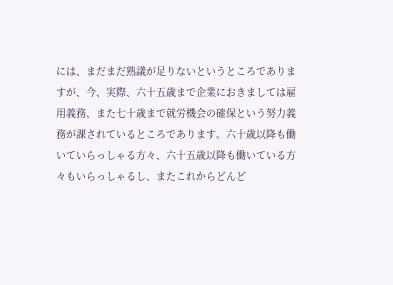には、まだまだ熟議が足りないというところでありますが、今、実際、六十五歳まで企業におきましては雇用義務、また七十歳まで就労機会の確保という努力義務が課されているところであります。六十歳以降も働いていらっしゃる方々、六十五歳以降も働いている方々もいらっしゃるし、またこれからどんど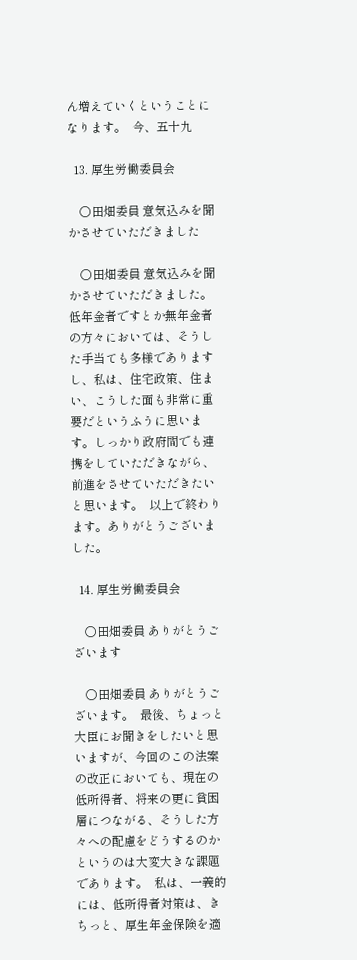ん増えていくということになります。  今、五十九

  13. 厚生労働委員会

    ○田畑委員 意気込みを聞かさせていただきました

    ○田畑委員 意気込みを聞かさせていただきました。  低年金者ですとか無年金者の方々においては、そうした手当ても多様でありますし、私は、住宅政策、住まい、こうした面も非常に重要だというふうに思います。しっかり政府間でも連携をしていただきながら、前進をさせていただきたいと思います。  以上で終わります。ありがとうございました。

  14. 厚生労働委員会

    ○田畑委員 ありがとうございます

    ○田畑委員 ありがとうございます。  最後、ちょっと大臣にお聞きをしたいと思いますが、今回のこの法案の改正においても、現在の低所得者、将来の更に貧困層につながる、そうした方々への配慮をどうするのかというのは大変大きな課題であります。  私は、一義的には、低所得者対策は、きちっと、厚生年金保険を適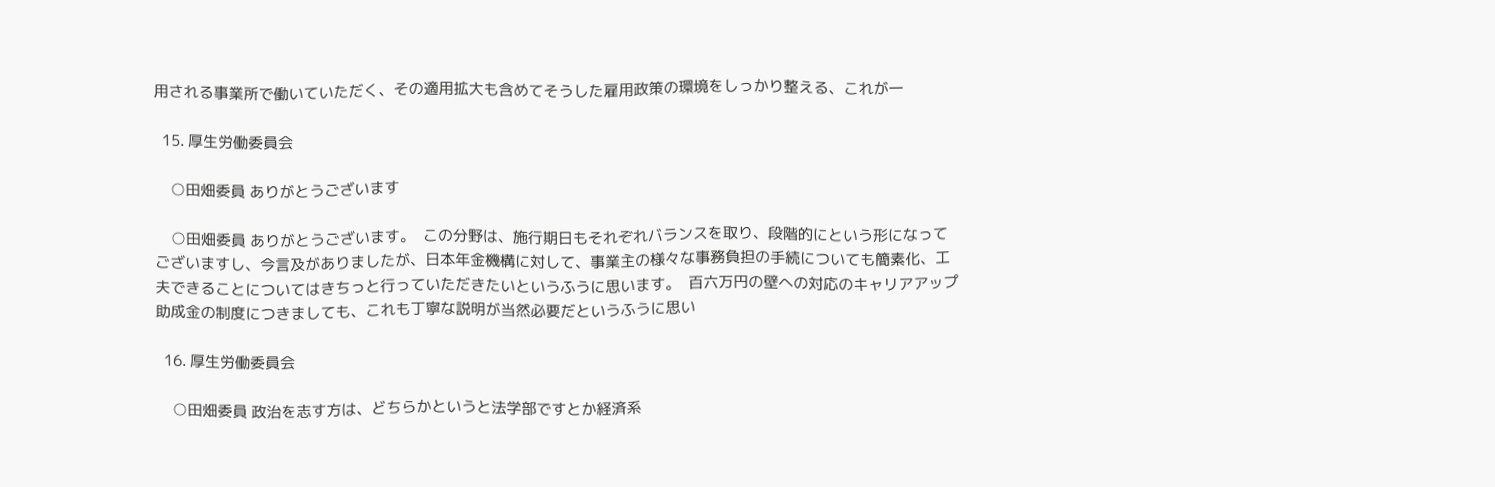用される事業所で働いていただく、その適用拡大も含めてそうした雇用政策の環境をしっかり整える、これが一

  15. 厚生労働委員会

    ○田畑委員 ありがとうございます

    ○田畑委員 ありがとうございます。  この分野は、施行期日もそれぞれバランスを取り、段階的にという形になってございますし、今言及がありましたが、日本年金機構に対して、事業主の様々な事務負担の手続についても簡素化、工夫できることについてはきちっと行っていただきたいというふうに思います。  百六万円の壁への対応のキャリアアップ助成金の制度につきましても、これも丁寧な説明が当然必要だというふうに思い

  16. 厚生労働委員会

    ○田畑委員 政治を志す方は、どちらかというと法学部ですとか経済系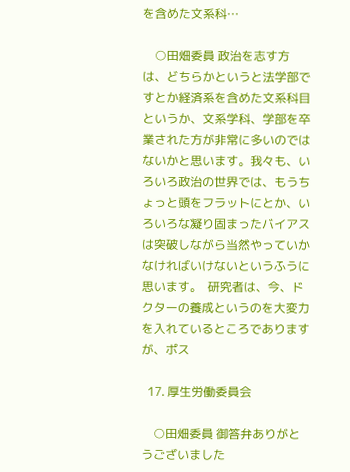を含めた文系科…

    ○田畑委員 政治を志す方は、どちらかというと法学部ですとか経済系を含めた文系科目というか、文系学科、学部を卒業された方が非常に多いのではないかと思います。我々も、いろいろ政治の世界では、もうちょっと頭をフラットにとか、いろいろな凝り固まったバイアスは突破しながら当然やっていかなければいけないというふうに思います。  研究者は、今、ドクターの養成というのを大変力を入れているところでありますが、ポス

  17. 厚生労働委員会

    ○田畑委員 御答弁ありがとうございました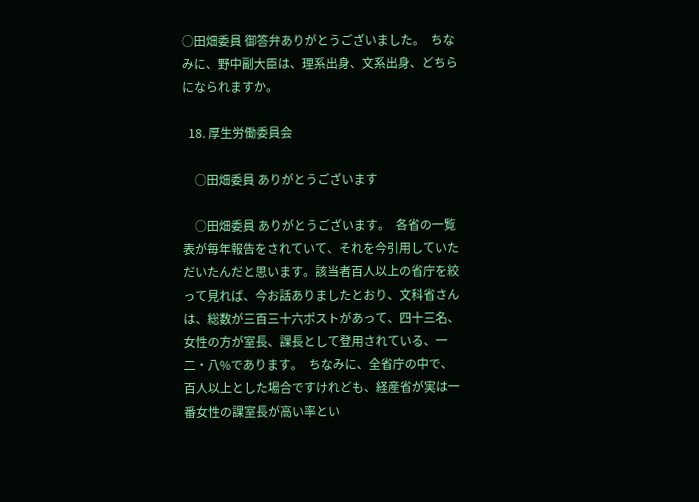○田畑委員 御答弁ありがとうございました。  ちなみに、野中副大臣は、理系出身、文系出身、どちらになられますか。

  18. 厚生労働委員会

    ○田畑委員 ありがとうございます

    ○田畑委員 ありがとうございます。  各省の一覧表が毎年報告をされていて、それを今引用していただいたんだと思います。該当者百人以上の省庁を絞って見れば、今お話ありましたとおり、文科省さんは、総数が三百三十六ポストがあって、四十三名、女性の方が室長、課長として登用されている、一二・八%であります。  ちなみに、全省庁の中で、百人以上とした場合ですけれども、経産省が実は一番女性の課室長が高い率とい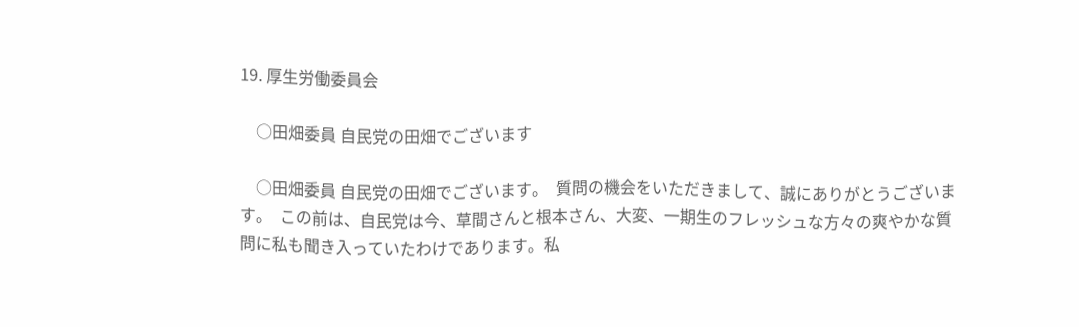19. 厚生労働委員会

    ○田畑委員 自民党の田畑でございます

    ○田畑委員 自民党の田畑でございます。  質問の機会をいただきまして、誠にありがとうございます。  この前は、自民党は今、草間さんと根本さん、大変、一期生のフレッシュな方々の爽やかな質問に私も聞き入っていたわけであります。私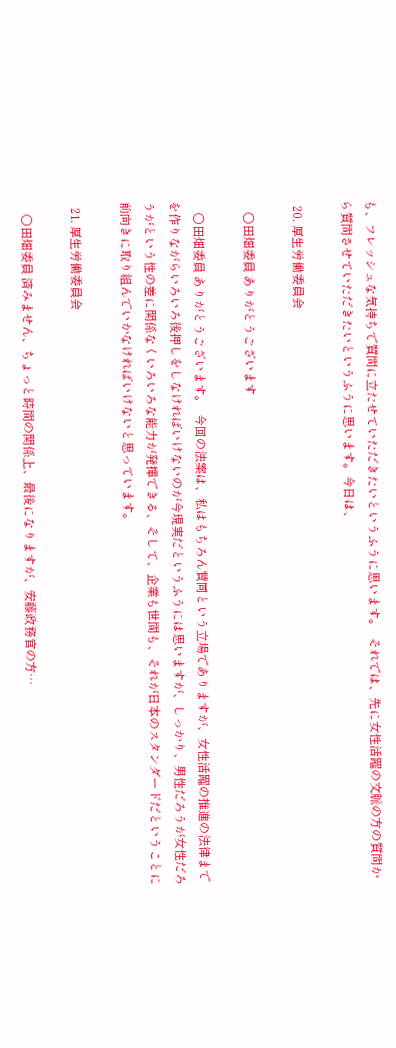も、フレッシュな気持ちで質問に立たせていただきたいというふうに思います。  それでは、先に女性活躍の文脈の方の質問から質問させていただきたいというふうに思います。今日は、

  20. 厚生労働委員会

    ○田畑委員 ありがとうございます

    ○田畑委員 ありがとうございます。  今回の法案は、私はもちろん賛同という立場でありますが、女性活躍の推進の法律までを作りながらいろいろ後押しをしなければいけないのが今現実だというふうには思いますが、しっかり、男性だろうが女性だろうがという性の差に関係なくいろいろな能力が発揮できる、そして、企業も世間も、それが日本のスタンダードだということに前向きに取り組んでいかなければいけないと思っています。

  21. 厚生労働委員会

    ○田畑委員 済みません、ちょっと時間の関係上、最後になりますが、安藤政務官の方…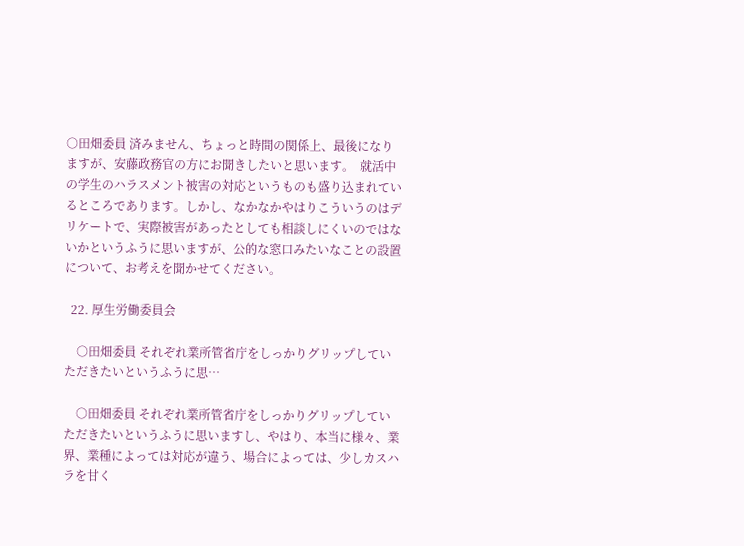○田畑委員 済みません、ちょっと時間の関係上、最後になりますが、安藤政務官の方にお聞きしたいと思います。  就活中の学生のハラスメント被害の対応というものも盛り込まれているところであります。しかし、なかなかやはりこういうのはデリケートで、実際被害があったとしても相談しにくいのではないかというふうに思いますが、公的な窓口みたいなことの設置について、お考えを聞かせてください。

  22. 厚生労働委員会

    ○田畑委員 それぞれ業所管省庁をしっかりグリップしていただきたいというふうに思…

    ○田畑委員 それぞれ業所管省庁をしっかりグリップしていただきたいというふうに思いますし、やはり、本当に様々、業界、業種によっては対応が違う、場合によっては、少しカスハラを甘く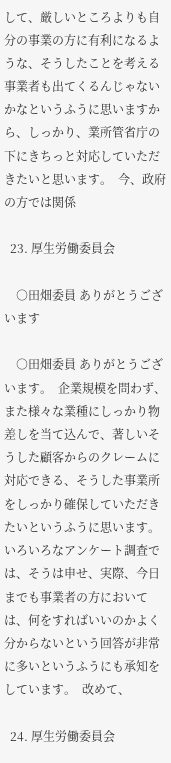して、厳しいところよりも自分の事業の方に有利になるような、そうしたことを考える事業者も出てくるんじゃないかなというふうに思いますから、しっかり、業所管省庁の下にきちっと対応していただきたいと思います。  今、政府の方では関係

  23. 厚生労働委員会

    ○田畑委員 ありがとうございます

    ○田畑委員 ありがとうございます。  企業規模を問わず、また様々な業種にしっかり物差しを当て込んで、著しいそうした顧客からのクレームに対応できる、そうした事業所をしっかり確保していただきたいというふうに思います。  いろいろなアンケート調査では、そうは申せ、実際、今日までも事業者の方においては、何をすればいいのかよく分からないという回答が非常に多いというふうにも承知をしています。  改めて、

  24. 厚生労働委員会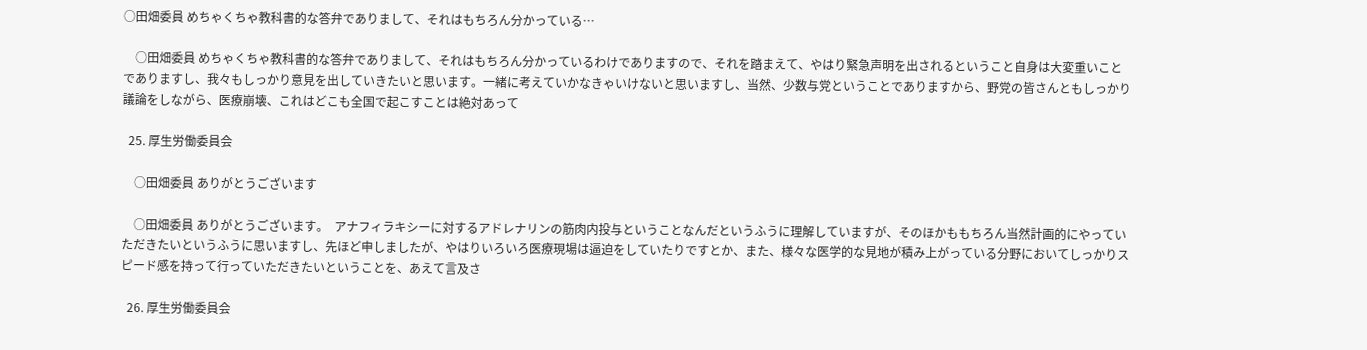○田畑委員 めちゃくちゃ教科書的な答弁でありまして、それはもちろん分かっている…

    ○田畑委員 めちゃくちゃ教科書的な答弁でありまして、それはもちろん分かっているわけでありますので、それを踏まえて、やはり緊急声明を出されるということ自身は大変重いことでありますし、我々もしっかり意見を出していきたいと思います。一緒に考えていかなきゃいけないと思いますし、当然、少数与党ということでありますから、野党の皆さんともしっかり議論をしながら、医療崩壊、これはどこも全国で起こすことは絶対あって

  25. 厚生労働委員会

    ○田畑委員 ありがとうございます

    ○田畑委員 ありがとうございます。  アナフィラキシーに対するアドレナリンの筋肉内投与ということなんだというふうに理解していますが、そのほかももちろん当然計画的にやっていただきたいというふうに思いますし、先ほど申しましたが、やはりいろいろ医療現場は逼迫をしていたりですとか、また、様々な医学的な見地が積み上がっている分野においてしっかりスピード感を持って行っていただきたいということを、あえて言及さ

  26. 厚生労働委員会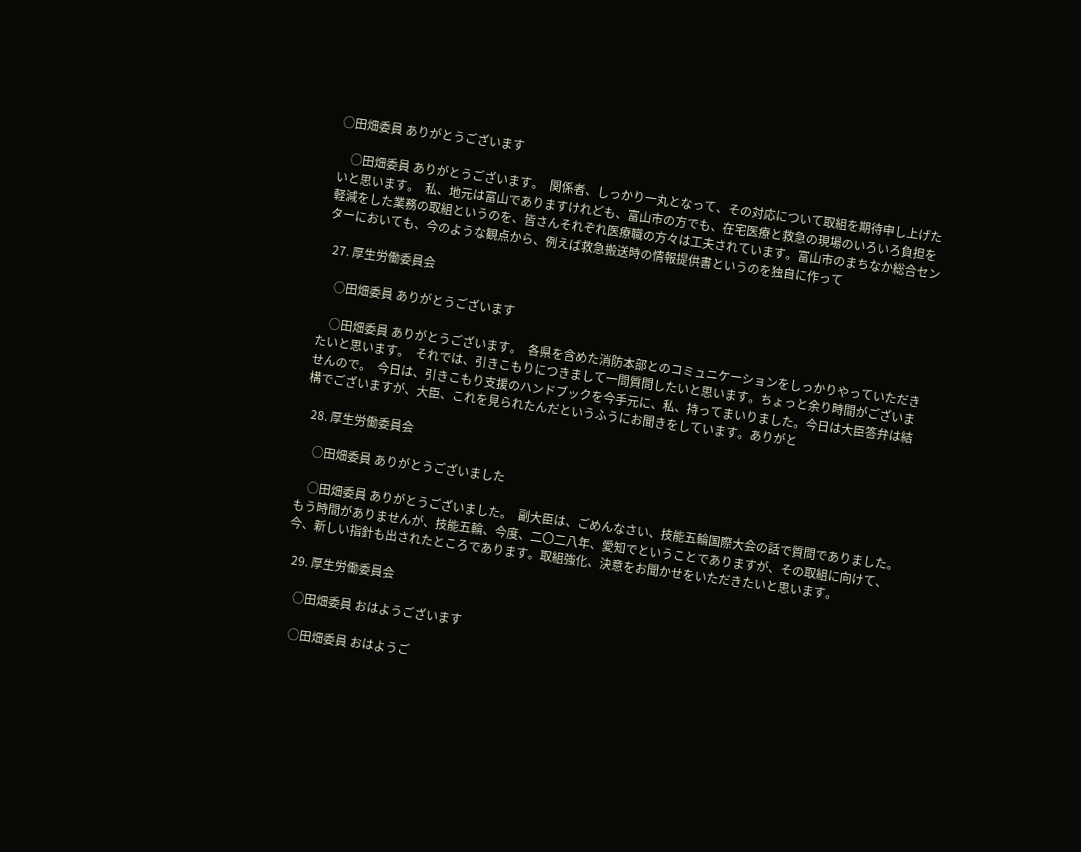○田畑委員 ありがとうございます

    ○田畑委員 ありがとうございます。  関係者、しっかり一丸となって、その対応について取組を期待申し上げたいと思います。  私、地元は富山でありますけれども、富山市の方でも、在宅医療と救急の現場のいろいろ負担を軽減をした業務の取組というのを、皆さんそれぞれ医療職の方々は工夫されています。富山市のまちなか総合センターにおいても、今のような観点から、例えば救急搬送時の情報提供書というのを独自に作って

  27. 厚生労働委員会

    ○田畑委員 ありがとうございます

    ○田畑委員 ありがとうございます。  各県を含めた消防本部とのコミュニケーションをしっかりやっていただきたいと思います。  それでは、引きこもりにつきまして一問質問したいと思います。ちょっと余り時間がございませんので。  今日は、引きこもり支援のハンドブックを今手元に、私、持ってまいりました。今日は大臣答弁は結構でございますが、大臣、これを見られたんだというふうにお聞きをしています。ありがと

  28. 厚生労働委員会

    ○田畑委員 ありがとうございました

    ○田畑委員 ありがとうございました。  副大臣は、ごめんなさい、技能五輪国際大会の話で質問でありました。  もう時間がありませんが、技能五輪、今度、二〇二八年、愛知でということでありますが、その取組に向けて、今、新しい指針も出されたところであります。取組強化、決意をお聞かせをいただきたいと思います。

  29. 厚生労働委員会

    ○田畑委員 おはようございます

    ○田畑委員 おはようご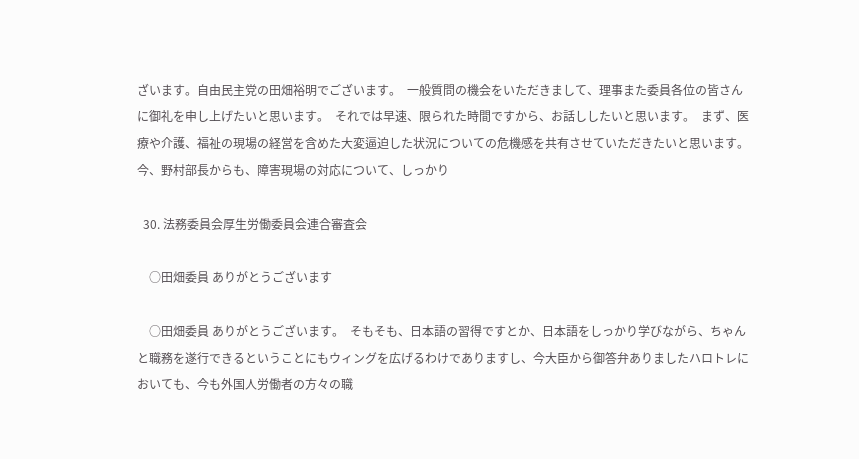ざいます。自由民主党の田畑裕明でございます。  一般質問の機会をいただきまして、理事また委員各位の皆さんに御礼を申し上げたいと思います。  それでは早速、限られた時間ですから、お話ししたいと思います。  まず、医療や介護、福祉の現場の経営を含めた大変逼迫した状況についての危機感を共有させていただきたいと思います。  今、野村部長からも、障害現場の対応について、しっかり

  30. 法務委員会厚生労働委員会連合審査会

    ○田畑委員 ありがとうございます

    ○田畑委員 ありがとうございます。  そもそも、日本語の習得ですとか、日本語をしっかり学びながら、ちゃんと職務を遂行できるということにもウィングを広げるわけでありますし、今大臣から御答弁ありましたハロトレにおいても、今も外国人労働者の方々の職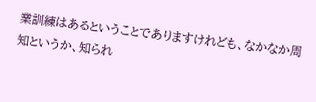業訓練はあるということでありますけれども、なかなか周知というか、知られ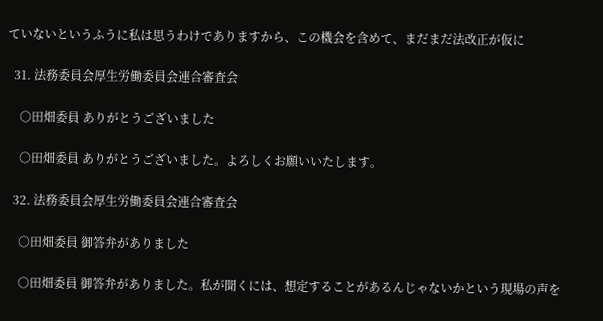ていないというふうに私は思うわけでありますから、この機会を含めて、まだまだ法改正が仮に

  31. 法務委員会厚生労働委員会連合審査会

    ○田畑委員 ありがとうございました

    ○田畑委員 ありがとうございました。よろしくお願いいたします。

  32. 法務委員会厚生労働委員会連合審査会

    ○田畑委員 御答弁がありました

    ○田畑委員 御答弁がありました。私が聞くには、想定することがあるんじゃないかという現場の声を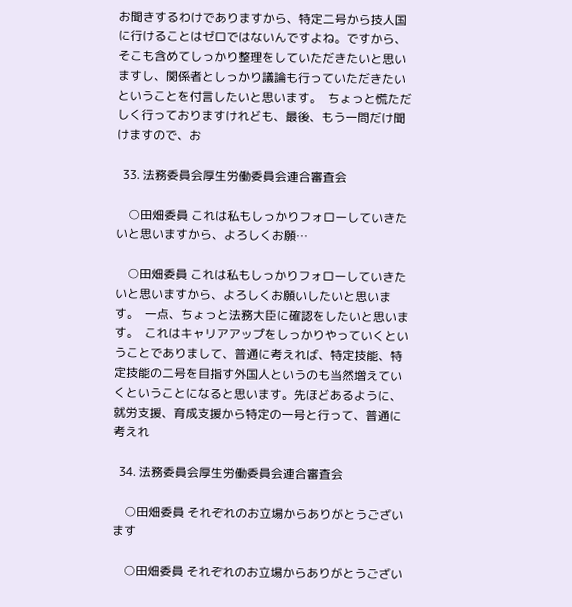お聞きするわけでありますから、特定二号から技人国に行けることはゼロではないんですよね。ですから、そこも含めてしっかり整理をしていただきたいと思いますし、関係者としっかり議論も行っていただきたいということを付言したいと思います。  ちょっと慌ただしく行っておりますけれども、最後、もう一問だけ聞けますので、お

  33. 法務委員会厚生労働委員会連合審査会

    ○田畑委員 これは私もしっかりフォローしていきたいと思いますから、よろしくお願…

    ○田畑委員 これは私もしっかりフォローしていきたいと思いますから、よろしくお願いしたいと思います。  一点、ちょっと法務大臣に確認をしたいと思います。  これはキャリアアップをしっかりやっていくということでありまして、普通に考えれば、特定技能、特定技能の二号を目指す外国人というのも当然増えていくということになると思います。先ほどあるように、就労支援、育成支援から特定の一号と行って、普通に考えれ

  34. 法務委員会厚生労働委員会連合審査会

    ○田畑委員 それぞれのお立場からありがとうございます

    ○田畑委員 それぞれのお立場からありがとうござい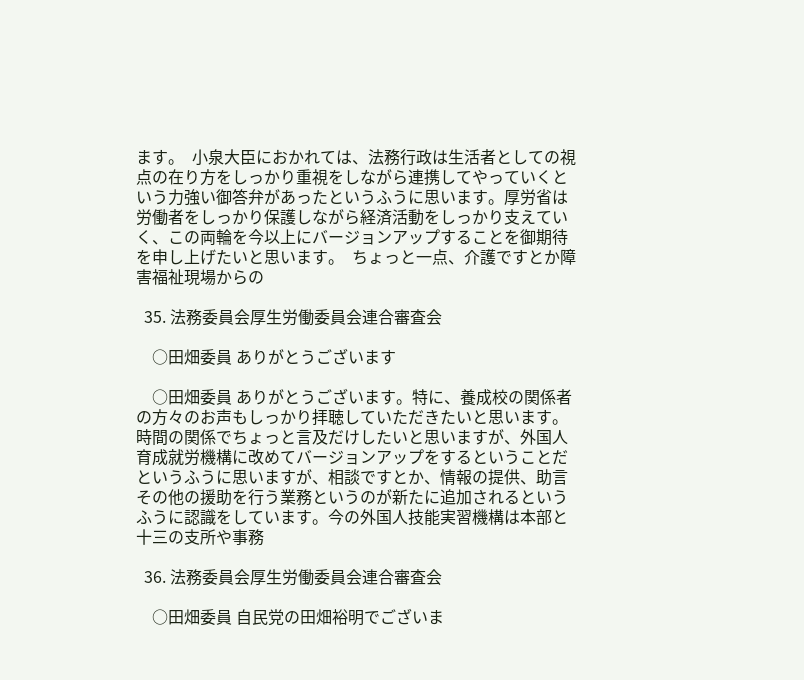ます。  小泉大臣におかれては、法務行政は生活者としての視点の在り方をしっかり重視をしながら連携してやっていくという力強い御答弁があったというふうに思います。厚労省は労働者をしっかり保護しながら経済活動をしっかり支えていく、この両輪を今以上にバージョンアップすることを御期待を申し上げたいと思います。  ちょっと一点、介護ですとか障害福祉現場からの

  35. 法務委員会厚生労働委員会連合審査会

    ○田畑委員 ありがとうございます

    ○田畑委員 ありがとうございます。特に、養成校の関係者の方々のお声もしっかり拝聴していただきたいと思います。  時間の関係でちょっと言及だけしたいと思いますが、外国人育成就労機構に改めてバージョンアップをするということだというふうに思いますが、相談ですとか、情報の提供、助言その他の援助を行う業務というのが新たに追加されるというふうに認識をしています。今の外国人技能実習機構は本部と十三の支所や事務

  36. 法務委員会厚生労働委員会連合審査会

    ○田畑委員 自民党の田畑裕明でございま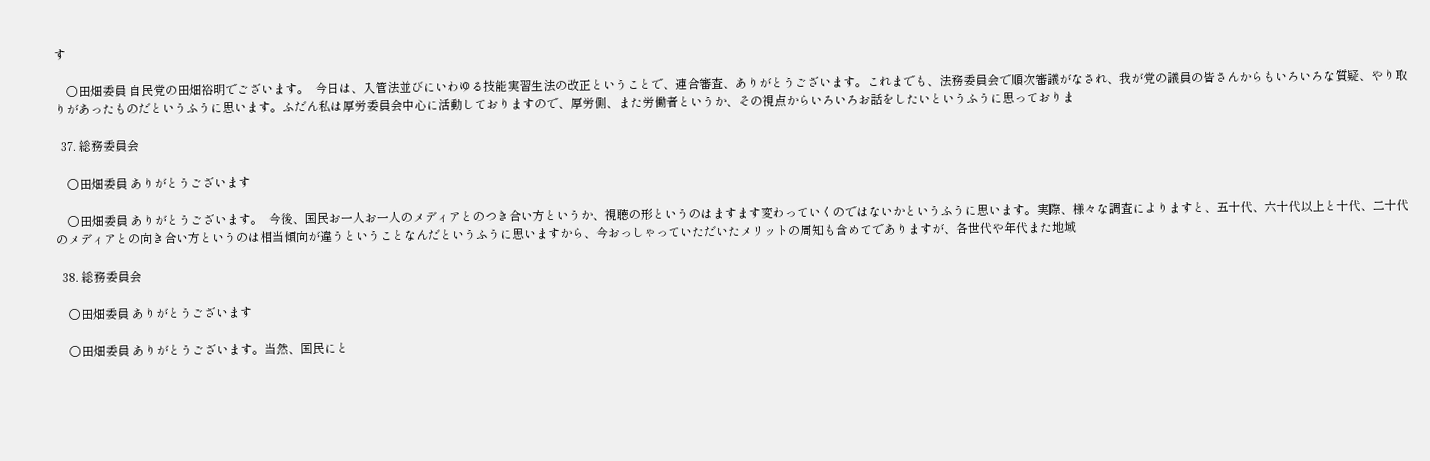す

    ○田畑委員 自民党の田畑裕明でございます。  今日は、入管法並びにいわゆる技能実習生法の改正ということで、連合審査、ありがとうございます。これまでも、法務委員会で順次審議がなされ、我が党の議員の皆さんからもいろいろな質疑、やり取りがあったものだというふうに思います。ふだん私は厚労委員会中心に活動しておりますので、厚労側、また労働者というか、その視点からいろいろお話をしたいというふうに思っておりま

  37. 総務委員会

    ○田畑委員 ありがとうございます

    ○田畑委員 ありがとうございます。  今後、国民お一人お一人のメディアとのつき合い方というか、視聴の形というのはますます変わっていくのではないかというふうに思います。実際、様々な調査によりますと、五十代、六十代以上と十代、二十代のメディアとの向き合い方というのは相当傾向が違うということなんだというふうに思いますから、今おっしゃっていただいたメリットの周知も含めてでありますが、各世代や年代また地域

  38. 総務委員会

    ○田畑委員 ありがとうございます

    ○田畑委員 ありがとうございます。当然、国民にと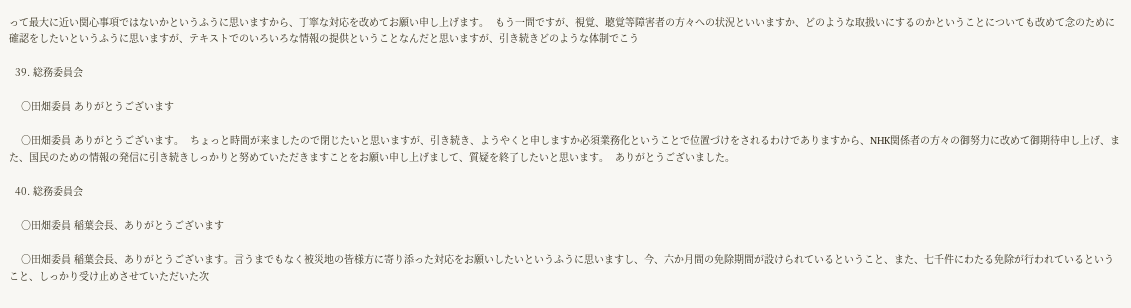って最大に近い関心事項ではないかというふうに思いますから、丁寧な対応を改めてお願い申し上げます。  もう一問ですが、視覚、聴覚等障害者の方々への状況といいますか、どのような取扱いにするのかということについても改めて念のために確認をしたいというふうに思いますが、テキストでのいろいろな情報の提供ということなんだと思いますが、引き続きどのような体制でこう

  39. 総務委員会

    ○田畑委員 ありがとうございます

    ○田畑委員 ありがとうございます。  ちょっと時間が来ましたので閉じたいと思いますが、引き続き、ようやくと申しますか必須業務化ということで位置づけをされるわけでありますから、NHK関係者の方々の御努力に改めて御期待申し上げ、また、国民のための情報の発信に引き続きしっかりと努めていただきますことをお願い申し上げまして、質疑を終了したいと思います。  ありがとうございました。

  40. 総務委員会

    ○田畑委員 稲葉会長、ありがとうございます

    ○田畑委員 稲葉会長、ありがとうございます。言うまでもなく被災地の皆様方に寄り添った対応をお願いしたいというふうに思いますし、今、六か月間の免除期間が設けられているということ、また、七千件にわたる免除が行われているということ、しっかり受け止めさせていただいた次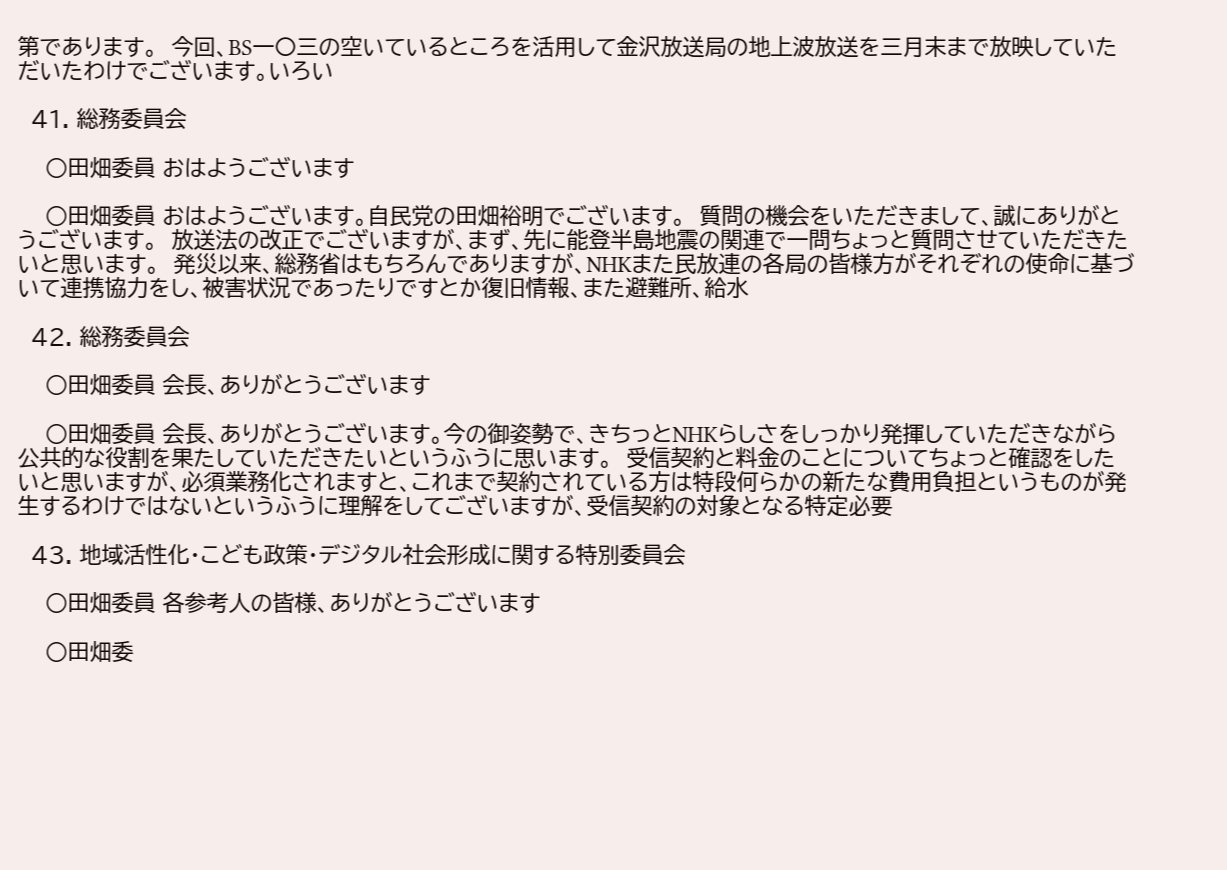第であります。  今回、BS一〇三の空いているところを活用して金沢放送局の地上波放送を三月末まで放映していただいたわけでございます。いろい

  41. 総務委員会

    ○田畑委員 おはようございます

    ○田畑委員 おはようございます。自民党の田畑裕明でございます。  質問の機会をいただきまして、誠にありがとうございます。  放送法の改正でございますが、まず、先に能登半島地震の関連で一問ちょっと質問させていただきたいと思います。  発災以来、総務省はもちろんでありますが、NHKまた民放連の各局の皆様方がそれぞれの使命に基づいて連携協力をし、被害状況であったりですとか復旧情報、また避難所、給水

  42. 総務委員会

    ○田畑委員 会長、ありがとうございます

    ○田畑委員 会長、ありがとうございます。今の御姿勢で、きちっとNHKらしさをしっかり発揮していただきながら公共的な役割を果たしていただきたいというふうに思います。  受信契約と料金のことについてちょっと確認をしたいと思いますが、必須業務化されますと、これまで契約されている方は特段何らかの新たな費用負担というものが発生するわけではないというふうに理解をしてございますが、受信契約の対象となる特定必要

  43. 地域活性化・こども政策・デジタル社会形成に関する特別委員会

    ○田畑委員 各参考人の皆様、ありがとうございます

    ○田畑委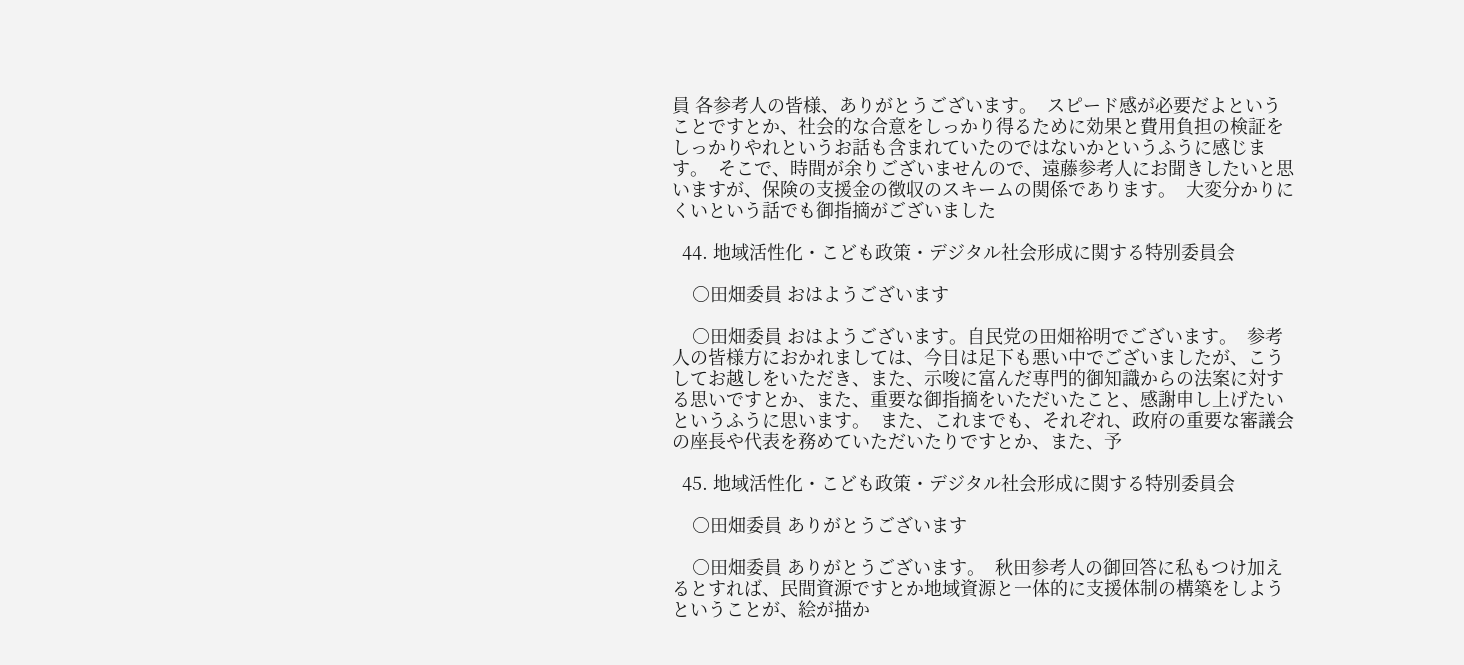員 各参考人の皆様、ありがとうございます。  スピード感が必要だよということですとか、社会的な合意をしっかり得るために効果と費用負担の検証をしっかりやれというお話も含まれていたのではないかというふうに感じます。  そこで、時間が余りございませんので、遠藤参考人にお聞きしたいと思いますが、保険の支援金の徴収のスキームの関係であります。  大変分かりにくいという話でも御指摘がございました

  44. 地域活性化・こども政策・デジタル社会形成に関する特別委員会

    ○田畑委員 おはようございます

    ○田畑委員 おはようございます。自民党の田畑裕明でございます。  参考人の皆様方におかれましては、今日は足下も悪い中でございましたが、こうしてお越しをいただき、また、示唆に富んだ専門的御知識からの法案に対する思いですとか、また、重要な御指摘をいただいたこと、感謝申し上げたいというふうに思います。  また、これまでも、それぞれ、政府の重要な審議会の座長や代表を務めていただいたりですとか、また、予

  45. 地域活性化・こども政策・デジタル社会形成に関する特別委員会

    ○田畑委員 ありがとうございます

    ○田畑委員 ありがとうございます。  秋田参考人の御回答に私もつけ加えるとすれば、民間資源ですとか地域資源と一体的に支援体制の構築をしようということが、絵が描か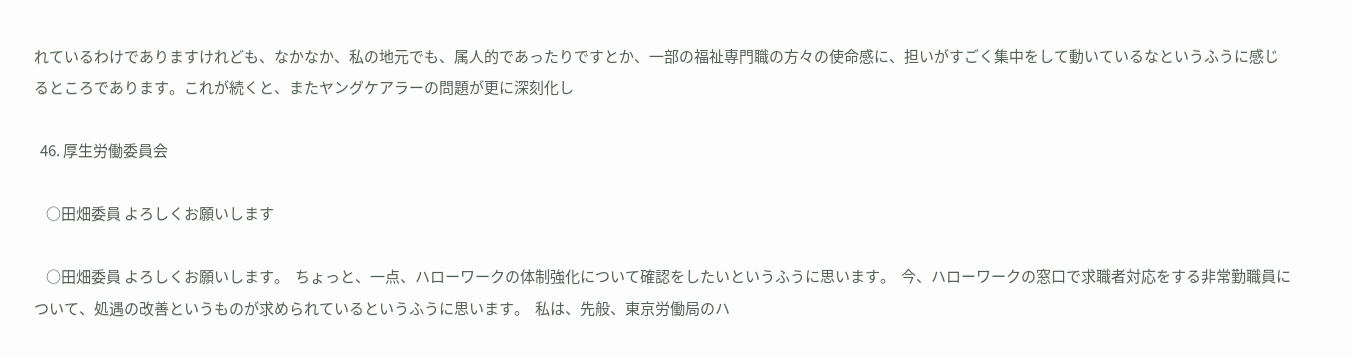れているわけでありますけれども、なかなか、私の地元でも、属人的であったりですとか、一部の福祉専門職の方々の使命感に、担いがすごく集中をして動いているなというふうに感じるところであります。これが続くと、またヤングケアラーの問題が更に深刻化し

  46. 厚生労働委員会

    ○田畑委員 よろしくお願いします

    ○田畑委員 よろしくお願いします。  ちょっと、一点、ハローワークの体制強化について確認をしたいというふうに思います。  今、ハローワークの窓口で求職者対応をする非常勤職員について、処遇の改善というものが求められているというふうに思います。  私は、先般、東京労働局のハ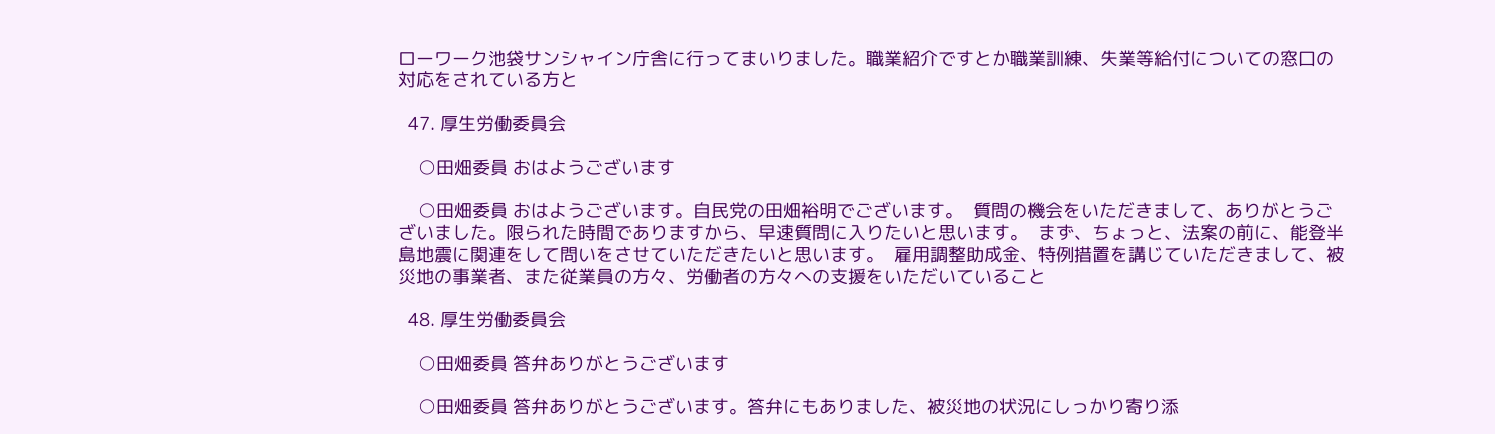ローワーク池袋サンシャイン庁舎に行ってまいりました。職業紹介ですとか職業訓練、失業等給付についての窓口の対応をされている方と

  47. 厚生労働委員会

    ○田畑委員 おはようございます

    ○田畑委員 おはようございます。自民党の田畑裕明でございます。  質問の機会をいただきまして、ありがとうございました。限られた時間でありますから、早速質問に入りたいと思います。  まず、ちょっと、法案の前に、能登半島地震に関連をして問いをさせていただきたいと思います。  雇用調整助成金、特例措置を講じていただきまして、被災地の事業者、また従業員の方々、労働者の方々への支援をいただいていること

  48. 厚生労働委員会

    ○田畑委員 答弁ありがとうございます

    ○田畑委員 答弁ありがとうございます。答弁にもありました、被災地の状況にしっかり寄り添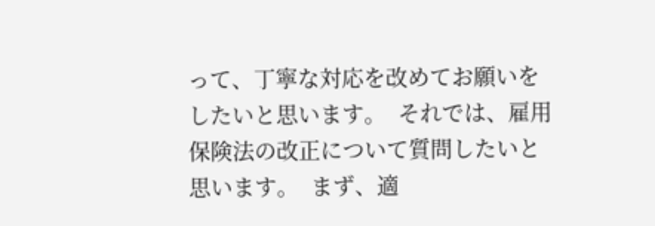って、丁寧な対応を改めてお願いをしたいと思います。  それでは、雇用保険法の改正について質問したいと思います。  まず、適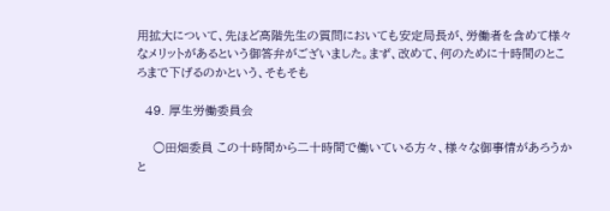用拡大について、先ほど高階先生の質問においても安定局長が、労働者を含めて様々なメリットがあるという御答弁がございました。まず、改めて、何のために十時間のところまで下げるのかという、そもそも

  49. 厚生労働委員会

    ○田畑委員 この十時間から二十時間で働いている方々、様々な御事情があろうかと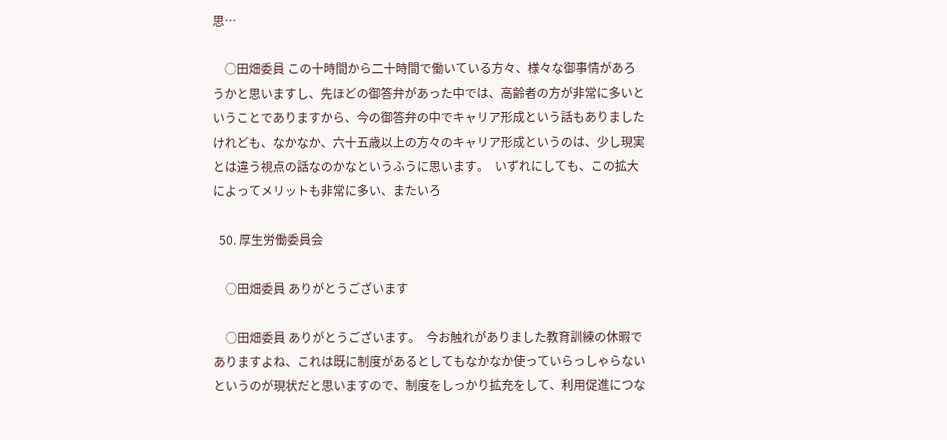思…

    ○田畑委員 この十時間から二十時間で働いている方々、様々な御事情があろうかと思いますし、先ほどの御答弁があった中では、高齢者の方が非常に多いということでありますから、今の御答弁の中でキャリア形成という話もありましたけれども、なかなか、六十五歳以上の方々のキャリア形成というのは、少し現実とは違う視点の話なのかなというふうに思います。  いずれにしても、この拡大によってメリットも非常に多い、またいろ

  50. 厚生労働委員会

    ○田畑委員 ありがとうございます

    ○田畑委員 ありがとうございます。  今お触れがありました教育訓練の休暇でありますよね、これは既に制度があるとしてもなかなか使っていらっしゃらないというのが現状だと思いますので、制度をしっかり拡充をして、利用促進につな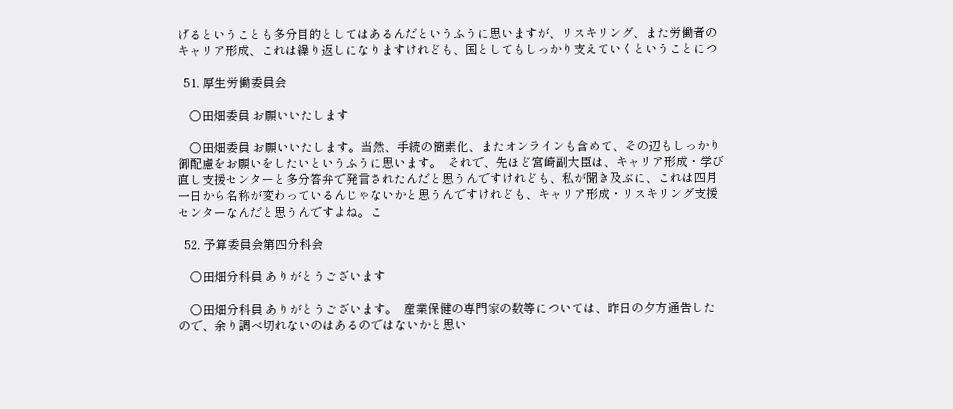げるということも多分目的としてはあるんだというふうに思いますが、リスキリング、また労働者のキャリア形成、これは繰り返しになりますけれども、国としてもしっかり支えていくということにつ

  51. 厚生労働委員会

    ○田畑委員 お願いいたします

    ○田畑委員 お願いいたします。当然、手続の簡素化、またオンラインも含めて、その辺もしっかり御配慮をお願いをしたいというふうに思います。  それで、先ほど宮崎副大臣は、キャリア形成・学び直し支援センターと多分答弁で発言されたんだと思うんですけれども、私が聞き及ぶに、これは四月一日から名称が変わっているんじゃないかと思うんですけれども、キャリア形成・リスキリング支援センターなんだと思うんですよね。こ

  52. 予算委員会第四分科会

    ○田畑分科員 ありがとうございます

    ○田畑分科員 ありがとうございます。  産業保健の専門家の数等については、昨日の夕方通告したので、余り調べ切れないのはあるのではないかと思い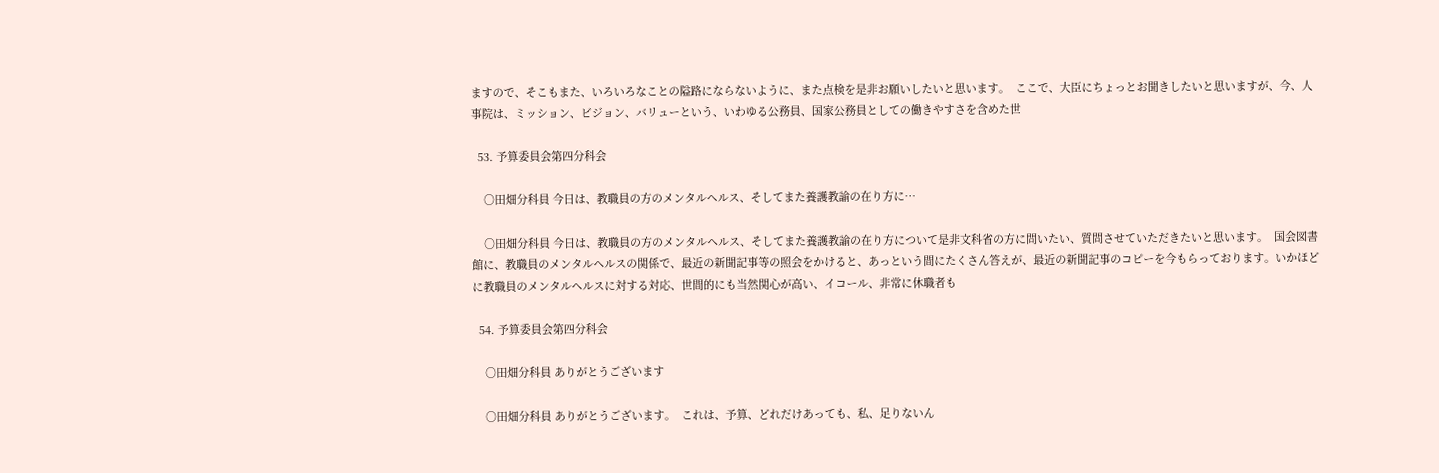ますので、そこもまた、いろいろなことの隘路にならないように、また点検を是非お願いしたいと思います。  ここで、大臣にちょっとお聞きしたいと思いますが、今、人事院は、ミッション、ビジョン、バリューという、いわゆる公務員、国家公務員としての働きやすさを含めた世

  53. 予算委員会第四分科会

    ○田畑分科員 今日は、教職員の方のメンタルヘルス、そしてまた養護教諭の在り方に…

    ○田畑分科員 今日は、教職員の方のメンタルヘルス、そしてまた養護教諭の在り方について是非文科省の方に問いたい、質問させていただきたいと思います。  国会図書館に、教職員のメンタルヘルスの関係で、最近の新聞記事等の照会をかけると、あっという間にたくさん答えが、最近の新聞記事のコピーを今もらっております。いかほどに教職員のメンタルヘルスに対する対応、世間的にも当然関心が高い、イコール、非常に休職者も

  54. 予算委員会第四分科会

    ○田畑分科員 ありがとうございます

    ○田畑分科員 ありがとうございます。  これは、予算、どれだけあっても、私、足りないん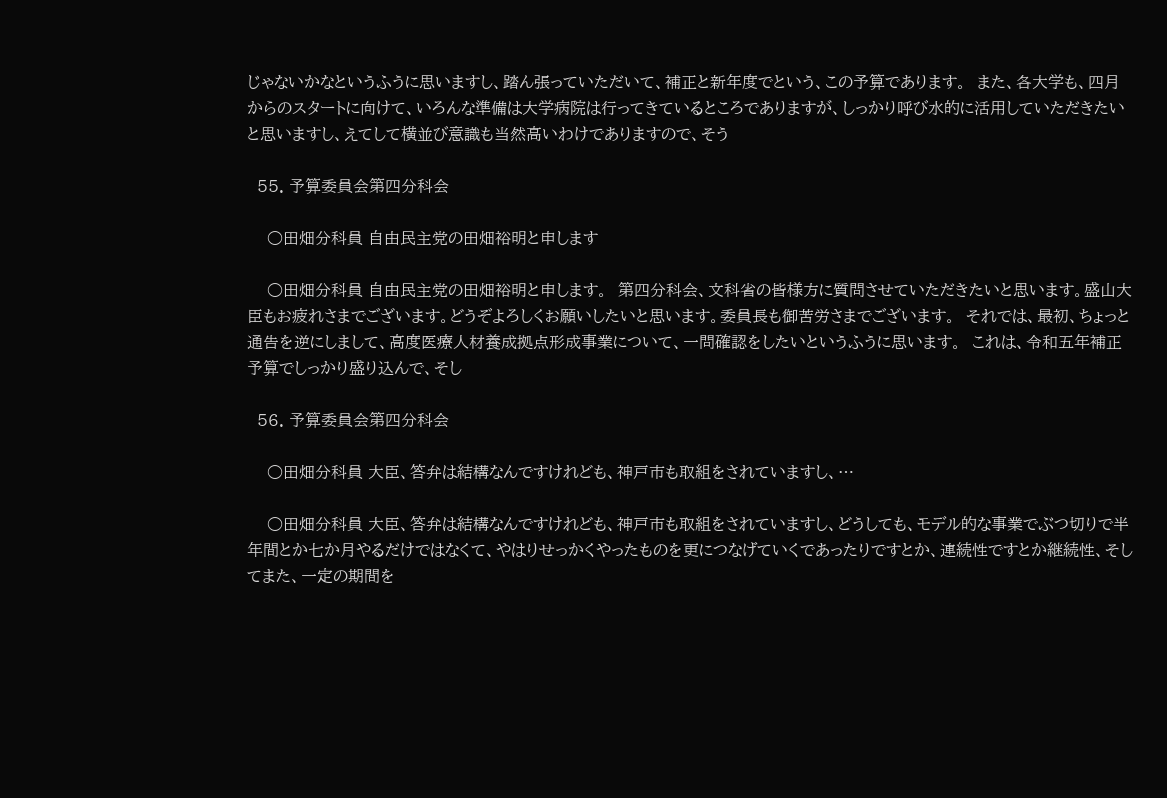じゃないかなというふうに思いますし、踏ん張っていただいて、補正と新年度でという、この予算であります。  また、各大学も、四月からのスタートに向けて、いろんな準備は大学病院は行ってきているところでありますが、しっかり呼び水的に活用していただきたいと思いますし、えてして横並び意識も当然高いわけでありますので、そう

  55. 予算委員会第四分科会

    ○田畑分科員 自由民主党の田畑裕明と申します

    ○田畑分科員 自由民主党の田畑裕明と申します。  第四分科会、文科省の皆様方に質問させていただきたいと思います。盛山大臣もお疲れさまでございます。どうぞよろしくお願いしたいと思います。委員長も御苦労さまでございます。  それでは、最初、ちょっと通告を逆にしまして、高度医療人材養成拠点形成事業について、一問確認をしたいというふうに思います。  これは、令和五年補正予算でしっかり盛り込んで、そし

  56. 予算委員会第四分科会

    ○田畑分科員 大臣、答弁は結構なんですけれども、神戸市も取組をされていますし、…

    ○田畑分科員 大臣、答弁は結構なんですけれども、神戸市も取組をされていますし、どうしても、モデル的な事業でぶつ切りで半年間とか七か月やるだけではなくて、やはりせっかくやったものを更につなげていくであったりですとか、連続性ですとか継続性、そしてまた、一定の期間を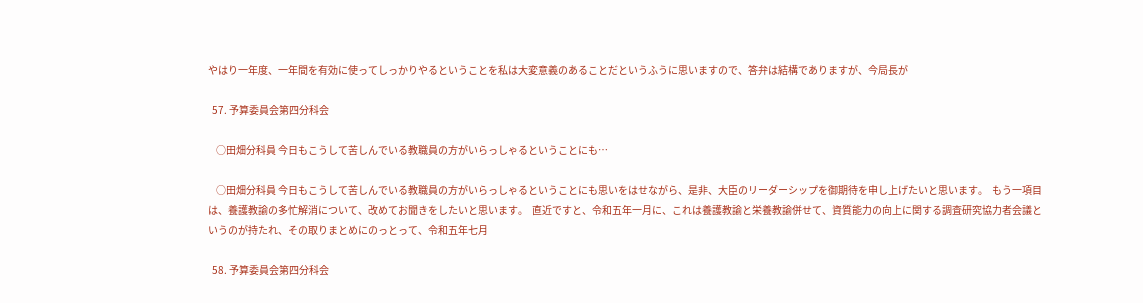やはり一年度、一年間を有効に使ってしっかりやるということを私は大変意義のあることだというふうに思いますので、答弁は結構でありますが、今局長が

  57. 予算委員会第四分科会

    ○田畑分科員 今日もこうして苦しんでいる教職員の方がいらっしゃるということにも…

    ○田畑分科員 今日もこうして苦しんでいる教職員の方がいらっしゃるということにも思いをはせながら、是非、大臣のリーダーシップを御期待を申し上げたいと思います。  もう一項目は、養護教諭の多忙解消について、改めてお聞きをしたいと思います。  直近ですと、令和五年一月に、これは養護教諭と栄養教諭併せて、資質能力の向上に関する調査研究協力者会議というのが持たれ、その取りまとめにのっとって、令和五年七月

  58. 予算委員会第四分科会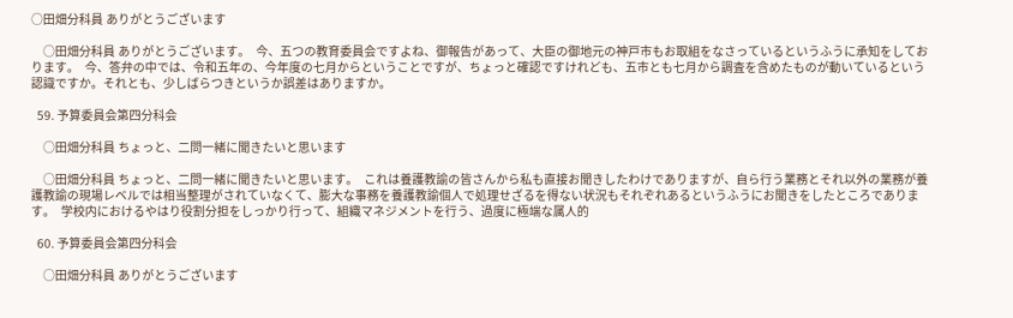○田畑分科員 ありがとうございます

    ○田畑分科員 ありがとうございます。  今、五つの教育委員会ですよね、御報告があって、大臣の御地元の神戸市もお取組をなさっているというふうに承知をしております。  今、答弁の中では、令和五年の、今年度の七月からということですが、ちょっと確認ですけれども、五市とも七月から調査を含めたものが動いているという認識ですか。それとも、少しばらつきというか誤差はありますか。

  59. 予算委員会第四分科会

    ○田畑分科員 ちょっと、二問一緒に聞きたいと思います

    ○田畑分科員 ちょっと、二問一緒に聞きたいと思います。  これは養護教諭の皆さんから私も直接お聞きしたわけでありますが、自ら行う業務とそれ以外の業務が養護教諭の現場レベルでは相当整理がされていなくて、膨大な事務を養護教諭個人で処理せざるを得ない状況もそれぞれあるというふうにお聞きをしたところであります。  学校内におけるやはり役割分担をしっかり行って、組織マネジメントを行う、過度に極端な属人的

  60. 予算委員会第四分科会

    ○田畑分科員 ありがとうございます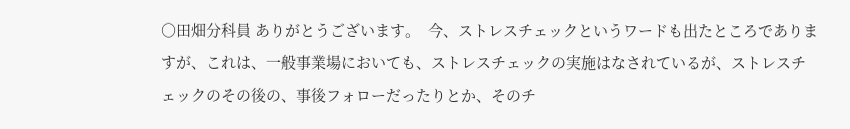○田畑分科員 ありがとうございます。  今、ストレスチェックというワードも出たところでありますが、これは、一般事業場においても、ストレスチェックの実施はなされているが、ストレスチェックのその後の、事後フォローだったりとか、そのチ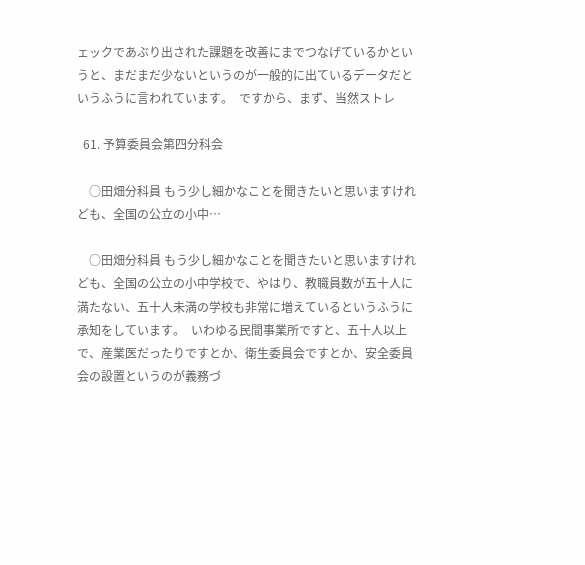ェックであぶり出された課題を改善にまでつなげているかというと、まだまだ少ないというのが一般的に出ているデータだというふうに言われています。  ですから、まず、当然ストレ

  61. 予算委員会第四分科会

    ○田畑分科員 もう少し細かなことを聞きたいと思いますけれども、全国の公立の小中…

    ○田畑分科員 もう少し細かなことを聞きたいと思いますけれども、全国の公立の小中学校で、やはり、教職員数が五十人に満たない、五十人未満の学校も非常に増えているというふうに承知をしています。  いわゆる民間事業所ですと、五十人以上で、産業医だったりですとか、衛生委員会ですとか、安全委員会の設置というのが義務づ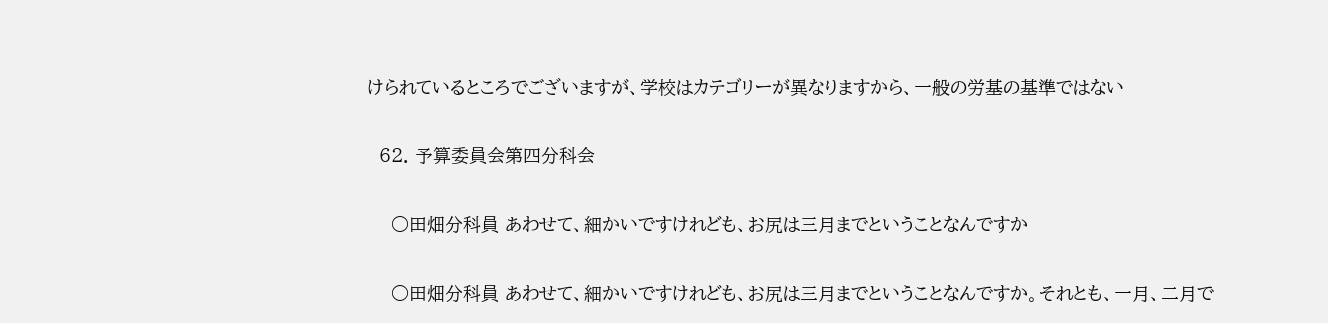けられているところでございますが、学校はカテゴリーが異なりますから、一般の労基の基準ではない

  62. 予算委員会第四分科会

    ○田畑分科員 あわせて、細かいですけれども、お尻は三月までということなんですか

    ○田畑分科員 あわせて、細かいですけれども、お尻は三月までということなんですか。それとも、一月、二月で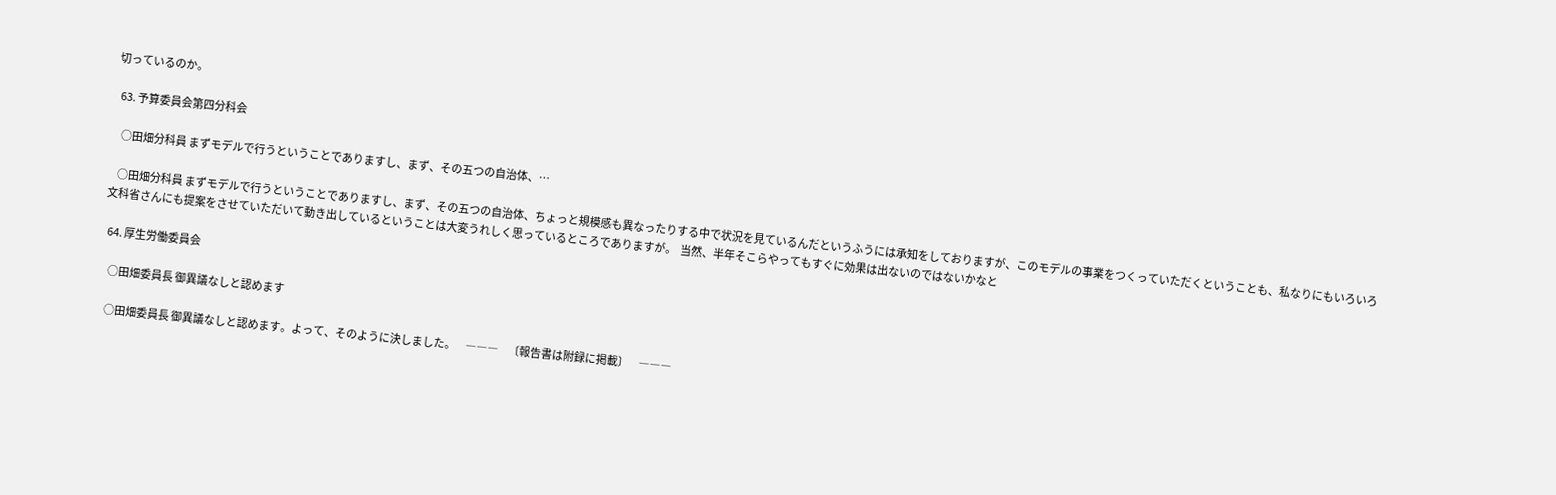切っているのか。

  63. 予算委員会第四分科会

    ○田畑分科員 まずモデルで行うということでありますし、まず、その五つの自治体、…

    ○田畑分科員 まずモデルで行うということでありますし、まず、その五つの自治体、ちょっと規模感も異なったりする中で状況を見ているんだというふうには承知をしておりますが、このモデルの事業をつくっていただくということも、私なりにもいろいろ文科省さんにも提案をさせていただいて動き出しているということは大変うれしく思っているところでありますが。  当然、半年そこらやってもすぐに効果は出ないのではないかなと

  64. 厚生労働委員会

    ○田畑委員長 御異議なしと認めます

    ○田畑委員長 御異議なしと認めます。よって、そのように決しました。     ―――     〔報告書は附録に掲載〕     ―――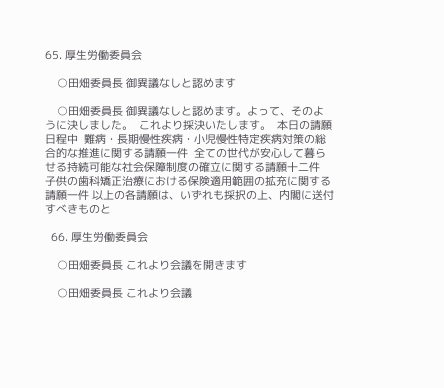65. 厚生労働委員会

    ○田畑委員長 御異議なしと認めます

    ○田畑委員長 御異議なしと認めます。よって、そのように決しました。  これより採決いたします。  本日の請願日程中  難病・長期慢性疾病・小児慢性特定疾病対策の総合的な推進に関する請願一件  全ての世代が安心して暮らせる持続可能な社会保障制度の確立に関する請願十二件  子供の歯科矯正治療における保険適用範囲の拡充に関する請願一件 以上の各請願は、いずれも採択の上、内閣に送付すべきものと

  66. 厚生労働委員会

    ○田畑委員長 これより会議を開きます

    ○田畑委員長 これより会議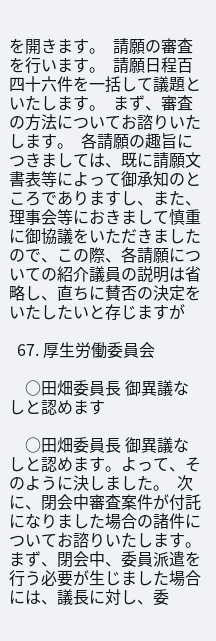を開きます。  請願の審査を行います。  請願日程百四十六件を一括して議題といたします。  まず、審査の方法についてお諮りいたします。  各請願の趣旨につきましては、既に請願文書表等によって御承知のところでありますし、また、理事会等におきまして慎重に御協議をいただきましたので、この際、各請願についての紹介議員の説明は省略し、直ちに賛否の決定をいたしたいと存じますが

  67. 厚生労働委員会

    ○田畑委員長 御異議なしと認めます

    ○田畑委員長 御異議なしと認めます。よって、そのように決しました。  次に、閉会中審査案件が付託になりました場合の諸件についてお諮りいたします。  まず、閉会中、委員派遣を行う必要が生じました場合には、議長に対し、委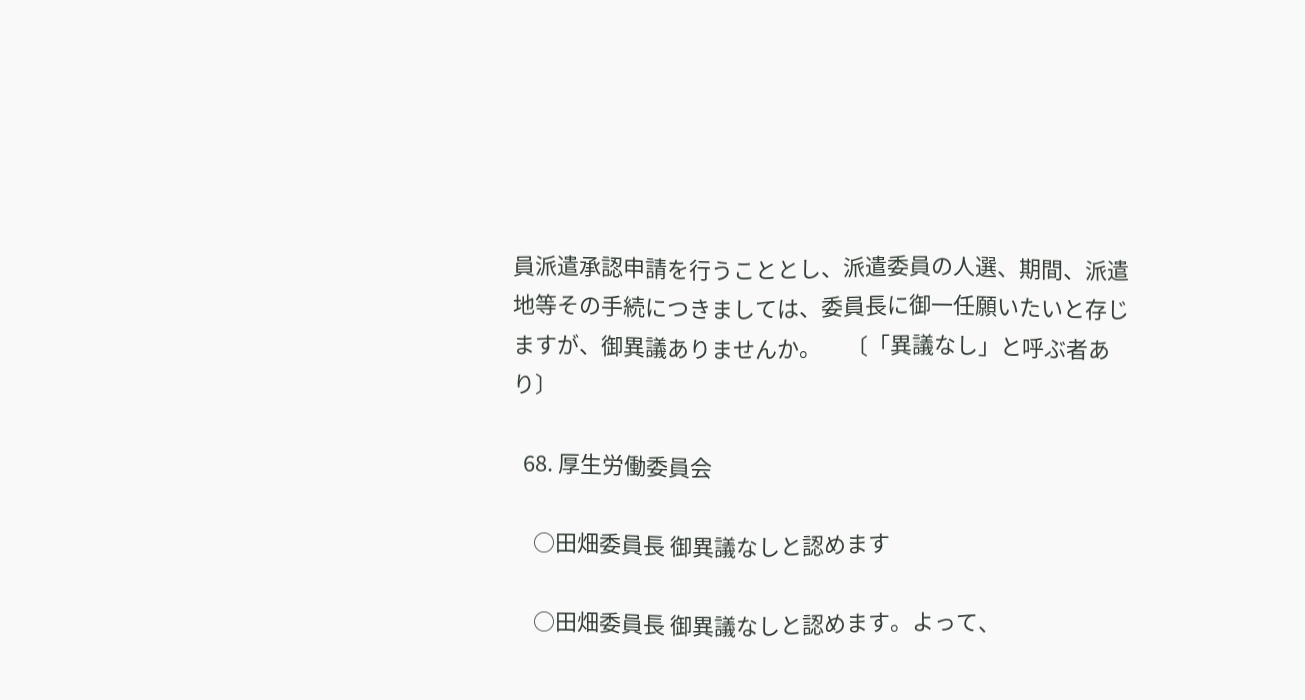員派遣承認申請を行うこととし、派遣委員の人選、期間、派遣地等その手続につきましては、委員長に御一任願いたいと存じますが、御異議ありませんか。     〔「異議なし」と呼ぶ者あり〕

  68. 厚生労働委員会

    ○田畑委員長 御異議なしと認めます

    ○田畑委員長 御異議なしと認めます。よって、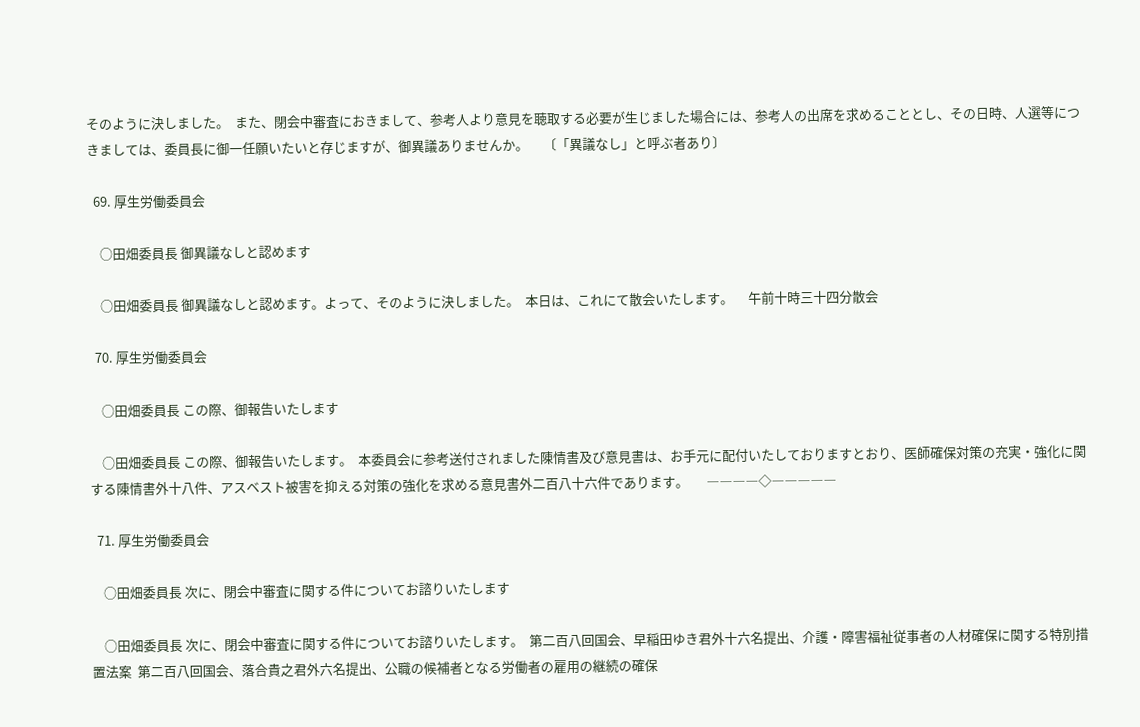そのように決しました。  また、閉会中審査におきまして、参考人より意見を聴取する必要が生じました場合には、参考人の出席を求めることとし、その日時、人選等につきましては、委員長に御一任願いたいと存じますが、御異議ありませんか。     〔「異議なし」と呼ぶ者あり〕

  69. 厚生労働委員会

    ○田畑委員長 御異議なしと認めます

    ○田畑委員長 御異議なしと認めます。よって、そのように決しました。  本日は、これにて散会いたします。     午前十時三十四分散会

  70. 厚生労働委員会

    ○田畑委員長 この際、御報告いたします

    ○田畑委員長 この際、御報告いたします。  本委員会に参考送付されました陳情書及び意見書は、お手元に配付いたしておりますとおり、医師確保対策の充実・強化に関する陳情書外十八件、アスベスト被害を抑える対策の強化を求める意見書外二百八十六件であります。      ――――◇―――――

  71. 厚生労働委員会

    ○田畑委員長 次に、閉会中審査に関する件についてお諮りいたします

    ○田畑委員長 次に、閉会中審査に関する件についてお諮りいたします。  第二百八回国会、早稲田ゆき君外十六名提出、介護・障害福祉従事者の人材確保に関する特別措置法案  第二百八回国会、落合貴之君外六名提出、公職の候補者となる労働者の雇用の継続の確保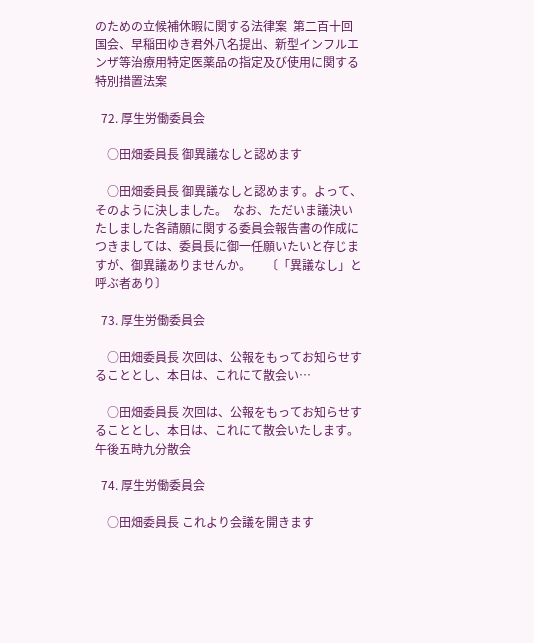のための立候補休暇に関する法律案  第二百十回国会、早稲田ゆき君外八名提出、新型インフルエンザ等治療用特定医薬品の指定及び使用に関する特別措置法案

  72. 厚生労働委員会

    ○田畑委員長 御異議なしと認めます

    ○田畑委員長 御異議なしと認めます。よって、そのように決しました。  なお、ただいま議決いたしました各請願に関する委員会報告書の作成につきましては、委員長に御一任願いたいと存じますが、御異議ありませんか。     〔「異議なし」と呼ぶ者あり〕

  73. 厚生労働委員会

    ○田畑委員長 次回は、公報をもってお知らせすることとし、本日は、これにて散会い…

    ○田畑委員長 次回は、公報をもってお知らせすることとし、本日は、これにて散会いたします。     午後五時九分散会

  74. 厚生労働委員会

    ○田畑委員長 これより会議を開きます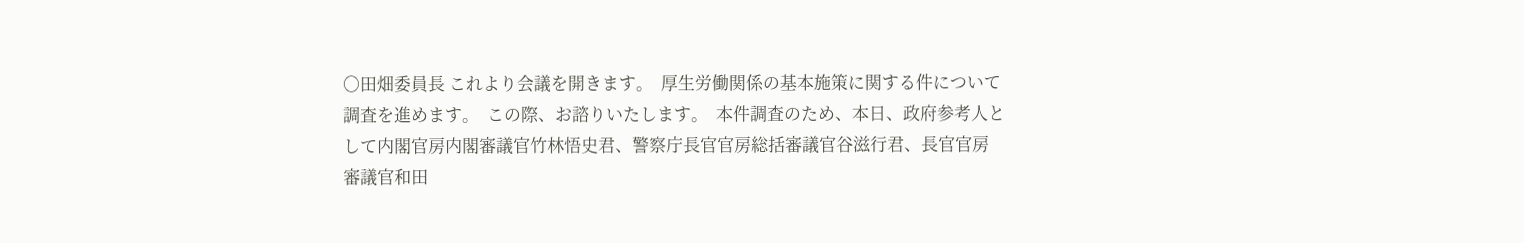○田畑委員長 これより会議を開きます。  厚生労働関係の基本施策に関する件について調査を進めます。  この際、お諮りいたします。  本件調査のため、本日、政府参考人として内閣官房内閣審議官竹林悟史君、警察庁長官官房総括審議官谷滋行君、長官官房審議官和田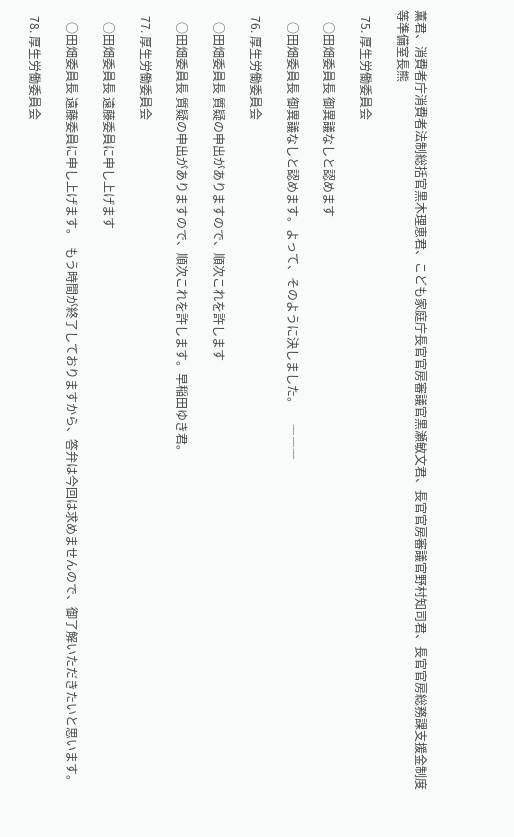薫君、消費者庁消費者法制総括官黒木理恵君、こども家庭庁長官官房審議官黒瀬敏文君、長官官房審議官野村知司君、長官官房総務課支援金制度等準備室長熊

  75. 厚生労働委員会

    ○田畑委員長 御異議なしと認めます

    ○田畑委員長 御異議なしと認めます。よって、そのように決しました。     ―――

  76. 厚生労働委員会

    ○田畑委員長 質疑の申出がありますので、順次これを許します

    ○田畑委員長 質疑の申出がありますので、順次これを許します。早稲田ゆき君。

  77. 厚生労働委員会

    ○田畑委員長 遠藤委員に申し上げます

    ○田畑委員長 遠藤委員に申し上げます。  もう時間が終了しておりますから、答弁は今回は求めませんので、御了解いただきたいと思います。

  78. 厚生労働委員会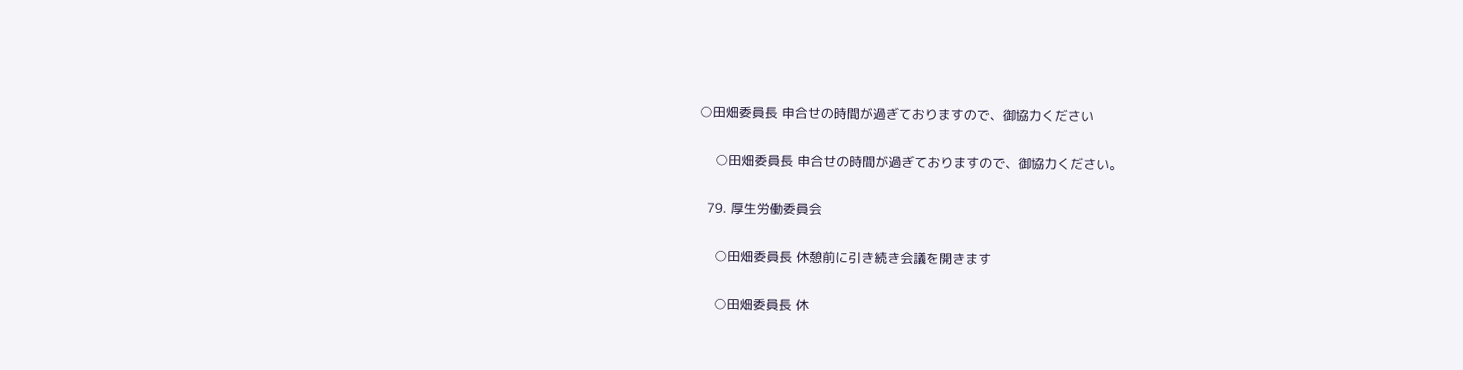○田畑委員長 申合せの時間が過ぎておりますので、御協力ください

    ○田畑委員長 申合せの時間が過ぎておりますので、御協力ください。

  79. 厚生労働委員会

    ○田畑委員長 休憩前に引き続き会議を開きます

    ○田畑委員長 休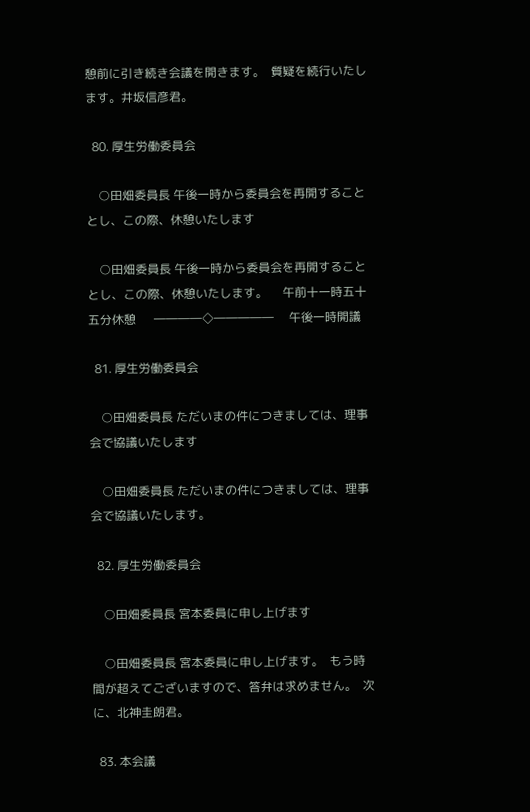憩前に引き続き会議を開きます。  質疑を続行いたします。井坂信彦君。

  80. 厚生労働委員会

    ○田畑委員長 午後一時から委員会を再開することとし、この際、休憩いたします

    ○田畑委員長 午後一時から委員会を再開することとし、この際、休憩いたします。     午前十一時五十五分休憩      ――――◇―――――     午後一時開議

  81. 厚生労働委員会

    ○田畑委員長 ただいまの件につきましては、理事会で協議いたします

    ○田畑委員長 ただいまの件につきましては、理事会で協議いたします。

  82. 厚生労働委員会

    ○田畑委員長 宮本委員に申し上げます

    ○田畑委員長 宮本委員に申し上げます。  もう時間が超えてございますので、答弁は求めません。  次に、北神圭朗君。

  83. 本会議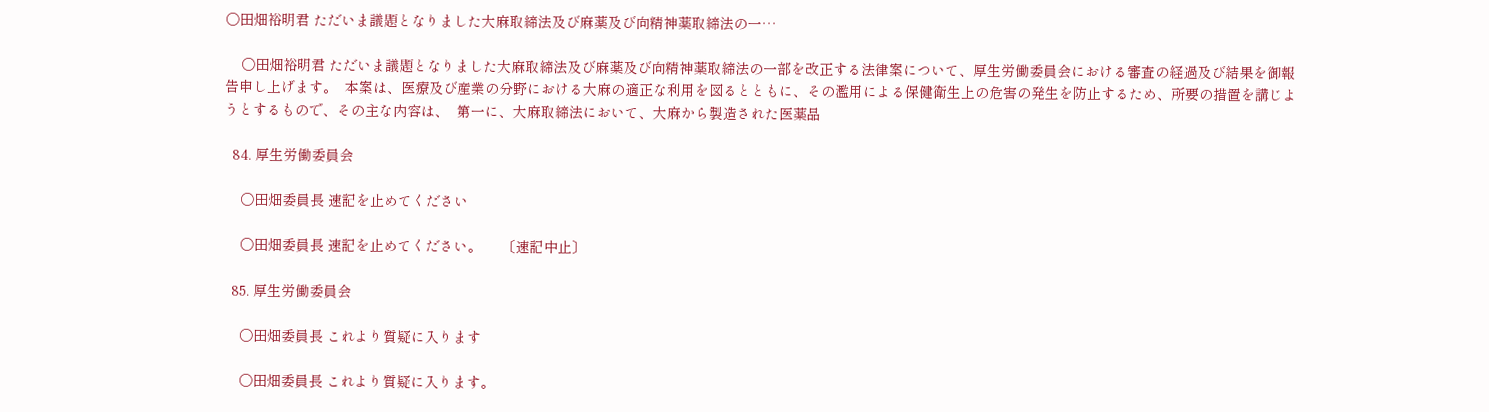○田畑裕明君 ただいま議題となりました大麻取締法及び麻薬及び向精神薬取締法の一…

    ○田畑裕明君 ただいま議題となりました大麻取締法及び麻薬及び向精神薬取締法の一部を改正する法律案について、厚生労働委員会における審査の経過及び結果を御報告申し上げます。  本案は、医療及び産業の分野における大麻の適正な利用を図るとともに、その濫用による保健衛生上の危害の発生を防止するため、所要の措置を講じようとするもので、その主な内容は、  第一に、大麻取締法において、大麻から製造された医薬品

  84. 厚生労働委員会

    ○田畑委員長 速記を止めてください

    ○田畑委員長 速記を止めてください。     〔速記中止〕

  85. 厚生労働委員会

    ○田畑委員長 これより質疑に入ります

    ○田畑委員長 これより質疑に入ります。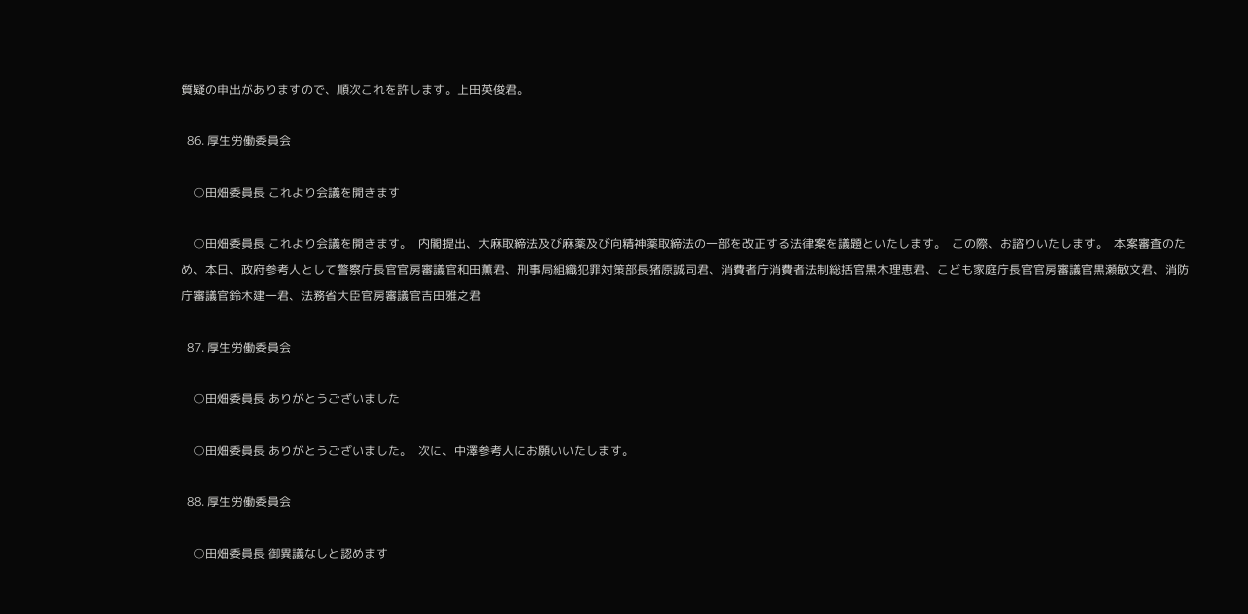質疑の申出がありますので、順次これを許します。上田英俊君。

  86. 厚生労働委員会

    ○田畑委員長 これより会議を開きます

    ○田畑委員長 これより会議を開きます。  内閣提出、大麻取締法及び麻薬及び向精神薬取締法の一部を改正する法律案を議題といたします。  この際、お諮りいたします。  本案審査のため、本日、政府参考人として警察庁長官官房審議官和田薫君、刑事局組織犯罪対策部長猪原誠司君、消費者庁消費者法制総括官黒木理恵君、こども家庭庁長官官房審議官黒瀬敏文君、消防庁審議官鈴木建一君、法務省大臣官房審議官吉田雅之君

  87. 厚生労働委員会

    ○田畑委員長 ありがとうございました

    ○田畑委員長 ありがとうございました。  次に、中澤参考人にお願いいたします。

  88. 厚生労働委員会

    ○田畑委員長 御異議なしと認めます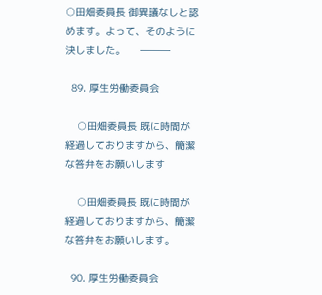○田畑委員長 御異議なしと認めます。よって、そのように決しました。     ―――

  89. 厚生労働委員会

    ○田畑委員長 既に時間が経過しておりますから、簡潔な答弁をお願いします

    ○田畑委員長 既に時間が経過しておりますから、簡潔な答弁をお願いします。

  90. 厚生労働委員会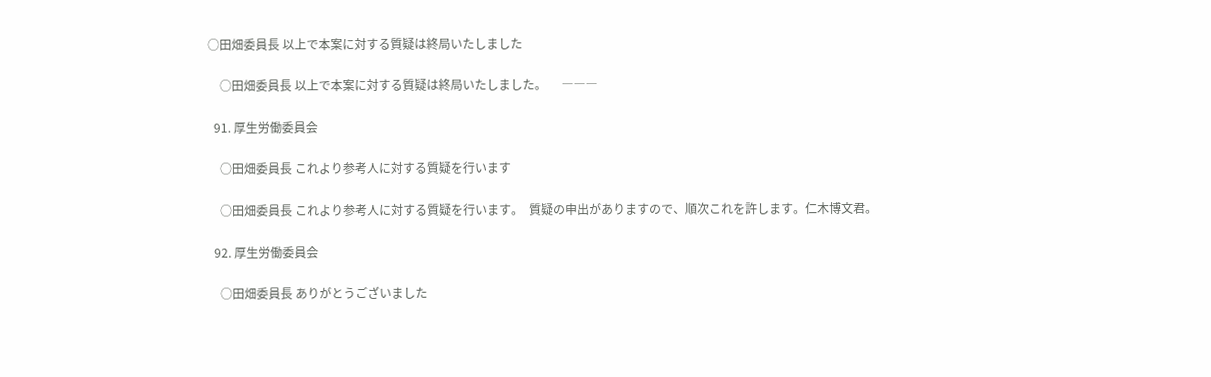○田畑委員長 以上で本案に対する質疑は終局いたしました

    ○田畑委員長 以上で本案に対する質疑は終局いたしました。     ―――

  91. 厚生労働委員会

    ○田畑委員長 これより参考人に対する質疑を行います

    ○田畑委員長 これより参考人に対する質疑を行います。  質疑の申出がありますので、順次これを許します。仁木博文君。

  92. 厚生労働委員会

    ○田畑委員長 ありがとうございました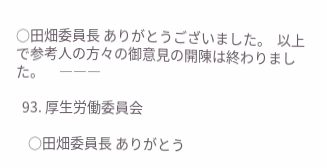○田畑委員長 ありがとうございました。  以上で参考人の方々の御意見の開陳は終わりました。     ―――

  93. 厚生労働委員会

    ○田畑委員長 ありがとう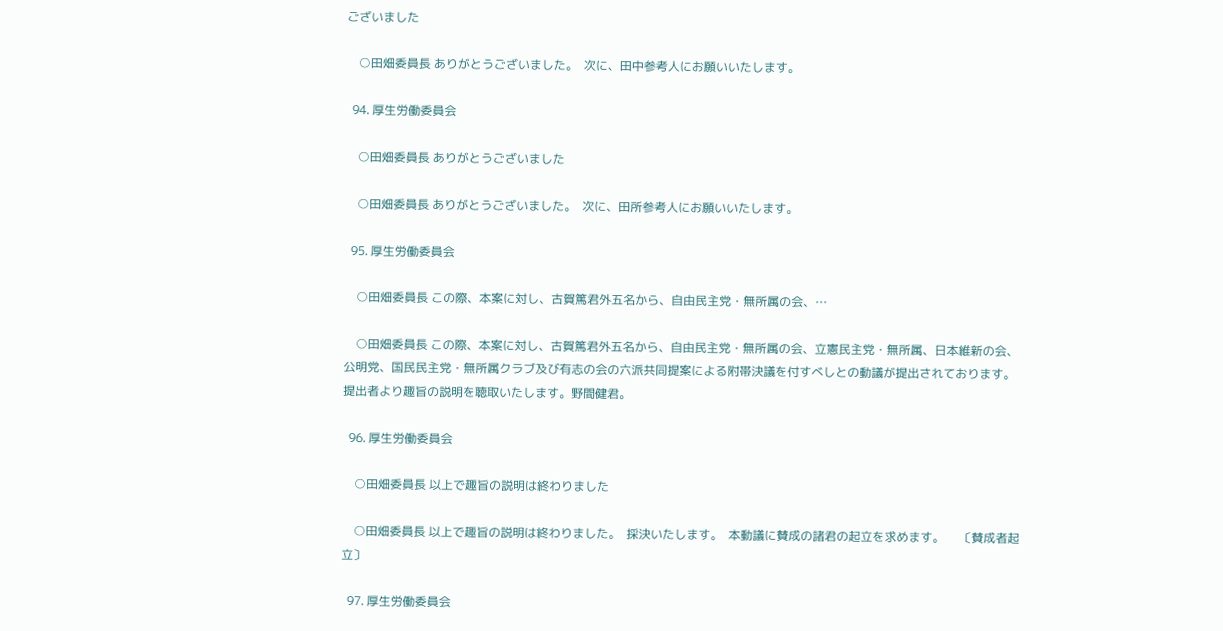ございました

    ○田畑委員長 ありがとうございました。  次に、田中参考人にお願いいたします。

  94. 厚生労働委員会

    ○田畑委員長 ありがとうございました

    ○田畑委員長 ありがとうございました。  次に、田所参考人にお願いいたします。

  95. 厚生労働委員会

    ○田畑委員長 この際、本案に対し、古賀篤君外五名から、自由民主党・無所属の会、…

    ○田畑委員長 この際、本案に対し、古賀篤君外五名から、自由民主党・無所属の会、立憲民主党・無所属、日本維新の会、公明党、国民民主党・無所属クラブ及び有志の会の六派共同提案による附帯決議を付すべしとの動議が提出されております。  提出者より趣旨の説明を聴取いたします。野間健君。

  96. 厚生労働委員会

    ○田畑委員長 以上で趣旨の説明は終わりました

    ○田畑委員長 以上で趣旨の説明は終わりました。  採決いたします。  本動議に賛成の諸君の起立を求めます。     〔賛成者起立〕

  97. 厚生労働委員会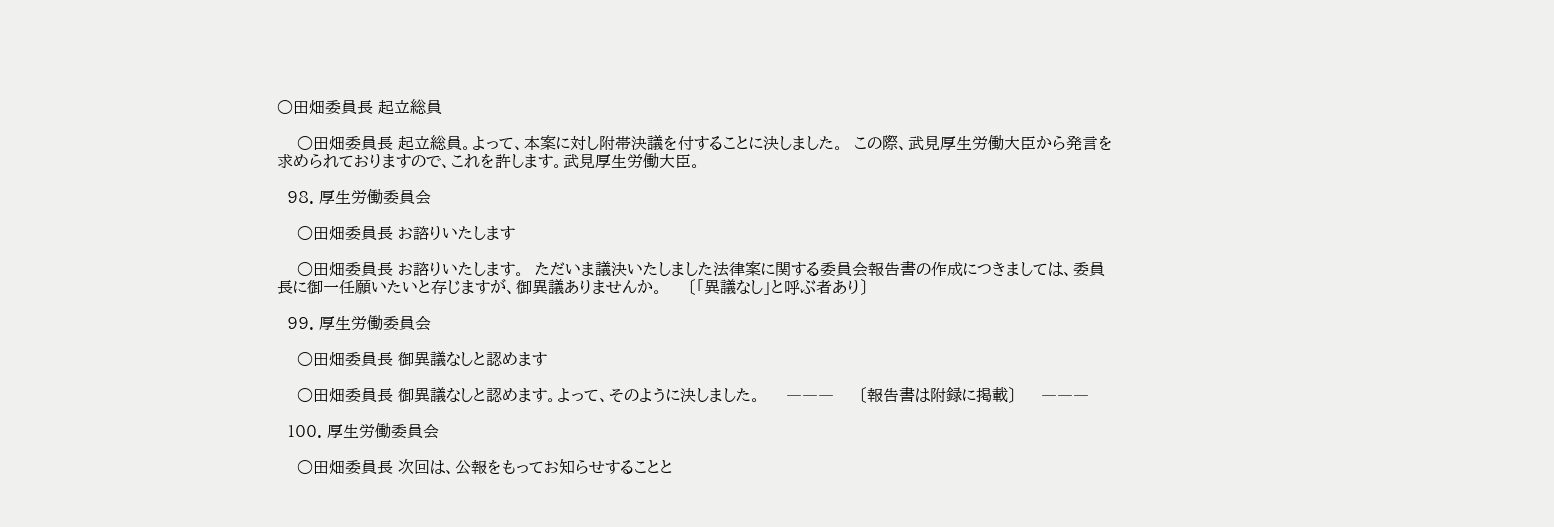○田畑委員長 起立総員

    ○田畑委員長 起立総員。よって、本案に対し附帯決議を付することに決しました。  この際、武見厚生労働大臣から発言を求められておりますので、これを許します。武見厚生労働大臣。

  98. 厚生労働委員会

    ○田畑委員長 お諮りいたします

    ○田畑委員長 お諮りいたします。  ただいま議決いたしました法律案に関する委員会報告書の作成につきましては、委員長に御一任願いたいと存じますが、御異議ありませんか。     〔「異議なし」と呼ぶ者あり〕

  99. 厚生労働委員会

    ○田畑委員長 御異議なしと認めます

    ○田畑委員長 御異議なしと認めます。よって、そのように決しました。     ―――     〔報告書は附録に掲載〕     ―――

  100. 厚生労働委員会

    ○田畑委員長 次回は、公報をもってお知らせすることと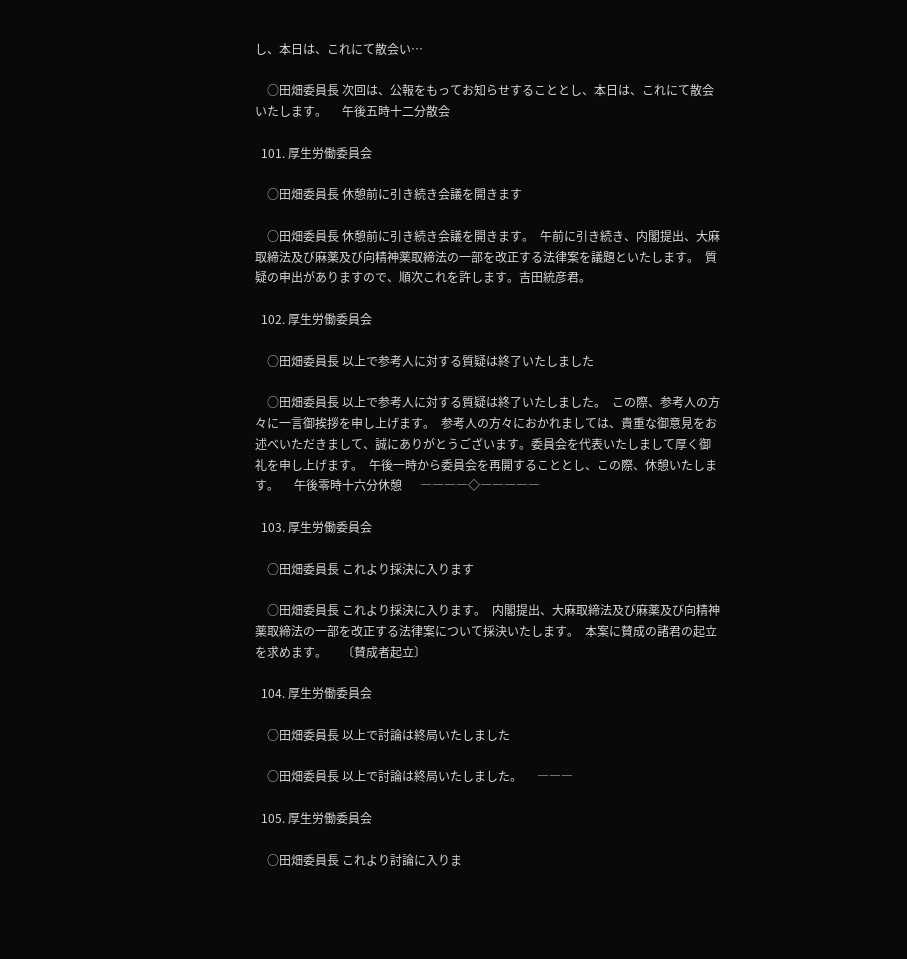し、本日は、これにて散会い…

    ○田畑委員長 次回は、公報をもってお知らせすることとし、本日は、これにて散会いたします。     午後五時十二分散会

  101. 厚生労働委員会

    ○田畑委員長 休憩前に引き続き会議を開きます

    ○田畑委員長 休憩前に引き続き会議を開きます。  午前に引き続き、内閣提出、大麻取締法及び麻薬及び向精神薬取締法の一部を改正する法律案を議題といたします。  質疑の申出がありますので、順次これを許します。吉田統彦君。

  102. 厚生労働委員会

    ○田畑委員長 以上で参考人に対する質疑は終了いたしました

    ○田畑委員長 以上で参考人に対する質疑は終了いたしました。  この際、参考人の方々に一言御挨拶を申し上げます。  参考人の方々におかれましては、貴重な御意見をお述べいただきまして、誠にありがとうございます。委員会を代表いたしまして厚く御礼を申し上げます。  午後一時から委員会を再開することとし、この際、休憩いたします。     午後零時十六分休憩      ――――◇―――――

  103. 厚生労働委員会

    ○田畑委員長 これより採決に入ります

    ○田畑委員長 これより採決に入ります。  内閣提出、大麻取締法及び麻薬及び向精神薬取締法の一部を改正する法律案について採決いたします。  本案に賛成の諸君の起立を求めます。     〔賛成者起立〕

  104. 厚生労働委員会

    ○田畑委員長 以上で討論は終局いたしました

    ○田畑委員長 以上で討論は終局いたしました。     ―――

  105. 厚生労働委員会

    ○田畑委員長 これより討論に入りま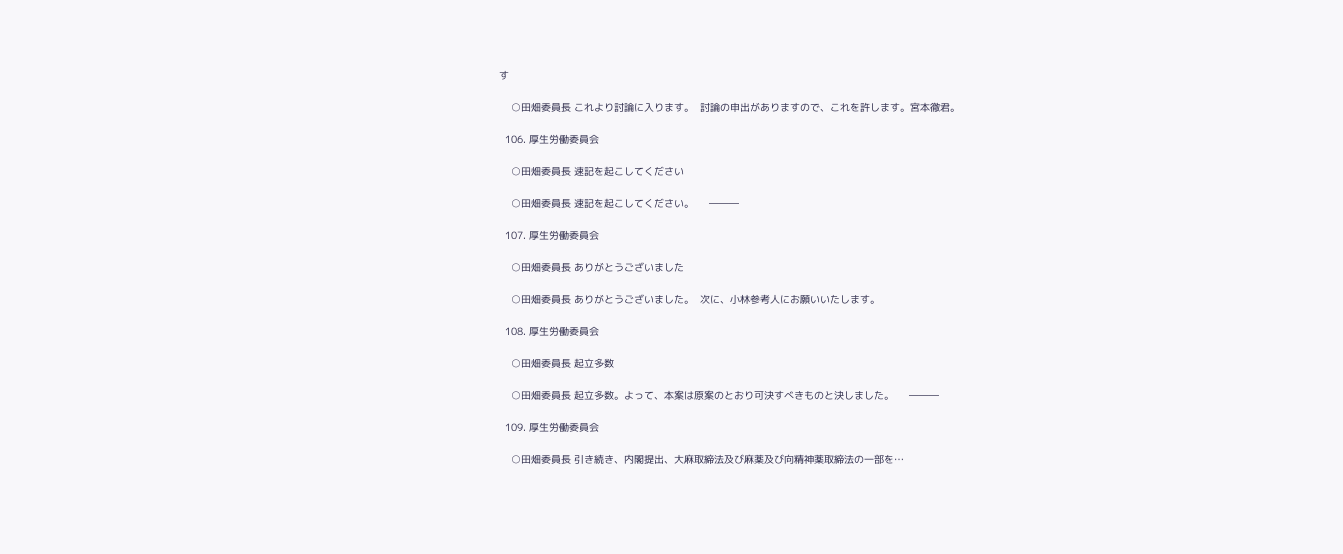す

    ○田畑委員長 これより討論に入ります。  討論の申出がありますので、これを許します。宮本徹君。

  106. 厚生労働委員会

    ○田畑委員長 速記を起こしてください

    ○田畑委員長 速記を起こしてください。     ―――

  107. 厚生労働委員会

    ○田畑委員長 ありがとうございました

    ○田畑委員長 ありがとうございました。  次に、小林参考人にお願いいたします。

  108. 厚生労働委員会

    ○田畑委員長 起立多数

    ○田畑委員長 起立多数。よって、本案は原案のとおり可決すべきものと決しました。     ―――

  109. 厚生労働委員会

    ○田畑委員長 引き続き、内閣提出、大麻取締法及び麻薬及び向精神薬取締法の一部を…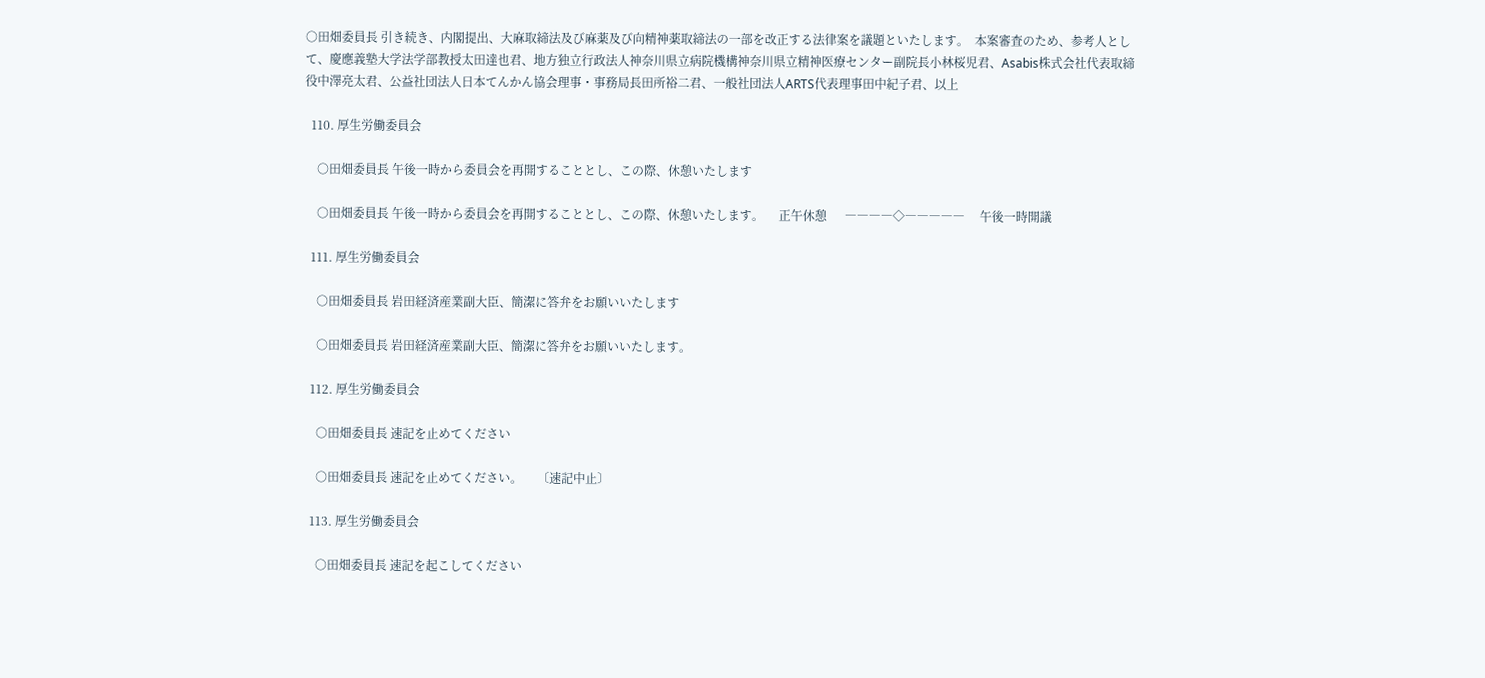○田畑委員長 引き続き、内閣提出、大麻取締法及び麻薬及び向精神薬取締法の一部を改正する法律案を議題といたします。  本案審査のため、参考人として、慶應義塾大学法学部教授太田達也君、地方独立行政法人神奈川県立病院機構神奈川県立精神医療センター副院長小林桜児君、Asabis株式会社代表取締役中澤亮太君、公益社団法人日本てんかん協会理事・事務局長田所裕二君、一般社団法人ARTS代表理事田中紀子君、以上

  110. 厚生労働委員会

    ○田畑委員長 午後一時から委員会を再開することとし、この際、休憩いたします

    ○田畑委員長 午後一時から委員会を再開することとし、この際、休憩いたします。     正午休憩      ――――◇―――――     午後一時開議

  111. 厚生労働委員会

    ○田畑委員長 岩田経済産業副大臣、簡潔に答弁をお願いいたします

    ○田畑委員長 岩田経済産業副大臣、簡潔に答弁をお願いいたします。

  112. 厚生労働委員会

    ○田畑委員長 速記を止めてください

    ○田畑委員長 速記を止めてください。     〔速記中止〕

  113. 厚生労働委員会

    ○田畑委員長 速記を起こしてください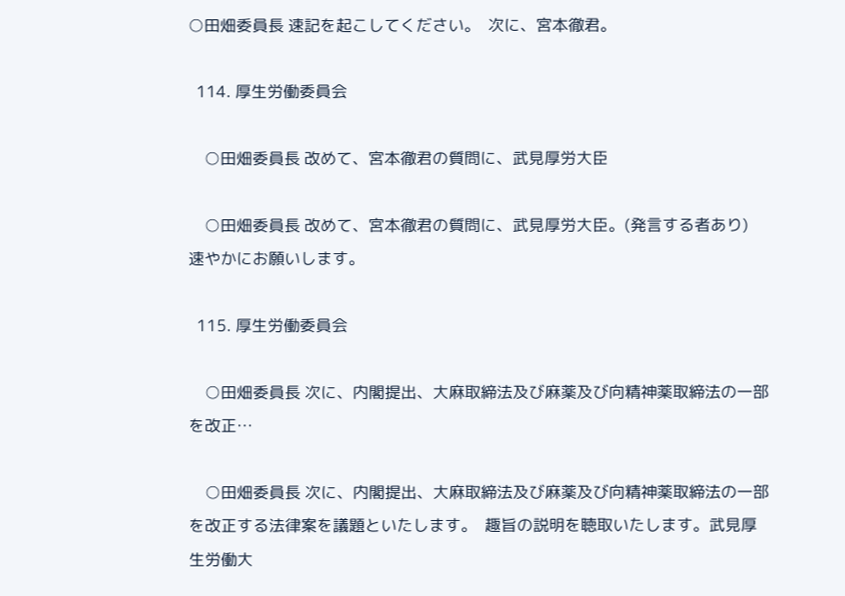○田畑委員長 速記を起こしてください。  次に、宮本徹君。

  114. 厚生労働委員会

    ○田畑委員長 改めて、宮本徹君の質問に、武見厚労大臣

    ○田畑委員長 改めて、宮本徹君の質問に、武見厚労大臣。(発言する者あり)  速やかにお願いします。

  115. 厚生労働委員会

    ○田畑委員長 次に、内閣提出、大麻取締法及び麻薬及び向精神薬取締法の一部を改正…

    ○田畑委員長 次に、内閣提出、大麻取締法及び麻薬及び向精神薬取締法の一部を改正する法律案を議題といたします。  趣旨の説明を聴取いたします。武見厚生労働大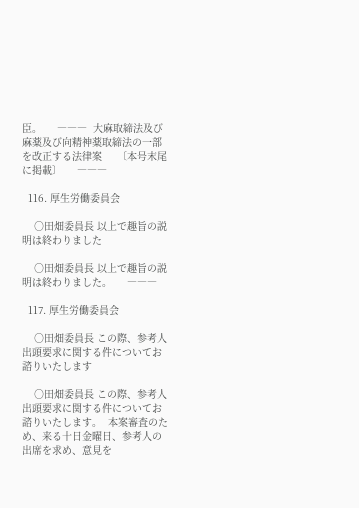臣。     ―――  大麻取締法及び麻薬及び向精神薬取締法の一部を改正する法律案     〔本号末尾に掲載〕     ―――

  116. 厚生労働委員会

    ○田畑委員長 以上で趣旨の説明は終わりました

    ○田畑委員長 以上で趣旨の説明は終わりました。     ―――

  117. 厚生労働委員会

    ○田畑委員長 この際、参考人出頭要求に関する件についてお諮りいたします

    ○田畑委員長 この際、参考人出頭要求に関する件についてお諮りいたします。  本案審査のため、来る十日金曜日、参考人の出席を求め、意見を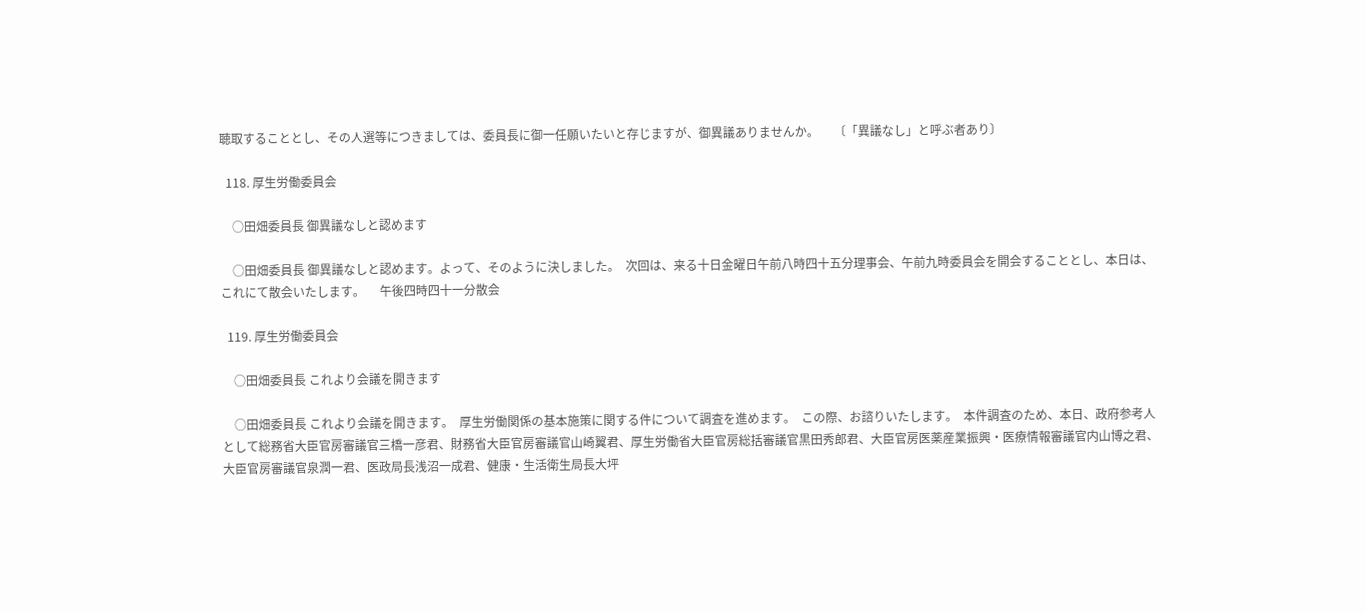聴取することとし、その人選等につきましては、委員長に御一任願いたいと存じますが、御異議ありませんか。     〔「異議なし」と呼ぶ者あり〕

  118. 厚生労働委員会

    ○田畑委員長 御異議なしと認めます

    ○田畑委員長 御異議なしと認めます。よって、そのように決しました。  次回は、来る十日金曜日午前八時四十五分理事会、午前九時委員会を開会することとし、本日は、これにて散会いたします。     午後四時四十一分散会

  119. 厚生労働委員会

    ○田畑委員長 これより会議を開きます

    ○田畑委員長 これより会議を開きます。  厚生労働関係の基本施策に関する件について調査を進めます。  この際、お諮りいたします。  本件調査のため、本日、政府参考人として総務省大臣官房審議官三橋一彦君、財務省大臣官房審議官山崎翼君、厚生労働省大臣官房総括審議官黒田秀郎君、大臣官房医薬産業振興・医療情報審議官内山博之君、大臣官房審議官泉潤一君、医政局長浅沼一成君、健康・生活衛生局長大坪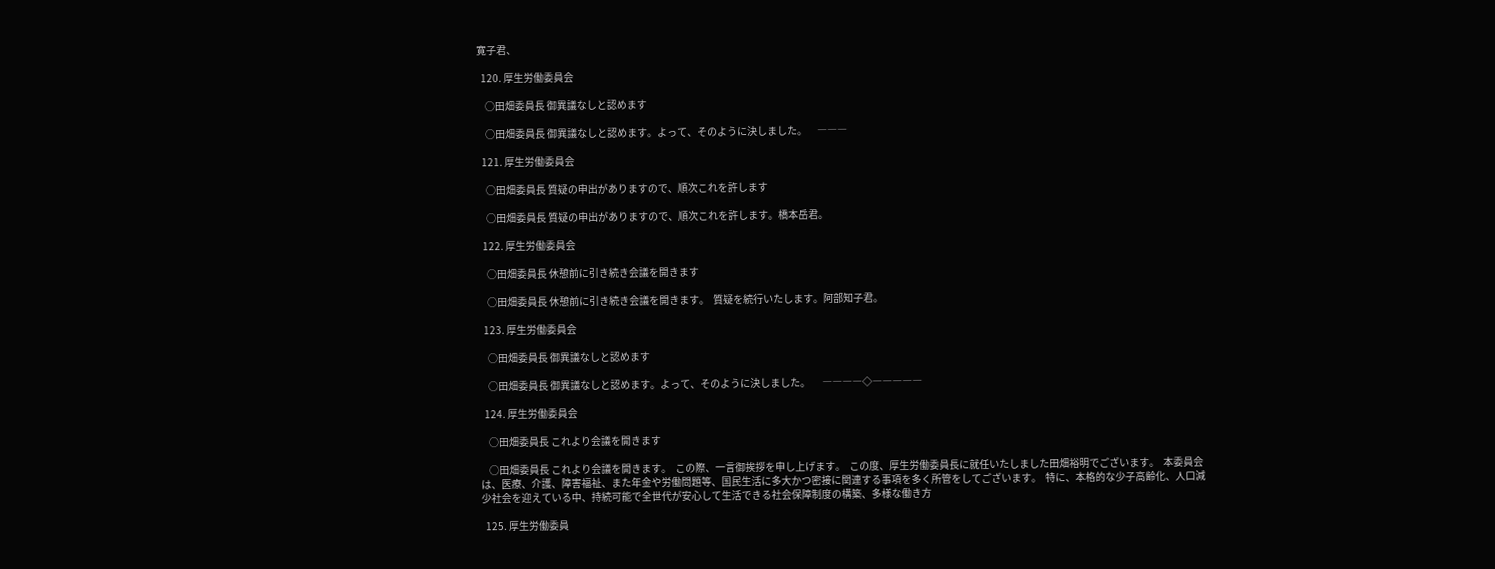寛子君、

  120. 厚生労働委員会

    ○田畑委員長 御異議なしと認めます

    ○田畑委員長 御異議なしと認めます。よって、そのように決しました。     ―――

  121. 厚生労働委員会

    ○田畑委員長 質疑の申出がありますので、順次これを許します

    ○田畑委員長 質疑の申出がありますので、順次これを許します。橋本岳君。

  122. 厚生労働委員会

    ○田畑委員長 休憩前に引き続き会議を開きます

    ○田畑委員長 休憩前に引き続き会議を開きます。  質疑を続行いたします。阿部知子君。

  123. 厚生労働委員会

    ○田畑委員長 御異議なしと認めます

    ○田畑委員長 御異議なしと認めます。よって、そのように決しました。      ――――◇―――――

  124. 厚生労働委員会

    ○田畑委員長 これより会議を開きます

    ○田畑委員長 これより会議を開きます。  この際、一言御挨拶を申し上げます。  この度、厚生労働委員長に就任いたしました田畑裕明でございます。  本委員会は、医療、介護、障害福祉、また年金や労働問題等、国民生活に多大かつ密接に関連する事項を多く所管をしてございます。  特に、本格的な少子高齢化、人口減少社会を迎えている中、持続可能で全世代が安心して生活できる社会保障制度の構築、多様な働き方

  125. 厚生労働委員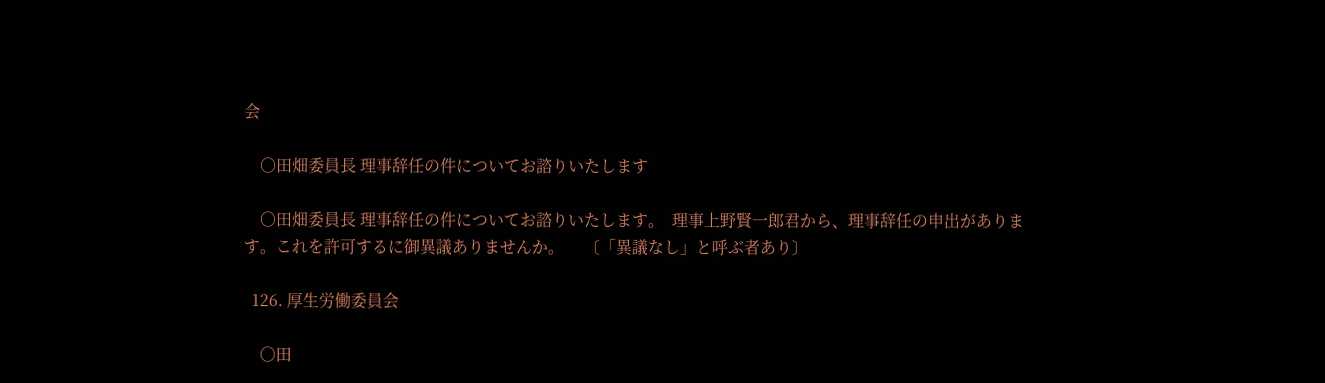会

    ○田畑委員長 理事辞任の件についてお諮りいたします

    ○田畑委員長 理事辞任の件についてお諮りいたします。  理事上野賢一郎君から、理事辞任の申出があります。これを許可するに御異議ありませんか。     〔「異議なし」と呼ぶ者あり〕

  126. 厚生労働委員会

    ○田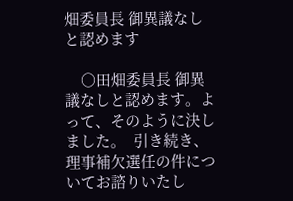畑委員長 御異議なしと認めます

    ○田畑委員長 御異議なしと認めます。よって、そのように決しました。  引き続き、理事補欠選任の件についてお諮りいたし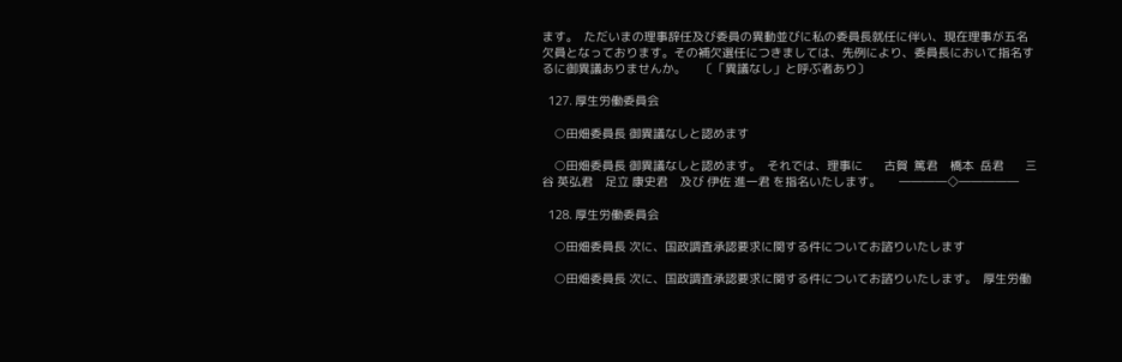ます。  ただいまの理事辞任及び委員の異動並びに私の委員長就任に伴い、現在理事が五名欠員となっております。その補欠選任につきましては、先例により、委員長において指名するに御異議ありませんか。     〔「異議なし」と呼ぶ者あり〕

  127. 厚生労働委員会

    ○田畑委員長 御異議なしと認めます

    ○田畑委員長 御異議なしと認めます。  それでは、理事に       古賀  篤君    橋本  岳君       三谷 英弘君    足立 康史君    及び 伊佐 進一君 を指名いたします。      ――――◇―――――

  128. 厚生労働委員会

    ○田畑委員長 次に、国政調査承認要求に関する件についてお諮りいたします

    ○田畑委員長 次に、国政調査承認要求に関する件についてお諮りいたします。  厚生労働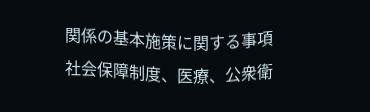関係の基本施策に関する事項  社会保障制度、医療、公衆衛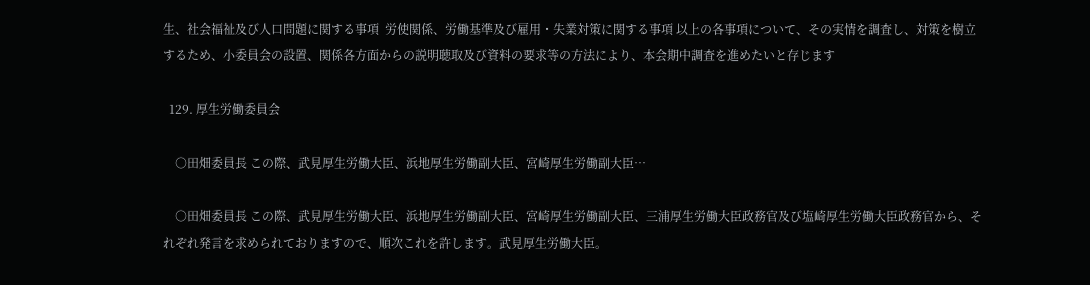生、社会福祉及び人口問題に関する事項  労使関係、労働基準及び雇用・失業対策に関する事項 以上の各事項について、その実情を調査し、対策を樹立するため、小委員会の設置、関係各方面からの説明聴取及び資料の要求等の方法により、本会期中調査を進めたいと存じます

  129. 厚生労働委員会

    ○田畑委員長 この際、武見厚生労働大臣、浜地厚生労働副大臣、宮崎厚生労働副大臣…

    ○田畑委員長 この際、武見厚生労働大臣、浜地厚生労働副大臣、宮崎厚生労働副大臣、三浦厚生労働大臣政務官及び塩崎厚生労働大臣政務官から、それぞれ発言を求められておりますので、順次これを許します。武見厚生労働大臣。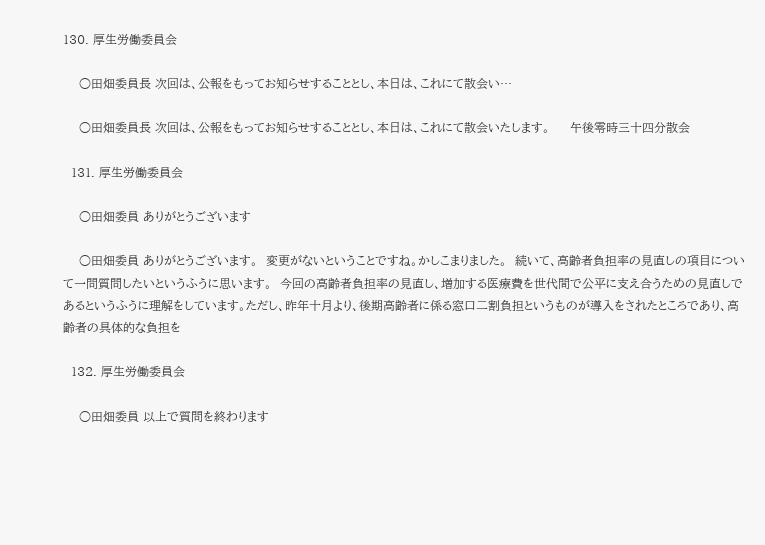130. 厚生労働委員会

    ○田畑委員長 次回は、公報をもってお知らせすることとし、本日は、これにて散会い…

    ○田畑委員長 次回は、公報をもってお知らせすることとし、本日は、これにて散会いたします。     午後零時三十四分散会

  131. 厚生労働委員会

    ○田畑委員 ありがとうございます

    ○田畑委員 ありがとうございます。  変更がないということですね。かしこまりました。  続いて、高齢者負担率の見直しの項目について一問質問したいというふうに思います。  今回の高齢者負担率の見直し、増加する医療費を世代間で公平に支え合うための見直しであるというふうに理解をしています。ただし、昨年十月より、後期高齢者に係る窓口二割負担というものが導入をされたところであり、高齢者の具体的な負担を

  132. 厚生労働委員会

    ○田畑委員 以上で質問を終わります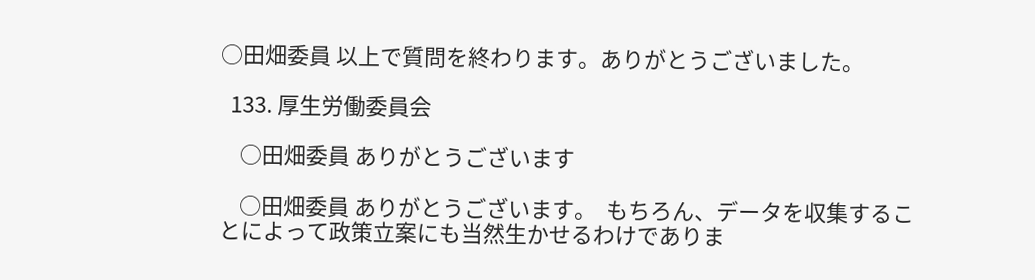○田畑委員 以上で質問を終わります。ありがとうございました。

  133. 厚生労働委員会

    ○田畑委員 ありがとうございます

    ○田畑委員 ありがとうございます。  もちろん、データを収集することによって政策立案にも当然生かせるわけでありま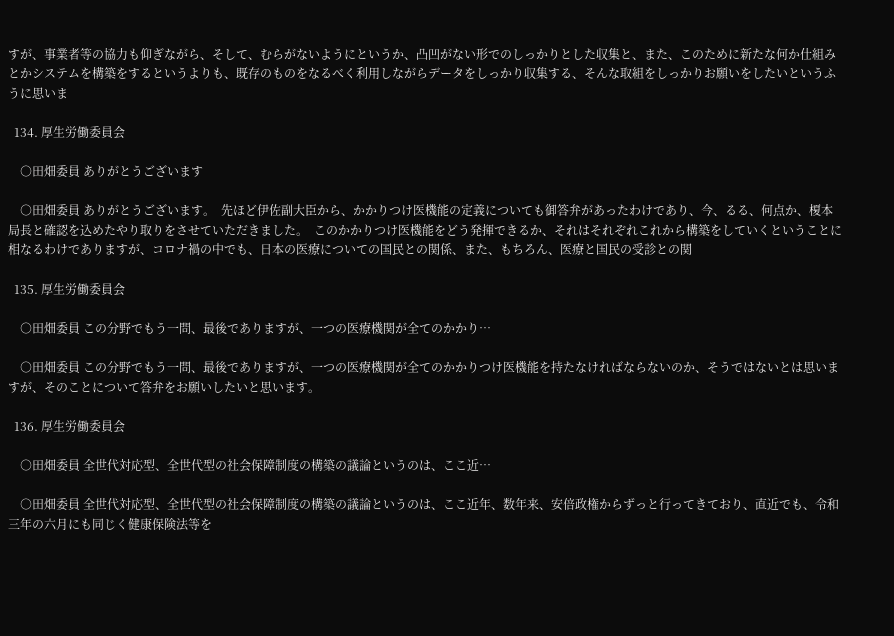すが、事業者等の協力も仰ぎながら、そして、むらがないようにというか、凸凹がない形でのしっかりとした収集と、また、このために新たな何か仕組みとかシステムを構築をするというよりも、既存のものをなるべく利用しながらデータをしっかり収集する、そんな取組をしっかりお願いをしたいというふうに思いま

  134. 厚生労働委員会

    ○田畑委員 ありがとうございます

    ○田畑委員 ありがとうございます。  先ほど伊佐副大臣から、かかりつけ医機能の定義についても御答弁があったわけであり、今、るる、何点か、榎本局長と確認を込めたやり取りをさせていただきました。  このかかりつけ医機能をどう発揮できるか、それはそれぞれこれから構築をしていくということに相なるわけでありますが、コロナ禍の中でも、日本の医療についての国民との関係、また、もちろん、医療と国民の受診との関

  135. 厚生労働委員会

    ○田畑委員 この分野でもう一問、最後でありますが、一つの医療機関が全てのかかり…

    ○田畑委員 この分野でもう一問、最後でありますが、一つの医療機関が全てのかかりつけ医機能を持たなければならないのか、そうではないとは思いますが、そのことについて答弁をお願いしたいと思います。

  136. 厚生労働委員会

    ○田畑委員 全世代対応型、全世代型の社会保障制度の構築の議論というのは、ここ近…

    ○田畑委員 全世代対応型、全世代型の社会保障制度の構築の議論というのは、ここ近年、数年来、安倍政権からずっと行ってきており、直近でも、令和三年の六月にも同じく健康保険法等を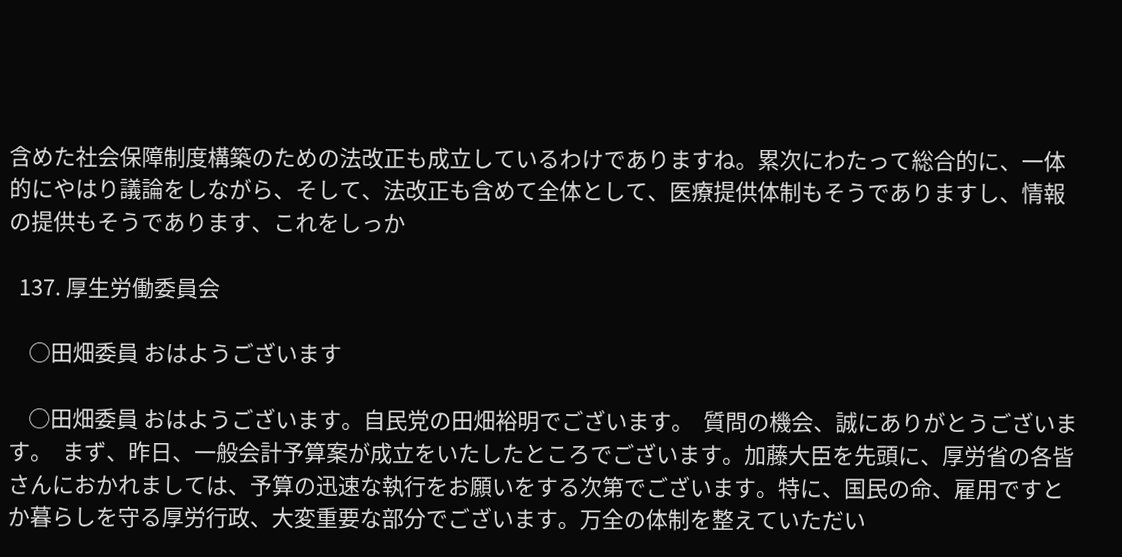含めた社会保障制度構築のための法改正も成立しているわけでありますね。累次にわたって総合的に、一体的にやはり議論をしながら、そして、法改正も含めて全体として、医療提供体制もそうでありますし、情報の提供もそうであります、これをしっか

  137. 厚生労働委員会

    ○田畑委員 おはようございます

    ○田畑委員 おはようございます。自民党の田畑裕明でございます。  質問の機会、誠にありがとうございます。  まず、昨日、一般会計予算案が成立をいたしたところでございます。加藤大臣を先頭に、厚労省の各皆さんにおかれましては、予算の迅速な執行をお願いをする次第でございます。特に、国民の命、雇用ですとか暮らしを守る厚労行政、大変重要な部分でございます。万全の体制を整えていただい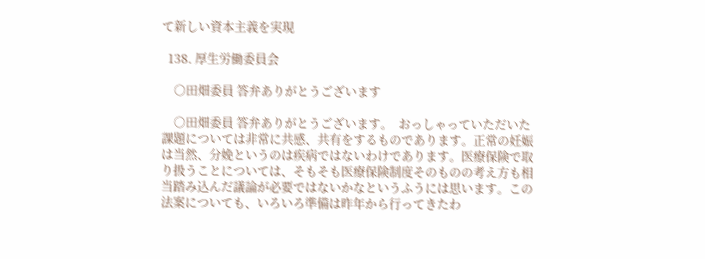て新しい資本主義を実現

  138. 厚生労働委員会

    ○田畑委員 答弁ありがとうございます

    ○田畑委員 答弁ありがとうございます。  おっしゃっていただいた課題については非常に共感、共有をするものであります。正常の妊娠は当然、分娩というのは疾病ではないわけであります。医療保険で取り扱うことについては、そもそも医療保険制度そのものの考え方も相当踏み込んだ議論が必要ではないかなというふうには思います。この法案についても、いろいろ準備は昨年から行ってきたわ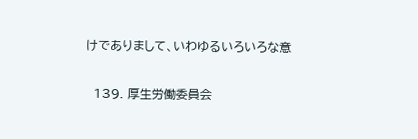けでありまして、いわゆるいろいろな意

  139. 厚生労働委員会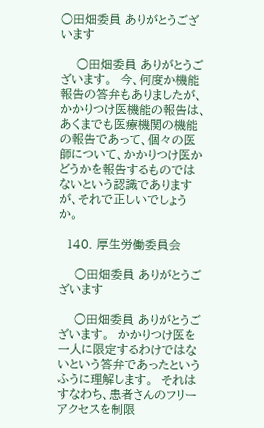○田畑委員 ありがとうございます

    ○田畑委員 ありがとうございます。  今、何度か機能報告の答弁もありましたが、かかりつけ医機能の報告は、あくまでも医療機関の機能の報告であって、個々の医師について、かかりつけ医かどうかを報告するものではないという認識でありますが、それで正しいでしょうか。

  140. 厚生労働委員会

    ○田畑委員 ありがとうございます

    ○田畑委員 ありがとうございます。  かかりつけ医を一人に限定するわけではないという答弁であったというふうに理解します。  それはすなわち、患者さんのフリーアクセスを制限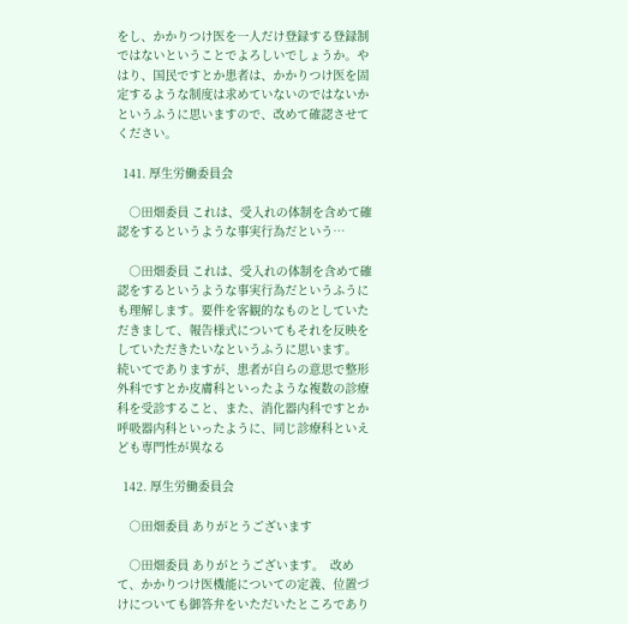をし、かかりつけ医を一人だけ登録する登録制ではないということでよろしいでしょうか。やはり、国民ですとか患者は、かかりつけ医を固定するような制度は求めていないのではないかというふうに思いますので、改めて確認させてください。

  141. 厚生労働委員会

    ○田畑委員 これは、受入れの体制を含めて確認をするというような事実行為だという…

    ○田畑委員 これは、受入れの体制を含めて確認をするというような事実行為だというふうにも理解します。要件を客観的なものとしていただきまして、報告様式についてもそれを反映をしていただきたいなというふうに思います。  続いてでありますが、患者が自らの意思で整形外科ですとか皮膚科といったような複数の診療科を受診すること、また、消化器内科ですとか呼吸器内科といったように、同じ診療科といえども専門性が異なる

  142. 厚生労働委員会

    ○田畑委員 ありがとうございます

    ○田畑委員 ありがとうございます。  改めて、かかりつけ医機能についての定義、位置づけについても御答弁をいただいたところであり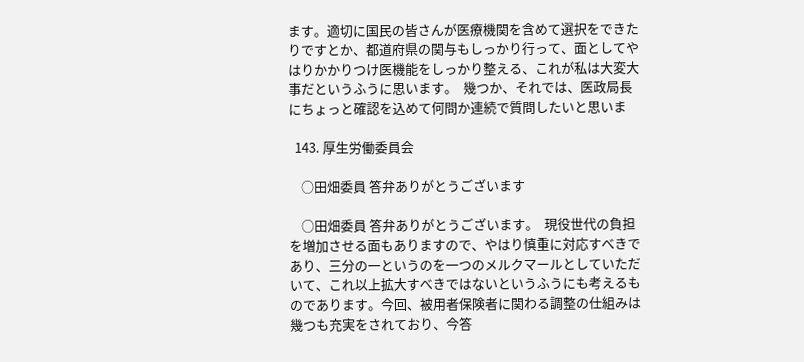ます。適切に国民の皆さんが医療機関を含めて選択をできたりですとか、都道府県の関与もしっかり行って、面としてやはりかかりつけ医機能をしっかり整える、これが私は大変大事だというふうに思います。  幾つか、それでは、医政局長にちょっと確認を込めて何問か連続で質問したいと思いま

  143. 厚生労働委員会

    ○田畑委員 答弁ありがとうございます

    ○田畑委員 答弁ありがとうございます。  現役世代の負担を増加させる面もありますので、やはり慎重に対応すべきであり、三分の一というのを一つのメルクマールとしていただいて、これ以上拡大すべきではないというふうにも考えるものであります。今回、被用者保険者に関わる調整の仕組みは幾つも充実をされており、今答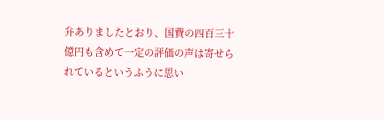弁ありましたとおり、国費の四百三十億円も含めて一定の評価の声は寄せられているというふうに思い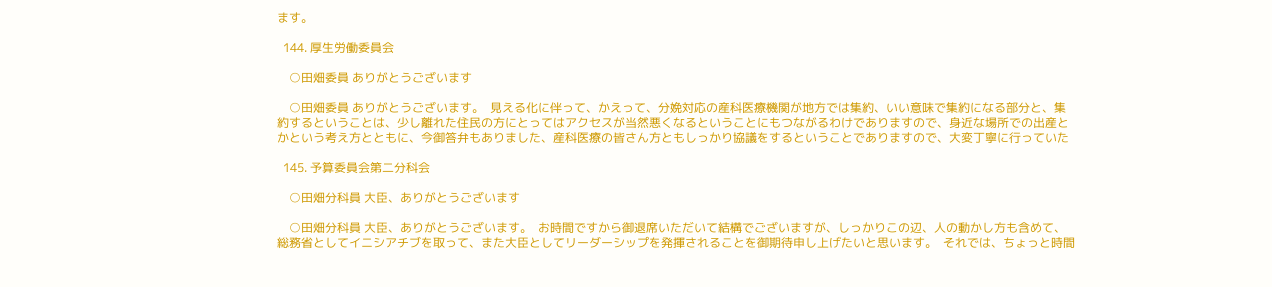ます。

  144. 厚生労働委員会

    ○田畑委員 ありがとうございます

    ○田畑委員 ありがとうございます。  見える化に伴って、かえって、分娩対応の産科医療機関が地方では集約、いい意味で集約になる部分と、集約するということは、少し離れた住民の方にとってはアクセスが当然悪くなるということにもつながるわけでありますので、身近な場所での出産とかという考え方とともに、今御答弁もありました、産科医療の皆さん方ともしっかり協議をするということでありますので、大変丁寧に行っていた

  145. 予算委員会第二分科会

    ○田畑分科員 大臣、ありがとうございます

    ○田畑分科員 大臣、ありがとうございます。  お時間ですから御退席いただいて結構でございますが、しっかりこの辺、人の動かし方も含めて、総務省としてイニシアチブを取って、また大臣としてリーダーシップを発揮されることを御期待申し上げたいと思います。  それでは、ちょっと時間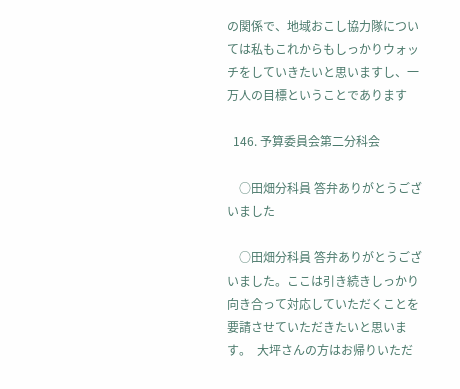の関係で、地域おこし協力隊については私もこれからもしっかりウォッチをしていきたいと思いますし、一万人の目標ということであります

  146. 予算委員会第二分科会

    ○田畑分科員 答弁ありがとうございました

    ○田畑分科員 答弁ありがとうございました。ここは引き続きしっかり向き合って対応していただくことを要請させていただきたいと思います。  大坪さんの方はお帰りいただ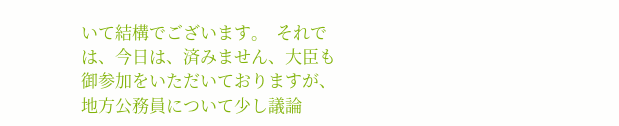いて結構でございます。  それでは、今日は、済みません、大臣も御参加をいただいておりますが、地方公務員について少し議論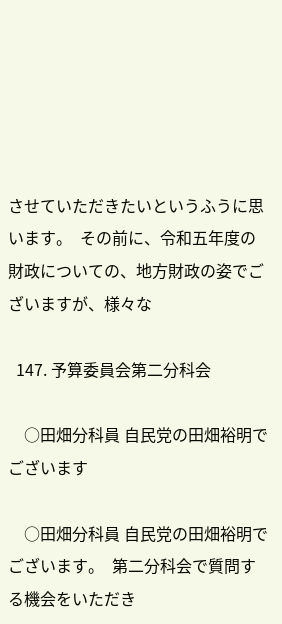させていただきたいというふうに思います。  その前に、令和五年度の財政についての、地方財政の姿でございますが、様々な

  147. 予算委員会第二分科会

    ○田畑分科員 自民党の田畑裕明でございます

    ○田畑分科員 自民党の田畑裕明でございます。  第二分科会で質問する機会をいただき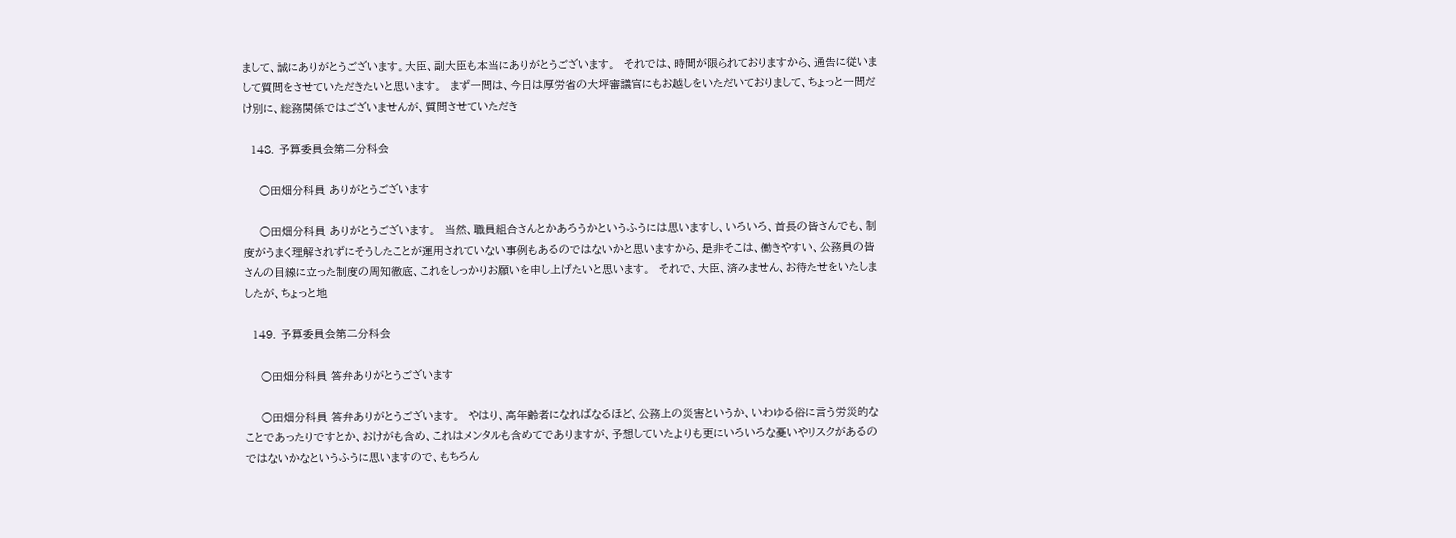まして、誠にありがとうございます。大臣、副大臣も本当にありがとうございます。  それでは、時間が限られておりますから、通告に従いまして質問をさせていただきたいと思います。  まず一問は、今日は厚労省の大坪審議官にもお越しをいただいておりまして、ちょっと一問だけ別に、総務関係ではございませんが、質問させていただき

  148. 予算委員会第二分科会

    ○田畑分科員 ありがとうございます

    ○田畑分科員 ありがとうございます。  当然、職員組合さんとかあろうかというふうには思いますし、いろいろ、首長の皆さんでも、制度がうまく理解されずにそうしたことが運用されていない事例もあるのではないかと思いますから、是非そこは、働きやすい、公務員の皆さんの目線に立った制度の周知徹底、これをしっかりお願いを申し上げたいと思います。  それで、大臣、済みません、お待たせをいたしましたが、ちょっと地

  149. 予算委員会第二分科会

    ○田畑分科員 答弁ありがとうございます

    ○田畑分科員 答弁ありがとうございます。  やはり、高年齢者になればなるほど、公務上の災害というか、いわゆる俗に言う労災的なことであったりですとか、おけがも含め、これはメンタルも含めてでありますが、予想していたよりも更にいろいろな憂いやリスクがあるのではないかなというふうに思いますので、もちろん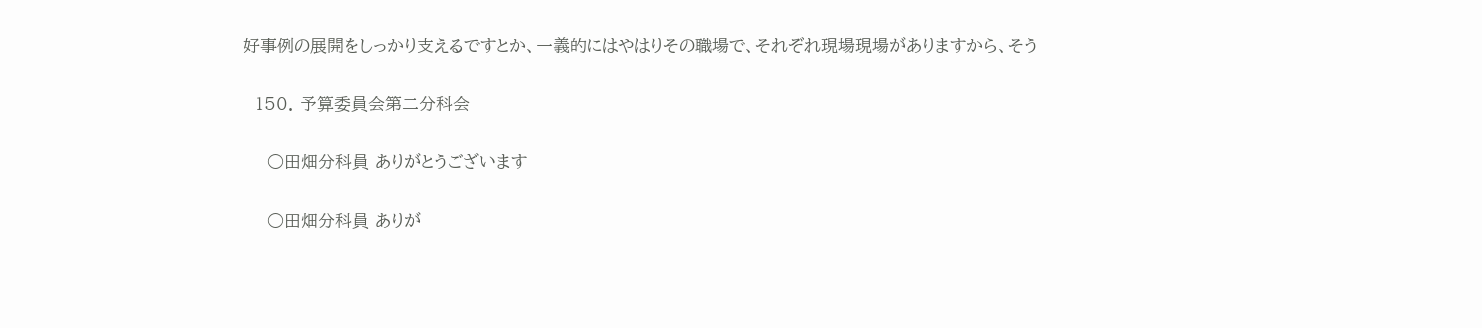好事例の展開をしっかり支えるですとか、一義的にはやはりその職場で、それぞれ現場現場がありますから、そう

  150. 予算委員会第二分科会

    ○田畑分科員 ありがとうございます

    ○田畑分科員 ありが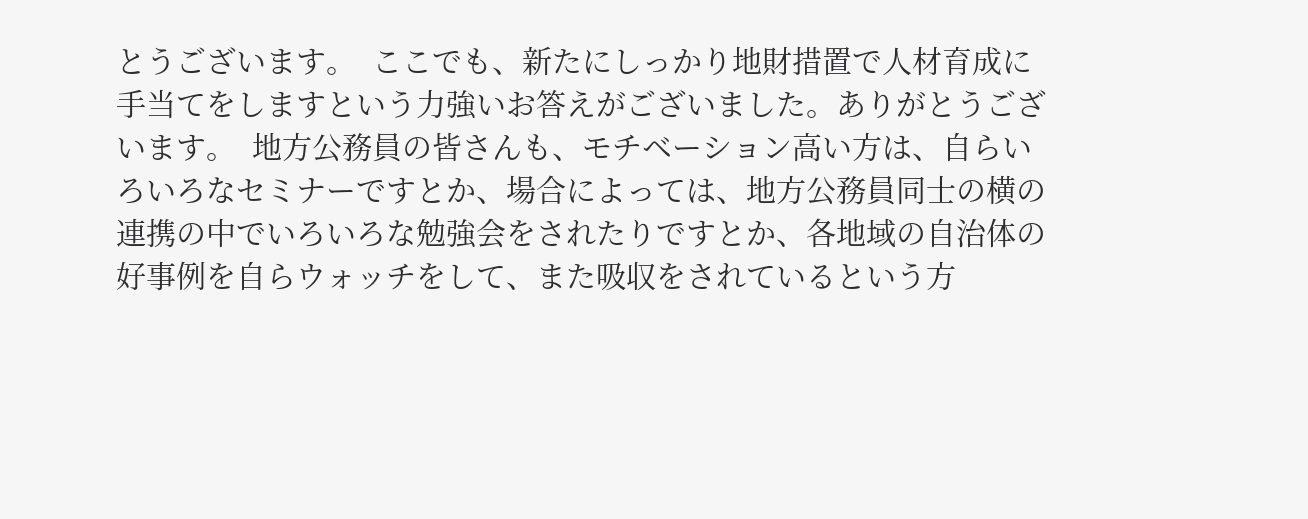とうございます。  ここでも、新たにしっかり地財措置で人材育成に手当てをしますという力強いお答えがございました。ありがとうございます。  地方公務員の皆さんも、モチベーション高い方は、自らいろいろなセミナーですとか、場合によっては、地方公務員同士の横の連携の中でいろいろな勉強会をされたりですとか、各地域の自治体の好事例を自らウォッチをして、また吸収をされているという方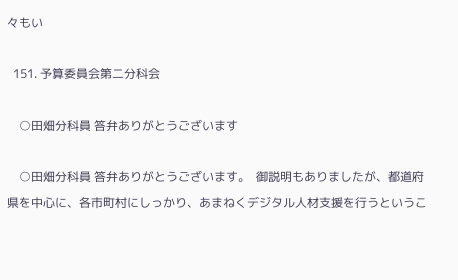々もい

  151. 予算委員会第二分科会

    ○田畑分科員 答弁ありがとうございます

    ○田畑分科員 答弁ありがとうございます。  御説明もありましたが、都道府県を中心に、各市町村にしっかり、あまねくデジタル人材支援を行うというこ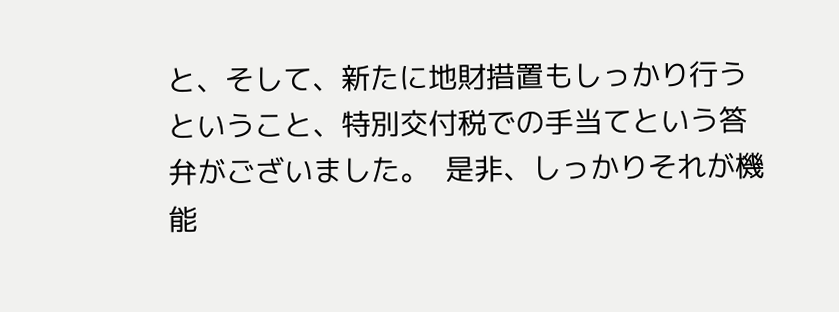と、そして、新たに地財措置もしっかり行うということ、特別交付税での手当てという答弁がございました。  是非、しっかりそれが機能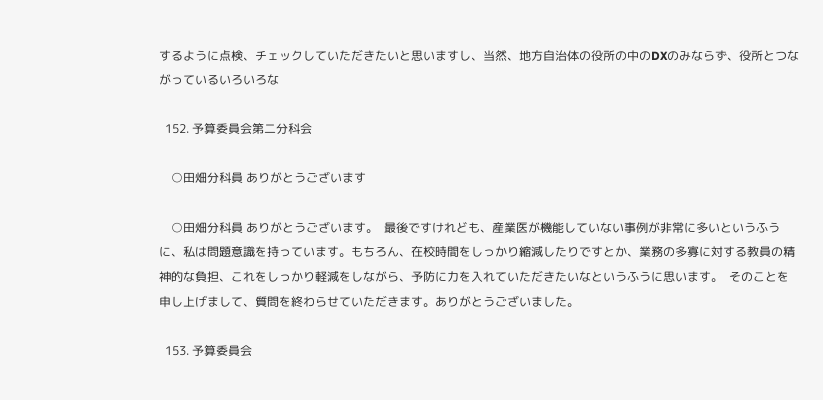するように点検、チェックしていただきたいと思いますし、当然、地方自治体の役所の中のDXのみならず、役所とつながっているいろいろな

  152. 予算委員会第二分科会

    ○田畑分科員 ありがとうございます

    ○田畑分科員 ありがとうございます。  最後ですけれども、産業医が機能していない事例が非常に多いというふうに、私は問題意識を持っています。もちろん、在校時間をしっかり縮減したりですとか、業務の多寡に対する教員の精神的な負担、これをしっかり軽減をしながら、予防に力を入れていただきたいなというふうに思います。  そのことを申し上げまして、質問を終わらせていただきます。ありがとうございました。

  153. 予算委員会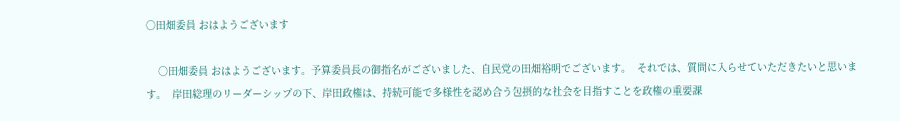○田畑委員 おはようございます

    ○田畑委員 おはようございます。予算委員長の御指名がございました、自民党の田畑裕明でございます。  それでは、質問に入らせていただきたいと思います。  岸田総理のリーダーシップの下、岸田政権は、持続可能で多様性を認め合う包摂的な社会を目指すことを政権の重要課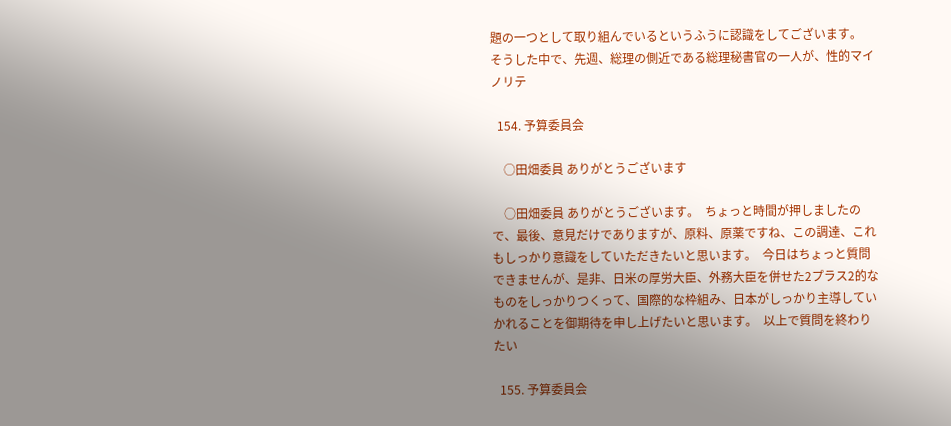題の一つとして取り組んでいるというふうに認識をしてございます。  そうした中で、先週、総理の側近である総理秘書官の一人が、性的マイノリテ

  154. 予算委員会

    ○田畑委員 ありがとうございます

    ○田畑委員 ありがとうございます。  ちょっと時間が押しましたので、最後、意見だけでありますが、原料、原薬ですね、この調達、これもしっかり意識をしていただきたいと思います。  今日はちょっと質問できませんが、是非、日米の厚労大臣、外務大臣を併せた2プラス2的なものをしっかりつくって、国際的な枠組み、日本がしっかり主導していかれることを御期待を申し上げたいと思います。  以上で質問を終わりたい

  155. 予算委員会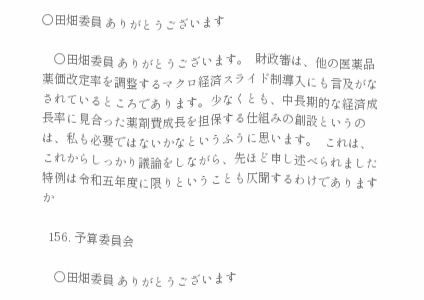○田畑委員 ありがとうございます

    ○田畑委員 ありがとうございます。  財政審は、他の医薬品薬価改定率を調整するマクロ経済スライド制導入にも言及がなされているところであります。少なくとも、中長期的な経済成長率に見合った薬剤費成長を担保する仕組みの創設というのは、私も必要ではないかなというふうに思います。  これは、これからしっかり議論をしながら、先ほど申し述べられました特例は令和五年度に限りということも仄聞するわけでありますか

  156. 予算委員会

    ○田畑委員 ありがとうございます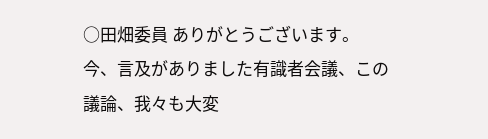○田畑委員 ありがとうございます。  今、言及がありました有識者会議、この議論、我々も大変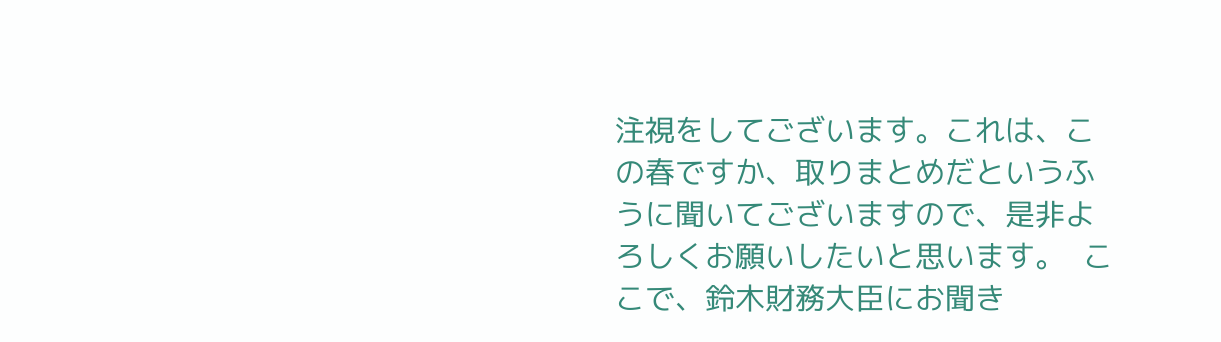注視をしてございます。これは、この春ですか、取りまとめだというふうに聞いてございますので、是非よろしくお願いしたいと思います。  ここで、鈴木財務大臣にお聞き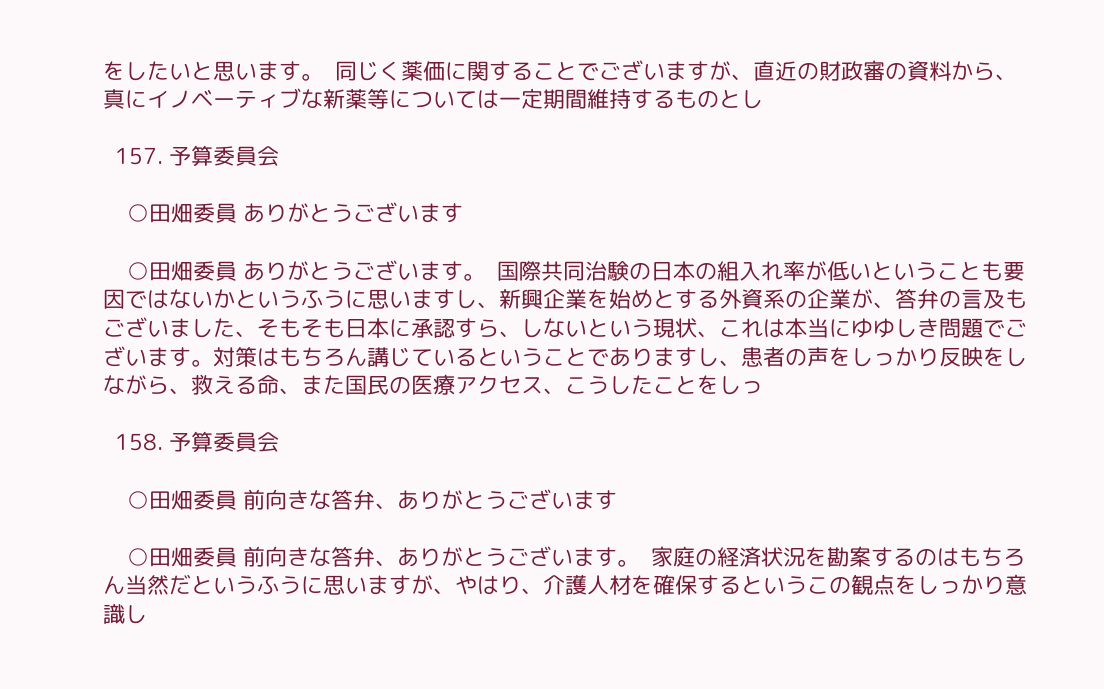をしたいと思います。  同じく薬価に関することでございますが、直近の財政審の資料から、真にイノベーティブな新薬等については一定期間維持するものとし

  157. 予算委員会

    ○田畑委員 ありがとうございます

    ○田畑委員 ありがとうございます。  国際共同治験の日本の組入れ率が低いということも要因ではないかというふうに思いますし、新興企業を始めとする外資系の企業が、答弁の言及もございました、そもそも日本に承認すら、しないという現状、これは本当にゆゆしき問題でございます。対策はもちろん講じているということでありますし、患者の声をしっかり反映をしながら、救える命、また国民の医療アクセス、こうしたことをしっ

  158. 予算委員会

    ○田畑委員 前向きな答弁、ありがとうございます

    ○田畑委員 前向きな答弁、ありがとうございます。  家庭の経済状況を勘案するのはもちろん当然だというふうに思いますが、やはり、介護人材を確保するというこの観点をしっかり意識し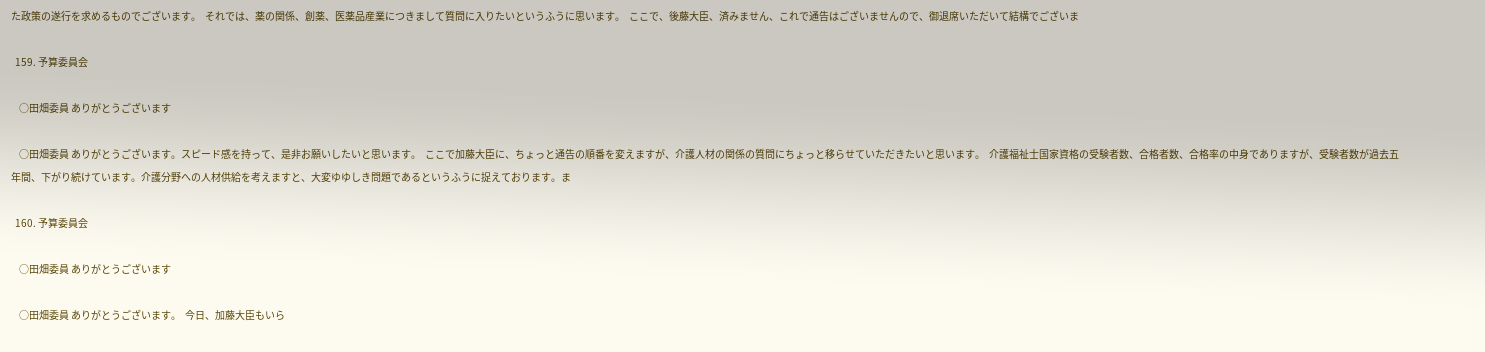た政策の遂行を求めるものでございます。  それでは、薬の関係、創薬、医薬品産業につきまして質問に入りたいというふうに思います。  ここで、後藤大臣、済みません、これで通告はございませんので、御退席いただいて結構でございま

  159. 予算委員会

    ○田畑委員 ありがとうございます

    ○田畑委員 ありがとうございます。スピード感を持って、是非お願いしたいと思います。  ここで加藤大臣に、ちょっと通告の順番を変えますが、介護人材の関係の質問にちょっと移らせていただきたいと思います。  介護福祉士国家資格の受験者数、合格者数、合格率の中身でありますが、受験者数が過去五年間、下がり続けています。介護分野への人材供給を考えますと、大変ゆゆしき問題であるというふうに捉えております。ま

  160. 予算委員会

    ○田畑委員 ありがとうございます

    ○田畑委員 ありがとうございます。  今日、加藤大臣もいら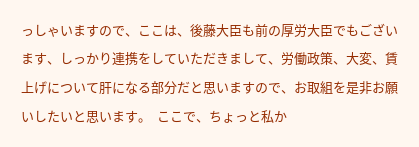っしゃいますので、ここは、後藤大臣も前の厚労大臣でもございます、しっかり連携をしていただきまして、労働政策、大変、賃上げについて肝になる部分だと思いますので、お取組を是非お願いしたいと思います。  ここで、ちょっと私か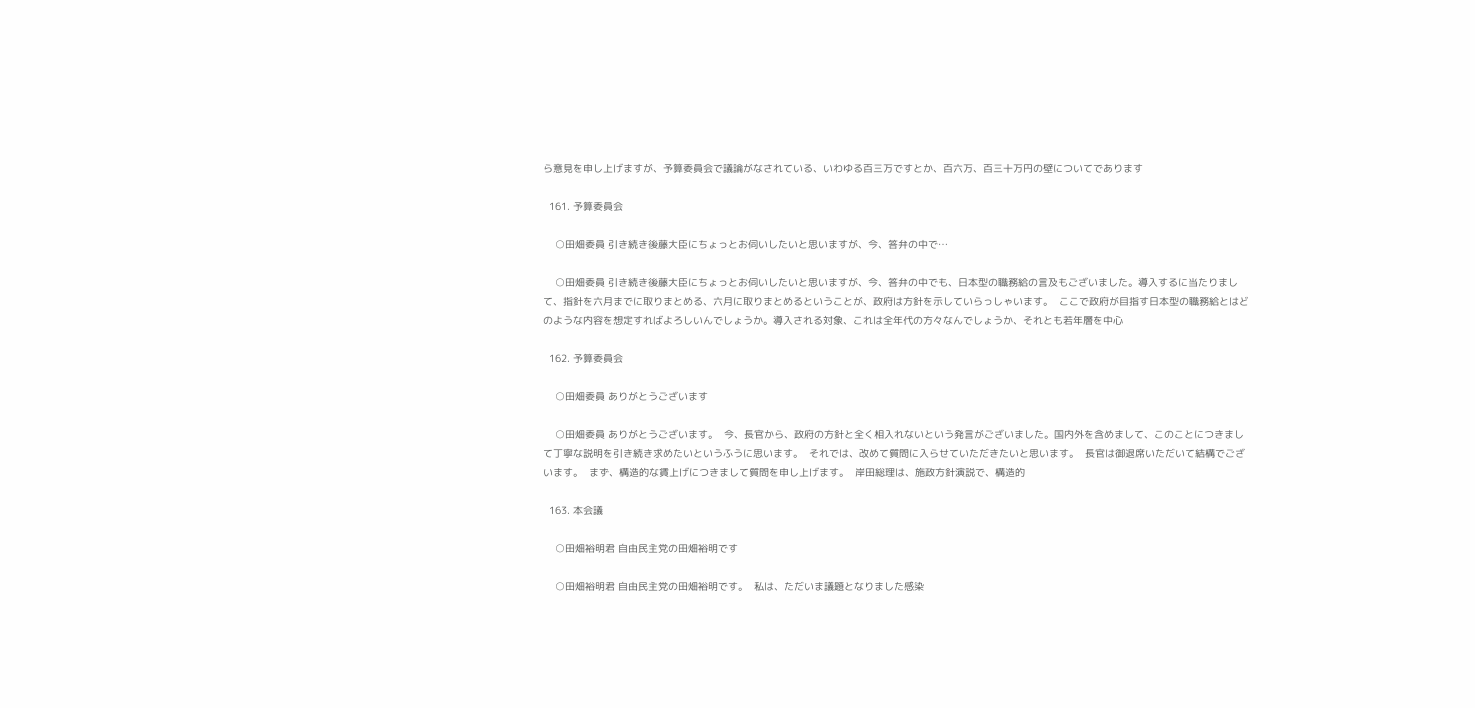ら意見を申し上げますが、予算委員会で議論がなされている、いわゆる百三万ですとか、百六万、百三十万円の壁についてであります

  161. 予算委員会

    ○田畑委員 引き続き後藤大臣にちょっとお伺いしたいと思いますが、今、答弁の中で…

    ○田畑委員 引き続き後藤大臣にちょっとお伺いしたいと思いますが、今、答弁の中でも、日本型の職務給の言及もございました。導入するに当たりまして、指針を六月までに取りまとめる、六月に取りまとめるということが、政府は方針を示していらっしゃいます。  ここで政府が目指す日本型の職務給とはどのような内容を想定すればよろしいんでしょうか。導入される対象、これは全年代の方々なんでしょうか、それとも若年層を中心

  162. 予算委員会

    ○田畑委員 ありがとうございます

    ○田畑委員 ありがとうございます。  今、長官から、政府の方針と全く相入れないという発言がございました。国内外を含めまして、このことにつきまして丁寧な説明を引き続き求めたいというふうに思います。  それでは、改めて質問に入らせていただきたいと思います。  長官は御退席いただいて結構でございます。  まず、構造的な賃上げにつきまして質問を申し上げます。  岸田総理は、施政方針演説で、構造的

  163. 本会議

    ○田畑裕明君 自由民主党の田畑裕明です

    ○田畑裕明君 自由民主党の田畑裕明です。  私は、ただいま議題となりました感染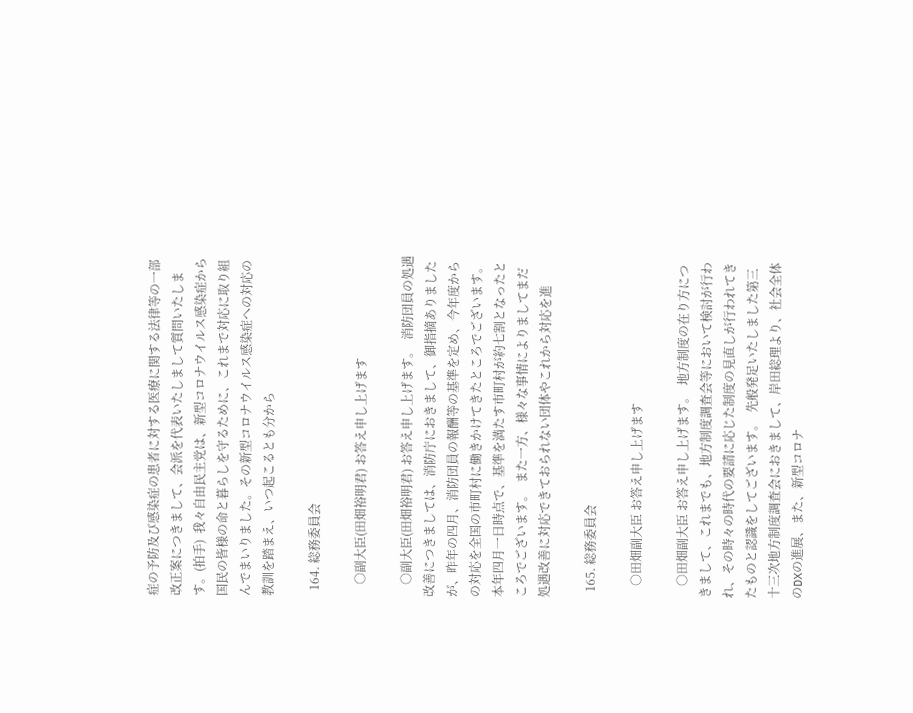症の予防及び感染症の患者に対する医療に関する法律等の一部改正案につきまして、会派を代表いたしまして質問いたします。(拍手)  我々自由民主党は、新型コロナウイルス感染症から国民の皆様の命と暮らしを守るために、これまで対応に取り組んでまいりました。その新型コロナウイルス感染症への対応の教訓を踏まえ、いつ起こるとも分から

  164. 総務委員会

    ○副大臣(田畑裕明君) お答え申し上げます

    ○副大臣(田畑裕明君) お答え申し上げます。  消防団員の処遇改善につきましては、消防庁におきまして、御指摘ありましたが、昨年の四月、消防団員の報酬等の基準を定め、今年度からの対応を全国の市町村に働きかけてきたところでございます。本年四月一日時点で、基準を満たす市町村が約七割となったところでございます。  また一方、様々な事情によりましてまだ処遇改善に対応できておられない団体やこれから対応を進

  165. 総務委員会

    ○田畑副大臣 お答え申し上げます

    ○田畑副大臣 お答え申し上げます。  地方制度の在り方につきまして、これまでも、地方制度調査会等において検討が行われ、その時々の時代の要請に応じた制度の見直しが行われてきたものと認識をしてございます。  先般発足いたしました第三十三次地方制度調査会におきまして、岸田総理より、社会全体のDXの進展、また、新型コロナ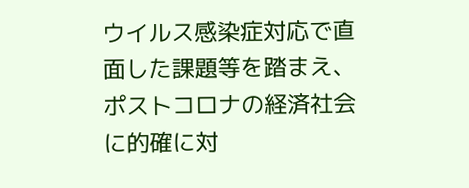ウイルス感染症対応で直面した課題等を踏まえ、ポストコロナの経済社会に的確に対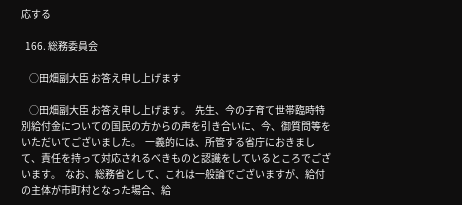応する

  166. 総務委員会

    ○田畑副大臣 お答え申し上げます

    ○田畑副大臣 お答え申し上げます。  先生、今の子育て世帯臨時特別給付金についての国民の方からの声を引き合いに、今、御質問等をいただいてございました。  一義的には、所管する省庁におきまして、責任を持って対応されるべきものと認識をしているところでございます。  なお、総務省として、これは一般論でございますが、給付の主体が市町村となった場合、給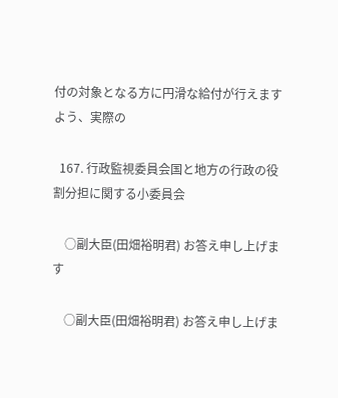付の対象となる方に円滑な給付が行えますよう、実際の

  167. 行政監視委員会国と地方の行政の役割分担に関する小委員会

    ○副大臣(田畑裕明君) お答え申し上げます

    ○副大臣(田畑裕明君) お答え申し上げま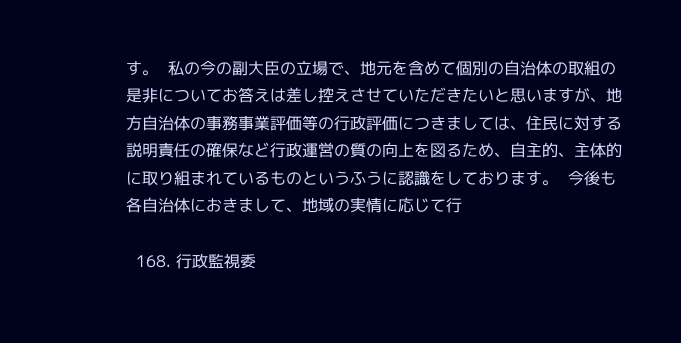す。  私の今の副大臣の立場で、地元を含めて個別の自治体の取組の是非についてお答えは差し控えさせていただきたいと思いますが、地方自治体の事務事業評価等の行政評価につきましては、住民に対する説明責任の確保など行政運営の質の向上を図るため、自主的、主体的に取り組まれているものというふうに認識をしております。  今後も各自治体におきまして、地域の実情に応じて行

  168. 行政監視委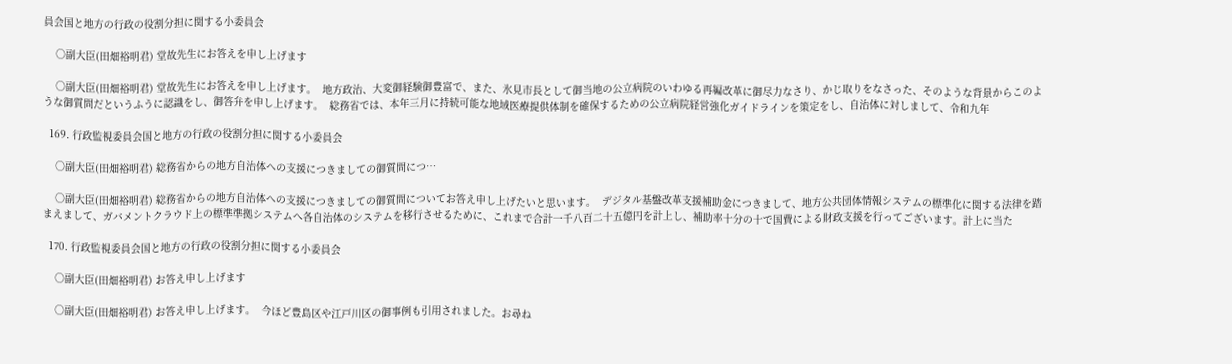員会国と地方の行政の役割分担に関する小委員会

    ○副大臣(田畑裕明君) 堂故先生にお答えを申し上げます

    ○副大臣(田畑裕明君) 堂故先生にお答えを申し上げます。  地方政治、大変御経験御豊富で、また、氷見市長として御当地の公立病院のいわゆる再編改革に御尽力なさり、かじ取りをなさった、そのような背景からこのような御質問だというふうに認識をし、御答弁を申し上げます。  総務省では、本年三月に持続可能な地域医療提供体制を確保するための公立病院経営強化ガイドラインを策定をし、自治体に対しまして、令和九年

  169. 行政監視委員会国と地方の行政の役割分担に関する小委員会

    ○副大臣(田畑裕明君) 総務省からの地方自治体への支援につきましての御質問につ…

    ○副大臣(田畑裕明君) 総務省からの地方自治体への支援につきましての御質問についてお答え申し上げたいと思います。  デジタル基盤改革支援補助金につきまして、地方公共団体情報システムの標準化に関する法律を踏まえまして、ガバメントクラウド上の標準準拠システムへ各自治体のシステムを移行させるために、これまで合計一千八百二十五億円を計上し、補助率十分の十で国費による財政支援を行ってございます。計上に当た

  170. 行政監視委員会国と地方の行政の役割分担に関する小委員会

    ○副大臣(田畑裕明君) お答え申し上げます

    ○副大臣(田畑裕明君) お答え申し上げます。  今ほど豊島区や江戸川区の御事例も引用されました。お尋ね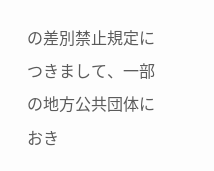の差別禁止規定につきまして、一部の地方公共団体におき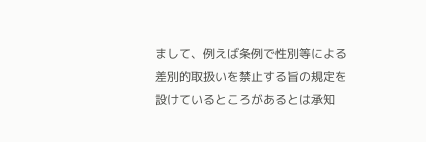まして、例えば条例で性別等による差別的取扱いを禁止する旨の規定を設けているところがあるとは承知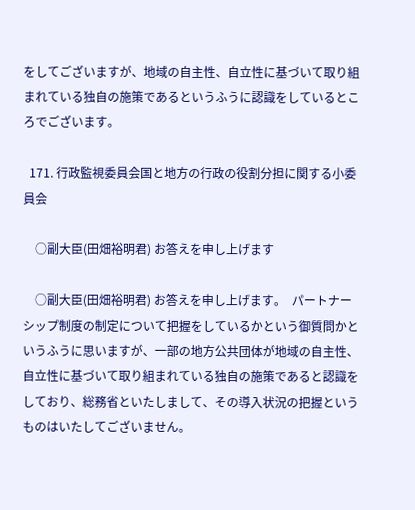をしてございますが、地域の自主性、自立性に基づいて取り組まれている独自の施策であるというふうに認識をしているところでございます。

  171. 行政監視委員会国と地方の行政の役割分担に関する小委員会

    ○副大臣(田畑裕明君) お答えを申し上げます

    ○副大臣(田畑裕明君) お答えを申し上げます。  パートナーシップ制度の制定について把握をしているかという御質問かというふうに思いますが、一部の地方公共団体が地域の自主性、自立性に基づいて取り組まれている独自の施策であると認識をしており、総務省といたしまして、その導入状況の把握というものはいたしてございません。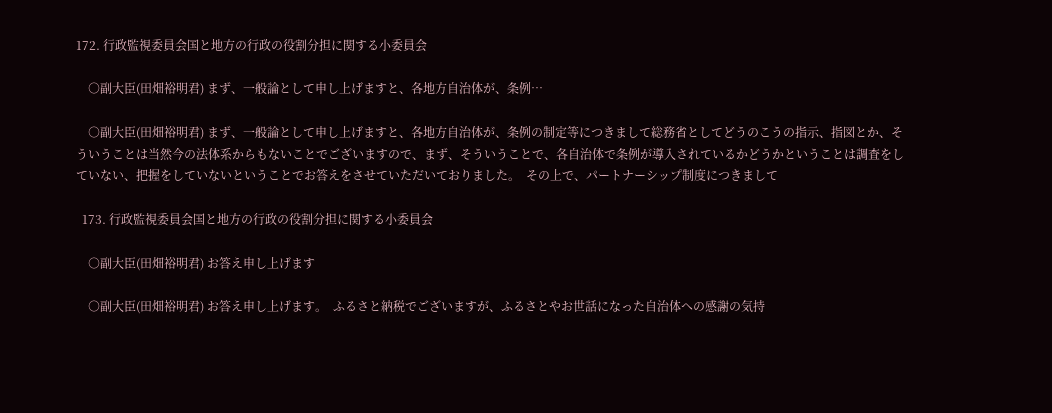172. 行政監視委員会国と地方の行政の役割分担に関する小委員会

    ○副大臣(田畑裕明君) まず、一般論として申し上げますと、各地方自治体が、条例…

    ○副大臣(田畑裕明君) まず、一般論として申し上げますと、各地方自治体が、条例の制定等につきまして総務省としてどうのこうの指示、指図とか、そういうことは当然今の法体系からもないことでございますので、まず、そういうことで、各自治体で条例が導入されているかどうかということは調査をしていない、把握をしていないということでお答えをさせていただいておりました。  その上で、パートナーシップ制度につきまして

  173. 行政監視委員会国と地方の行政の役割分担に関する小委員会

    ○副大臣(田畑裕明君) お答え申し上げます

    ○副大臣(田畑裕明君) お答え申し上げます。  ふるさと納税でございますが、ふるさとやお世話になった自治体への感謝の気持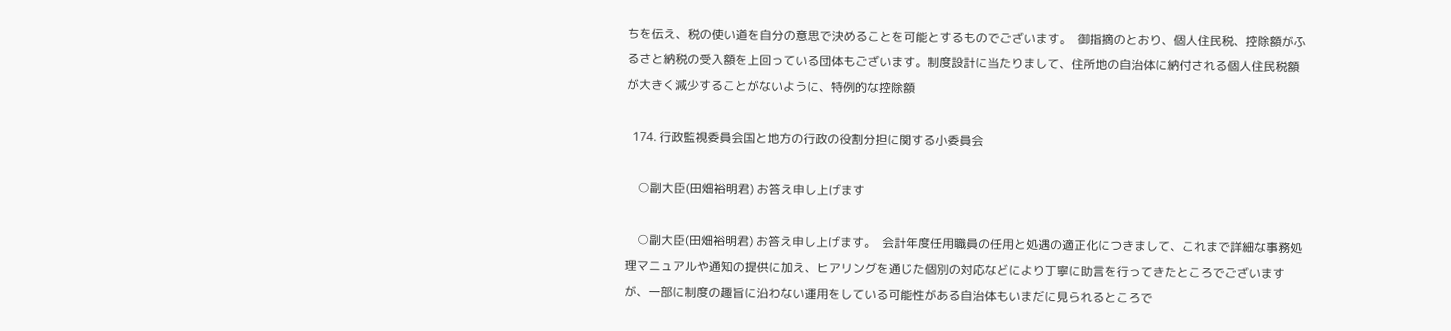ちを伝え、税の使い道を自分の意思で決めることを可能とするものでございます。  御指摘のとおり、個人住民税、控除額がふるさと納税の受入額を上回っている団体もございます。制度設計に当たりまして、住所地の自治体に納付される個人住民税額が大きく減少することがないように、特例的な控除額

  174. 行政監視委員会国と地方の行政の役割分担に関する小委員会

    ○副大臣(田畑裕明君) お答え申し上げます

    ○副大臣(田畑裕明君) お答え申し上げます。  会計年度任用職員の任用と処遇の適正化につきまして、これまで詳細な事務処理マニュアルや通知の提供に加え、ヒアリングを通じた個別の対応などにより丁寧に助言を行ってきたところでございますが、一部に制度の趣旨に沿わない運用をしている可能性がある自治体もいまだに見られるところで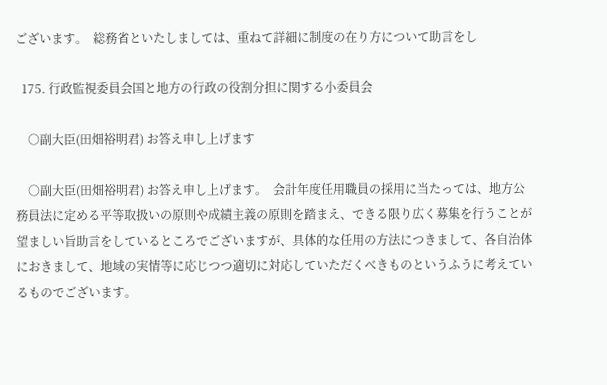ございます。  総務省といたしましては、重ねて詳細に制度の在り方について助言をし

  175. 行政監視委員会国と地方の行政の役割分担に関する小委員会

    ○副大臣(田畑裕明君) お答え申し上げます

    ○副大臣(田畑裕明君) お答え申し上げます。  会計年度任用職員の採用に当たっては、地方公務員法に定める平等取扱いの原則や成績主義の原則を踏まえ、できる限り広く募集を行うことが望ましい旨助言をしているところでございますが、具体的な任用の方法につきまして、各自治体におきまして、地域の実情等に応じつつ適切に対応していただくべきものというふうに考えているものでございます。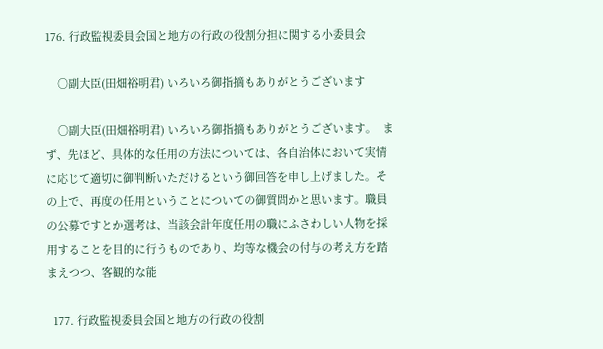176. 行政監視委員会国と地方の行政の役割分担に関する小委員会

    ○副大臣(田畑裕明君) いろいろ御指摘もありがとうございます

    ○副大臣(田畑裕明君) いろいろ御指摘もありがとうございます。  まず、先ほど、具体的な任用の方法については、各自治体において実情に応じて適切に御判断いただけるという御回答を申し上げました。その上で、再度の任用ということについての御質問かと思います。職員の公募ですとか選考は、当該会計年度任用の職にふさわしい人物を採用することを目的に行うものであり、均等な機会の付与の考え方を踏まえつつ、客観的な能

  177. 行政監視委員会国と地方の行政の役割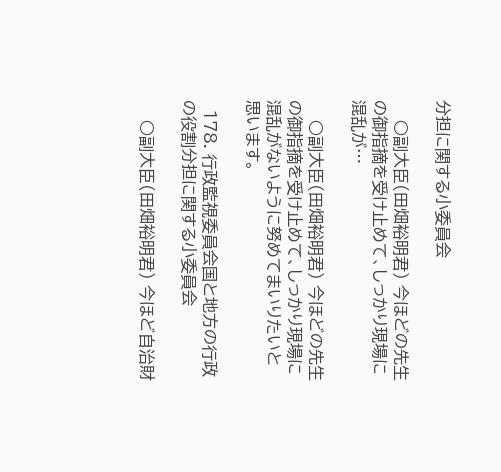分担に関する小委員会

    ○副大臣(田畑裕明君) 今ほどの先生の御指摘を受け止めて、しっかり現場に混乱が…

    ○副大臣(田畑裕明君) 今ほどの先生の御指摘を受け止めて、しっかり現場に混乱がないように努めてまいりたいと思います。

  178. 行政監視委員会国と地方の行政の役割分担に関する小委員会

    ○副大臣(田畑裕明君) 今ほど自治財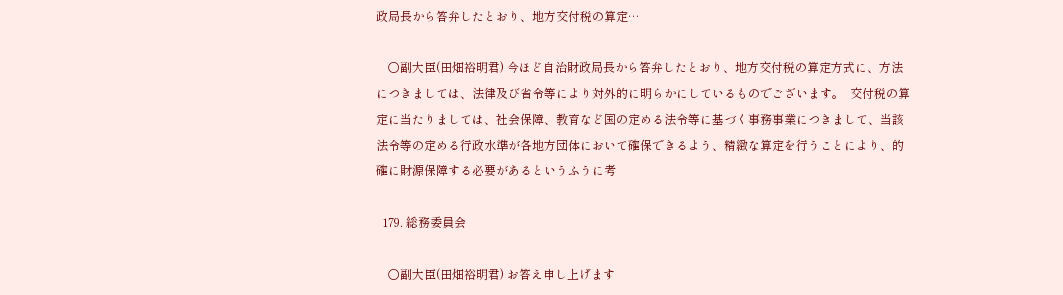政局長から答弁したとおり、地方交付税の算定…

    ○副大臣(田畑裕明君) 今ほど自治財政局長から答弁したとおり、地方交付税の算定方式に、方法につきましては、法律及び省令等により対外的に明らかにしているものでございます。  交付税の算定に当たりましては、社会保障、教育など国の定める法令等に基づく事務事業につきまして、当該法令等の定める行政水準が各地方団体において確保できるよう、精緻な算定を行うことにより、的確に財源保障する必要があるというふうに考

  179. 総務委員会

    ○副大臣(田畑裕明君) お答え申し上げます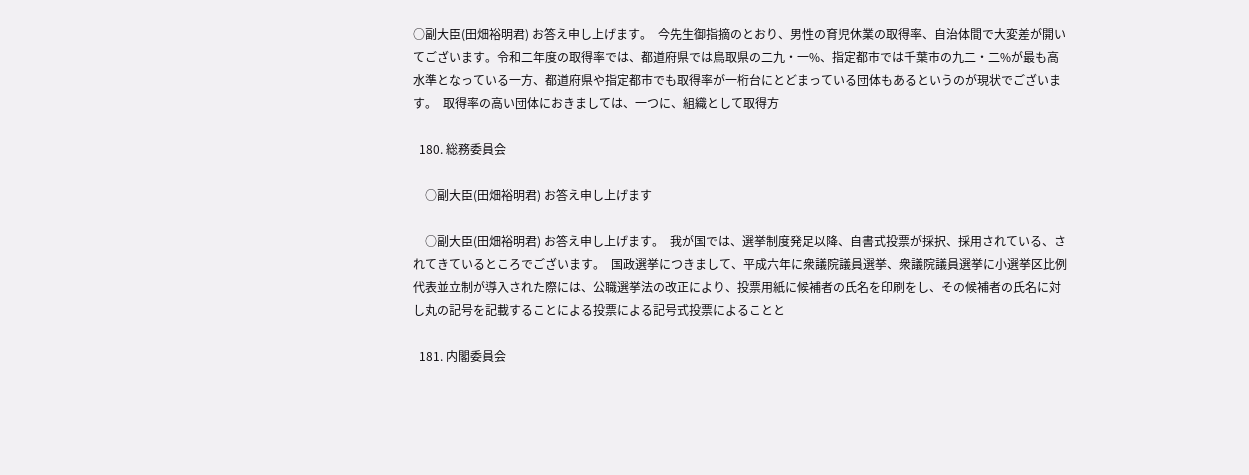○副大臣(田畑裕明君) お答え申し上げます。  今先生御指摘のとおり、男性の育児休業の取得率、自治体間で大変差が開いてございます。令和二年度の取得率では、都道府県では鳥取県の二九・一%、指定都市では千葉市の九二・二%が最も高水準となっている一方、都道府県や指定都市でも取得率が一桁台にとどまっている団体もあるというのが現状でございます。  取得率の高い団体におきましては、一つに、組織として取得方

  180. 総務委員会

    ○副大臣(田畑裕明君) お答え申し上げます

    ○副大臣(田畑裕明君) お答え申し上げます。  我が国では、選挙制度発足以降、自書式投票が採択、採用されている、されてきているところでございます。  国政選挙につきまして、平成六年に衆議院議員選挙、衆議院議員選挙に小選挙区比例代表並立制が導入された際には、公職選挙法の改正により、投票用紙に候補者の氏名を印刷をし、その候補者の氏名に対し丸の記号を記載することによる投票による記号式投票によることと

  181. 内閣委員会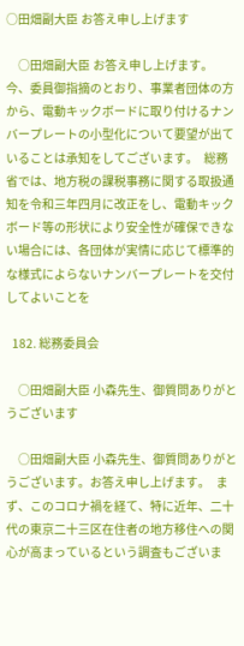○田畑副大臣 お答え申し上げます

    ○田畑副大臣 お答え申し上げます。  今、委員御指摘のとおり、事業者団体の方から、電動キックボードに取り付けるナンバープレートの小型化について要望が出ていることは承知をしてございます。  総務省では、地方税の課税事務に関する取扱通知を令和三年四月に改正をし、電動キックボード等の形状により安全性が確保できない場合には、各団体が実情に応じて標準的な様式によらないナンバープレートを交付してよいことを

  182. 総務委員会

    ○田畑副大臣 小森先生、御質問ありがとうございます

    ○田畑副大臣 小森先生、御質問ありがとうございます。お答え申し上げます。  まず、このコロナ禍を経て、特に近年、二十代の東京二十三区在住者の地方移住への関心が高まっているという調査もございま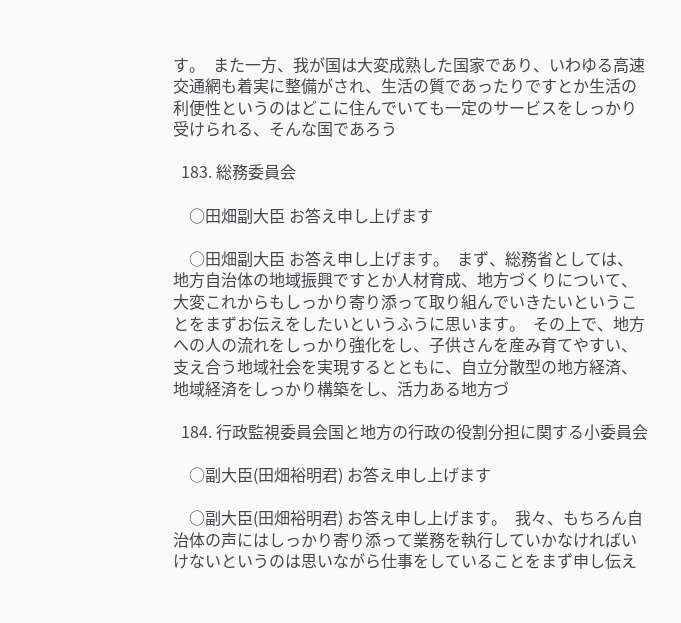す。  また一方、我が国は大変成熟した国家であり、いわゆる高速交通網も着実に整備がされ、生活の質であったりですとか生活の利便性というのはどこに住んでいても一定のサービスをしっかり受けられる、そんな国であろう

  183. 総務委員会

    ○田畑副大臣 お答え申し上げます

    ○田畑副大臣 お答え申し上げます。  まず、総務省としては、地方自治体の地域振興ですとか人材育成、地方づくりについて、大変これからもしっかり寄り添って取り組んでいきたいということをまずお伝えをしたいというふうに思います。  その上で、地方への人の流れをしっかり強化をし、子供さんを産み育てやすい、支え合う地域社会を実現するとともに、自立分散型の地方経済、地域経済をしっかり構築をし、活力ある地方づ

  184. 行政監視委員会国と地方の行政の役割分担に関する小委員会

    ○副大臣(田畑裕明君) お答え申し上げます

    ○副大臣(田畑裕明君) お答え申し上げます。  我々、もちろん自治体の声にはしっかり寄り添って業務を執行していかなければいけないというのは思いながら仕事をしていることをまず申し伝え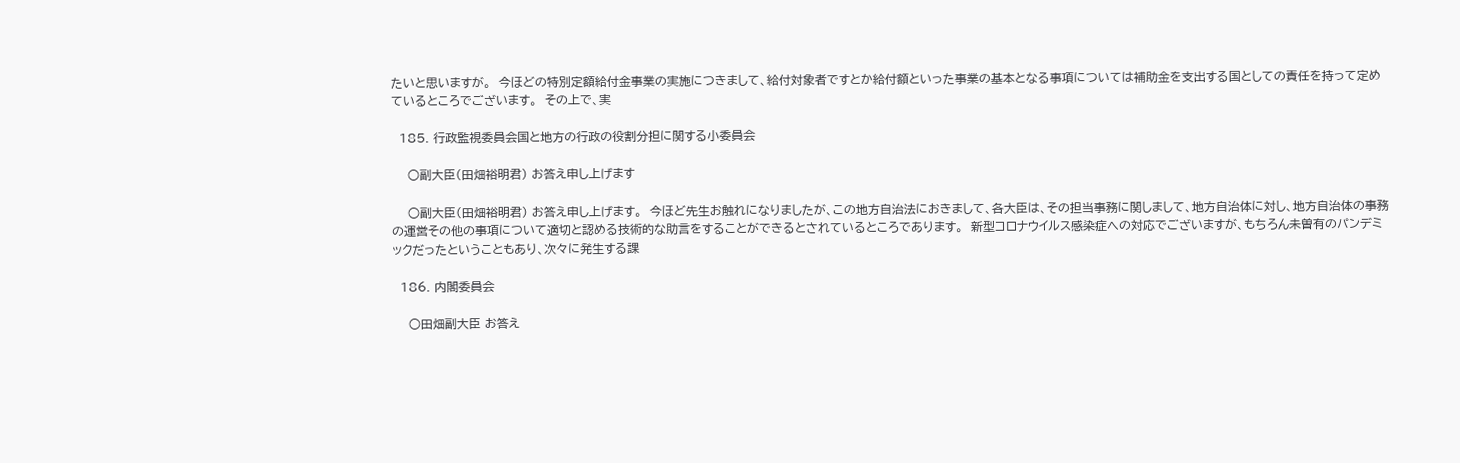たいと思いますが。  今ほどの特別定額給付金事業の実施につきまして、給付対象者ですとか給付額といった事業の基本となる事項については補助金を支出する国としての責任を持って定めているところでございます。  その上で、実

  185. 行政監視委員会国と地方の行政の役割分担に関する小委員会

    ○副大臣(田畑裕明君) お答え申し上げます

    ○副大臣(田畑裕明君) お答え申し上げます。  今ほど先生お触れになりましたが、この地方自治法におきまして、各大臣は、その担当事務に関しまして、地方自治体に対し、地方自治体の事務の運営その他の事項について適切と認める技術的な助言をすることができるとされているところであります。  新型コロナウイルス感染症への対応でございますが、もちろん未曽有のパンデミックだったということもあり、次々に発生する課

  186. 内閣委員会

    ○田畑副大臣 お答え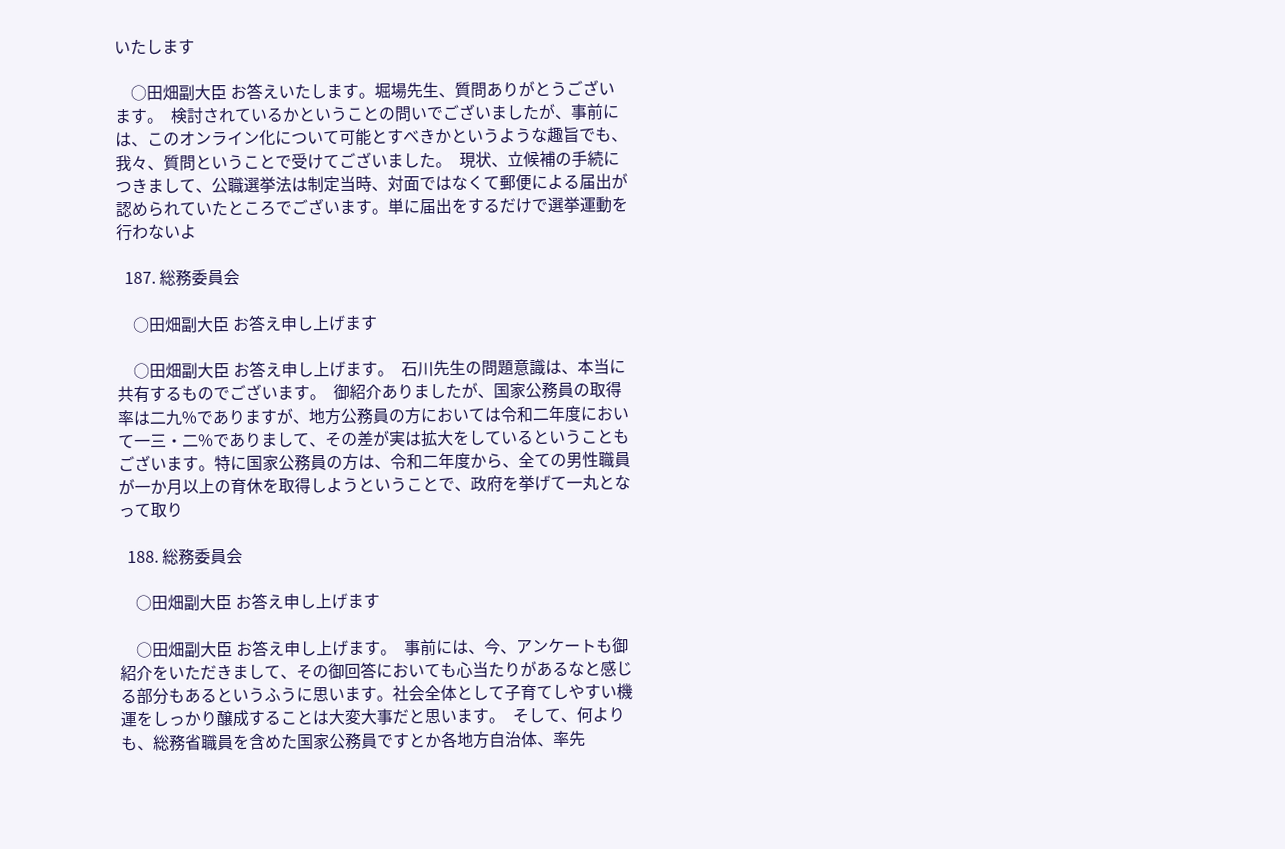いたします

    ○田畑副大臣 お答えいたします。堀場先生、質問ありがとうございます。  検討されているかということの問いでございましたが、事前には、このオンライン化について可能とすべきかというような趣旨でも、我々、質問ということで受けてございました。  現状、立候補の手続につきまして、公職選挙法は制定当時、対面ではなくて郵便による届出が認められていたところでございます。単に届出をするだけで選挙運動を行わないよ

  187. 総務委員会

    ○田畑副大臣 お答え申し上げます

    ○田畑副大臣 お答え申し上げます。  石川先生の問題意識は、本当に共有するものでございます。  御紹介ありましたが、国家公務員の取得率は二九%でありますが、地方公務員の方においては令和二年度において一三・二%でありまして、その差が実は拡大をしているということもございます。特に国家公務員の方は、令和二年度から、全ての男性職員が一か月以上の育休を取得しようということで、政府を挙げて一丸となって取り

  188. 総務委員会

    ○田畑副大臣 お答え申し上げます

    ○田畑副大臣 お答え申し上げます。  事前には、今、アンケートも御紹介をいただきまして、その御回答においても心当たりがあるなと感じる部分もあるというふうに思います。社会全体として子育てしやすい機運をしっかり醸成することは大変大事だと思います。  そして、何よりも、総務省職員を含めた国家公務員ですとか各地方自治体、率先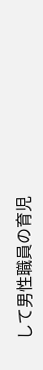して男性職員の育児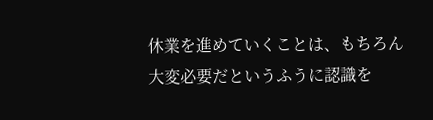休業を進めていくことは、もちろん大変必要だというふうに認識を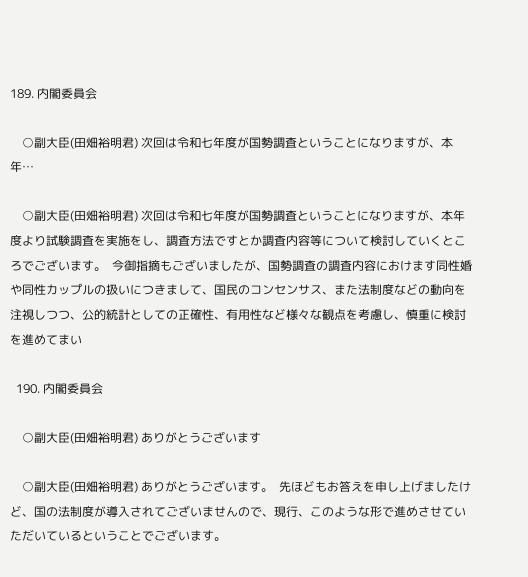189. 内閣委員会

    ○副大臣(田畑裕明君) 次回は令和七年度が国勢調査ということになりますが、本年…

    ○副大臣(田畑裕明君) 次回は令和七年度が国勢調査ということになりますが、本年度より試験調査を実施をし、調査方法ですとか調査内容等について検討していくところでございます。  今御指摘もございましたが、国勢調査の調査内容におけます同性婚や同性カップルの扱いにつきまして、国民のコンセンサス、また法制度などの動向を注視しつつ、公的統計としての正確性、有用性など様々な観点を考慮し、慎重に検討を進めてまい

  190. 内閣委員会

    ○副大臣(田畑裕明君) ありがとうございます

    ○副大臣(田畑裕明君) ありがとうございます。  先ほどもお答えを申し上げましたけど、国の法制度が導入されてございませんので、現行、このような形で進めさせていただいているということでございます。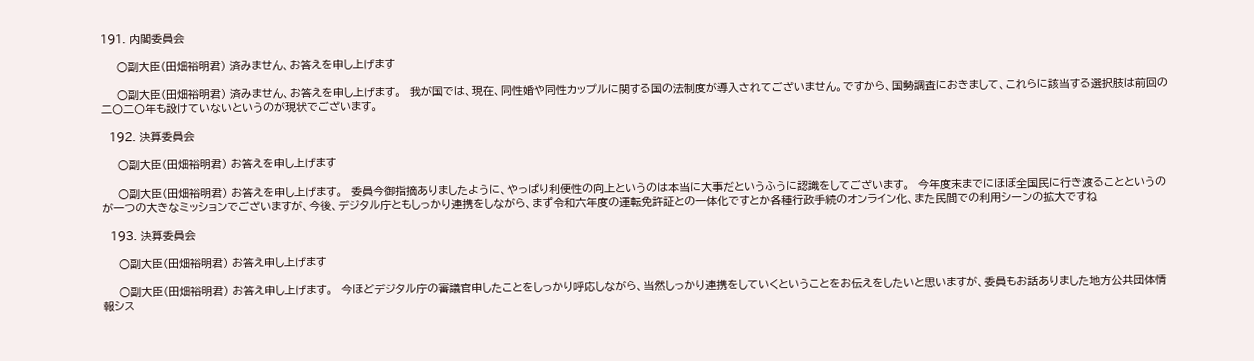191. 内閣委員会

    ○副大臣(田畑裕明君) 済みません、お答えを申し上げます

    ○副大臣(田畑裕明君) 済みません、お答えを申し上げます。  我が国では、現在、同性婚や同性カップルに関する国の法制度が導入されてございません。ですから、国勢調査におきまして、これらに該当する選択肢は前回の二〇二〇年も設けていないというのが現状でございます。

  192. 決算委員会

    ○副大臣(田畑裕明君) お答えを申し上げます

    ○副大臣(田畑裕明君) お答えを申し上げます。  委員今御指摘ありましたように、やっぱり利便性の向上というのは本当に大事だというふうに認識をしてございます。  今年度末までにほぼ全国民に行き渡ることというのが一つの大きなミッションでございますが、今後、デジタル庁ともしっかり連携をしながら、まず令和六年度の運転免許証との一体化ですとか各種行政手続のオンライン化、また民間での利用シーンの拡大ですね

  193. 決算委員会

    ○副大臣(田畑裕明君) お答え申し上げます

    ○副大臣(田畑裕明君) お答え申し上げます。  今ほどデジタル庁の審議官申したことをしっかり呼応しながら、当然しっかり連携をしていくということをお伝えをしたいと思いますが、委員もお話ありました地方公共団体情報シス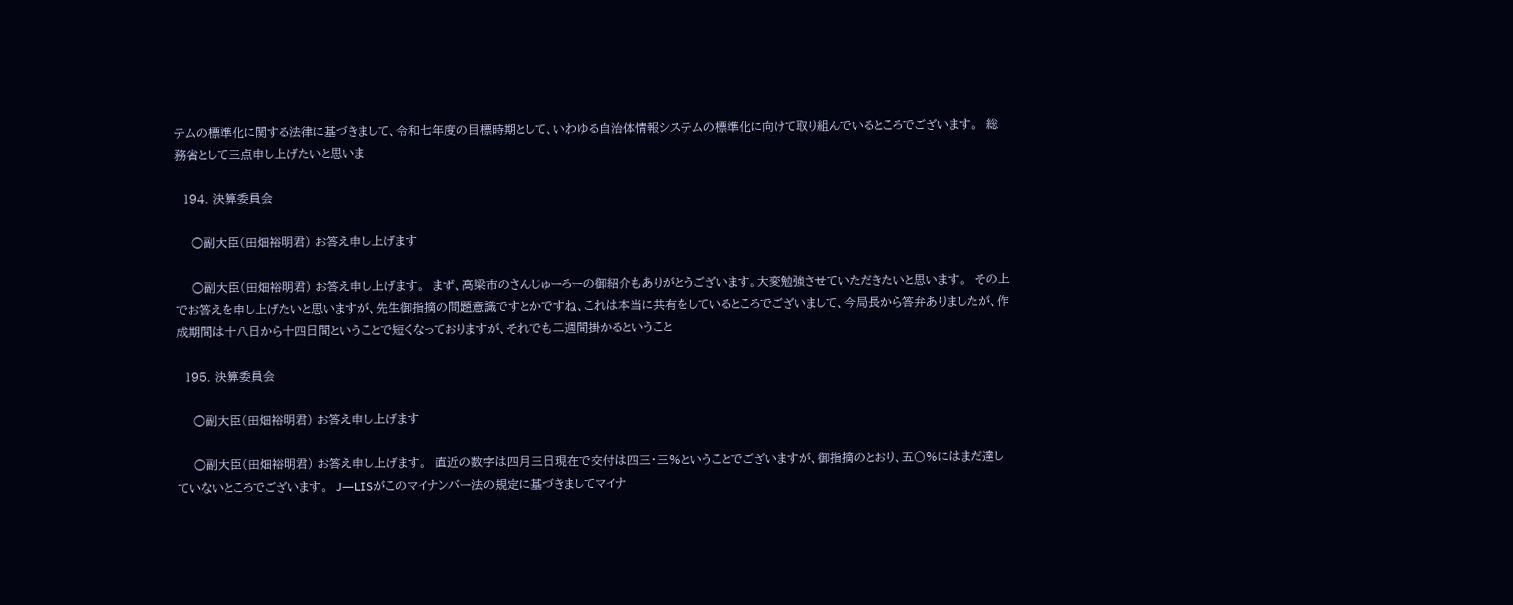テムの標準化に関する法律に基づきまして、令和七年度の目標時期として、いわゆる自治体情報システムの標準化に向けて取り組んでいるところでございます。  総務省として三点申し上げたいと思いま

  194. 決算委員会

    ○副大臣(田畑裕明君) お答え申し上げます

    ○副大臣(田畑裕明君) お答え申し上げます。  まず、高梁市のさんじゅーろーの御紹介もありがとうございます。大変勉強させていただきたいと思います。  その上でお答えを申し上げたいと思いますが、先生御指摘の問題意識ですとかですね、これは本当に共有をしているところでございまして、今局長から答弁ありましたが、作成期間は十八日から十四日間ということで短くなっておりますが、それでも二週間掛かるということ

  195. 決算委員会

    ○副大臣(田畑裕明君) お答え申し上げます

    ○副大臣(田畑裕明君) お答え申し上げます。  直近の数字は四月三日現在で交付は四三・三%ということでございますが、御指摘のとおり、五〇%にはまだ達していないところでございます。  J―LISがこのマイナンバー法の規定に基づきましてマイナ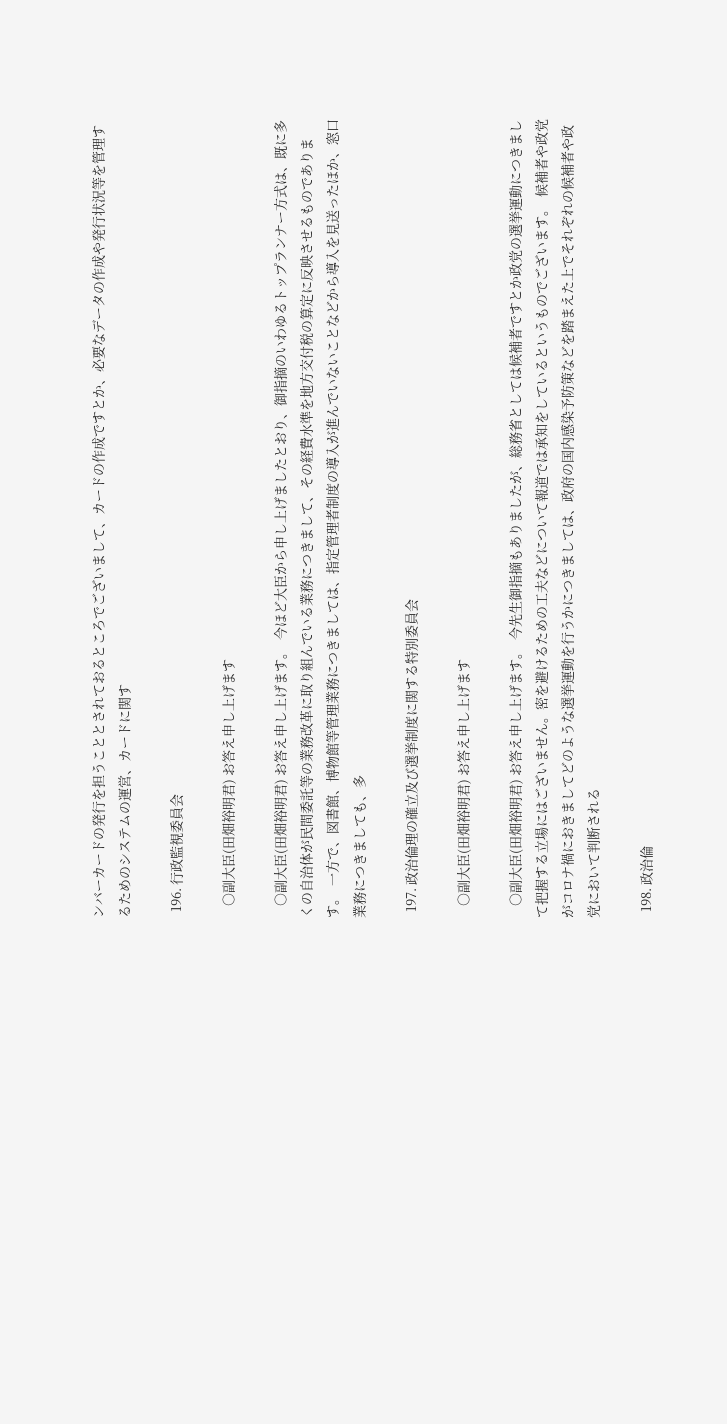ンバーカードの発行を担うこととされておるところでございまして、カードの作成ですとか、必要なデータの作成や発行状況等を管理するためのシステムの運営、カードに関す

  196. 行政監視委員会

    ○副大臣(田畑裕明君) お答え申し上げます

    ○副大臣(田畑裕明君) お答え申し上げます。  今ほど大臣から申し上げましたとおり、御指摘のいわゆるトップランナー方式は、既に多くの自治体が民間委託等の業務改革に取り組んでいる業務につきまして、その経費水準を地方交付税の算定に反映させるものであります。  一方で、図書館、博物館等管理業務につきましては、指定管理者制度の導入が進んでいないことなどから導入を見送ったほか、窓口業務につきましても、多

  197. 政治倫理の確立及び選挙制度に関する特別委員会

    ○副大臣(田畑裕明君) お答え申し上げます

    ○副大臣(田畑裕明君) お答え申し上げます。  今先生御指摘もありましたが、総務省としては候補者ですとか政党の選挙運動につきまして把握する立場にはございません。密を避けるための工夫などについて報道では承知をしているというものでございます。  候補者や政党がコロナ禍におきましてどのような選挙運動を行うかにつきましては、政府の国内感染予防策などを踏まえた上でそれぞれの候補者や政党において判断される

  198. 政治倫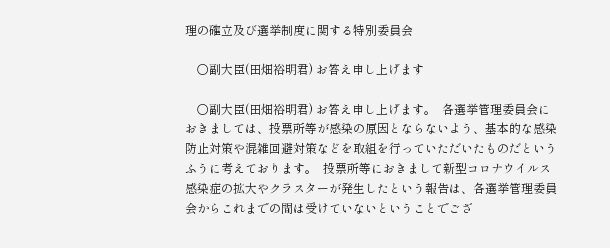理の確立及び選挙制度に関する特別委員会

    ○副大臣(田畑裕明君) お答え申し上げます

    ○副大臣(田畑裕明君) お答え申し上げます。  各選挙管理委員会におきましては、投票所等が感染の原因とならないよう、基本的な感染防止対策や混雑回避対策などを取組を行っていただいたものだというふうに考えております。  投票所等におきまして新型コロナウイルス感染症の拡大やクラスターが発生したという報告は、各選挙管理委員会からこれまでの間は受けていないということでござ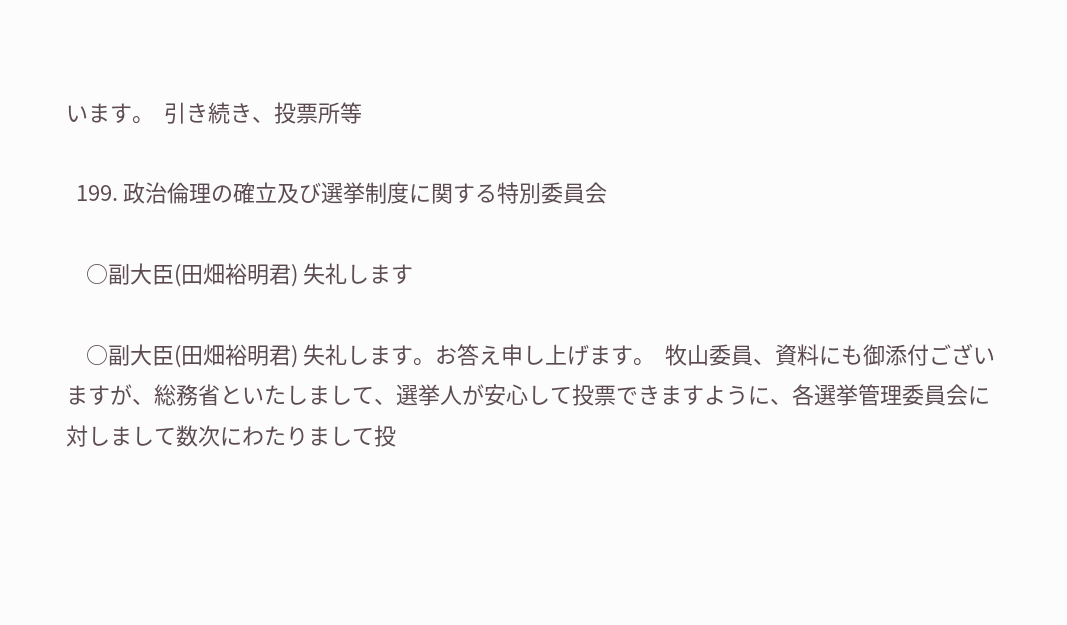います。  引き続き、投票所等

  199. 政治倫理の確立及び選挙制度に関する特別委員会

    ○副大臣(田畑裕明君) 失礼します

    ○副大臣(田畑裕明君) 失礼します。お答え申し上げます。  牧山委員、資料にも御添付ございますが、総務省といたしまして、選挙人が安心して投票できますように、各選挙管理委員会に対しまして数次にわたりまして投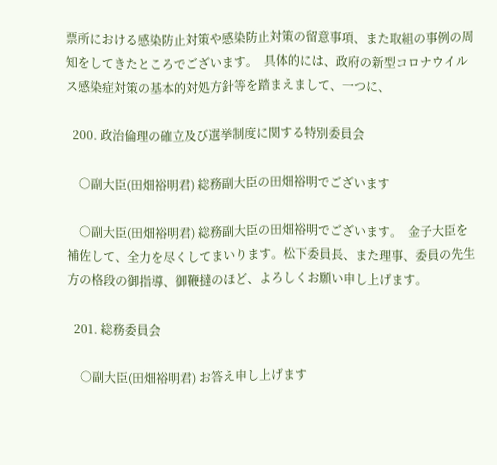票所における感染防止対策や感染防止対策の留意事項、また取組の事例の周知をしてきたところでございます。  具体的には、政府の新型コロナウイルス感染症対策の基本的対処方針等を踏まえまして、一つに、

  200. 政治倫理の確立及び選挙制度に関する特別委員会

    ○副大臣(田畑裕明君) 総務副大臣の田畑裕明でございます

    ○副大臣(田畑裕明君) 総務副大臣の田畑裕明でございます。  金子大臣を補佐して、全力を尽くしてまいります。松下委員長、また理事、委員の先生方の格段の御指導、御鞭撻のほど、よろしくお願い申し上げます。

  201. 総務委員会

    ○副大臣(田畑裕明君) お答え申し上げます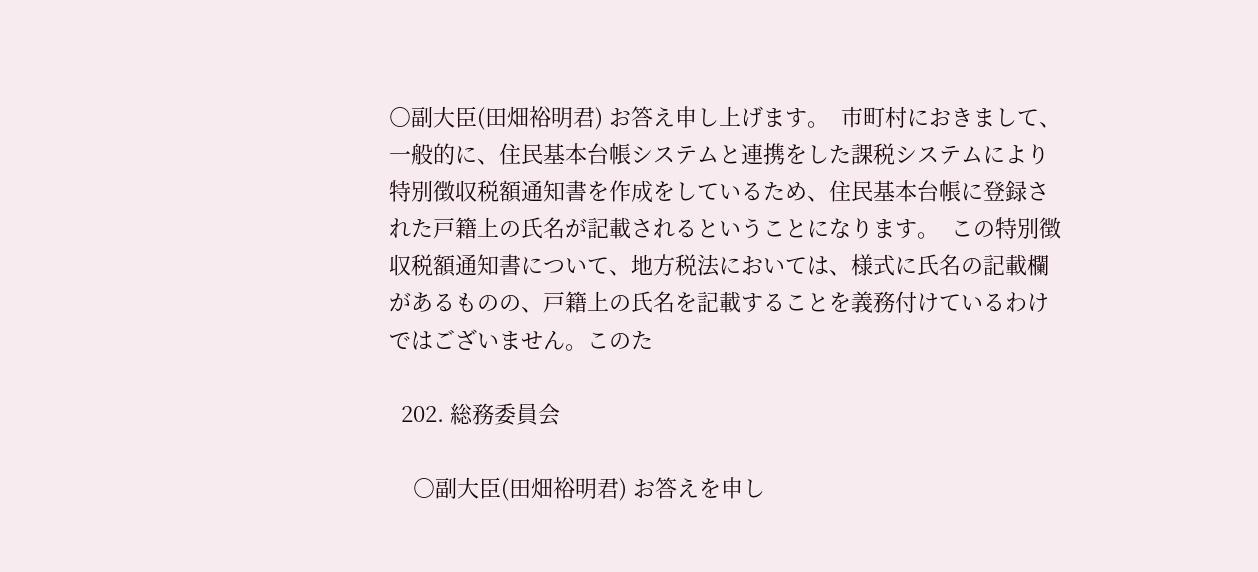○副大臣(田畑裕明君) お答え申し上げます。  市町村におきまして、一般的に、住民基本台帳システムと連携をした課税システムにより特別徴収税額通知書を作成をしているため、住民基本台帳に登録された戸籍上の氏名が記載されるということになります。  この特別徴収税額通知書について、地方税法においては、様式に氏名の記載欄があるものの、戸籍上の氏名を記載することを義務付けているわけではございません。このた

  202. 総務委員会

    ○副大臣(田畑裕明君) お答えを申し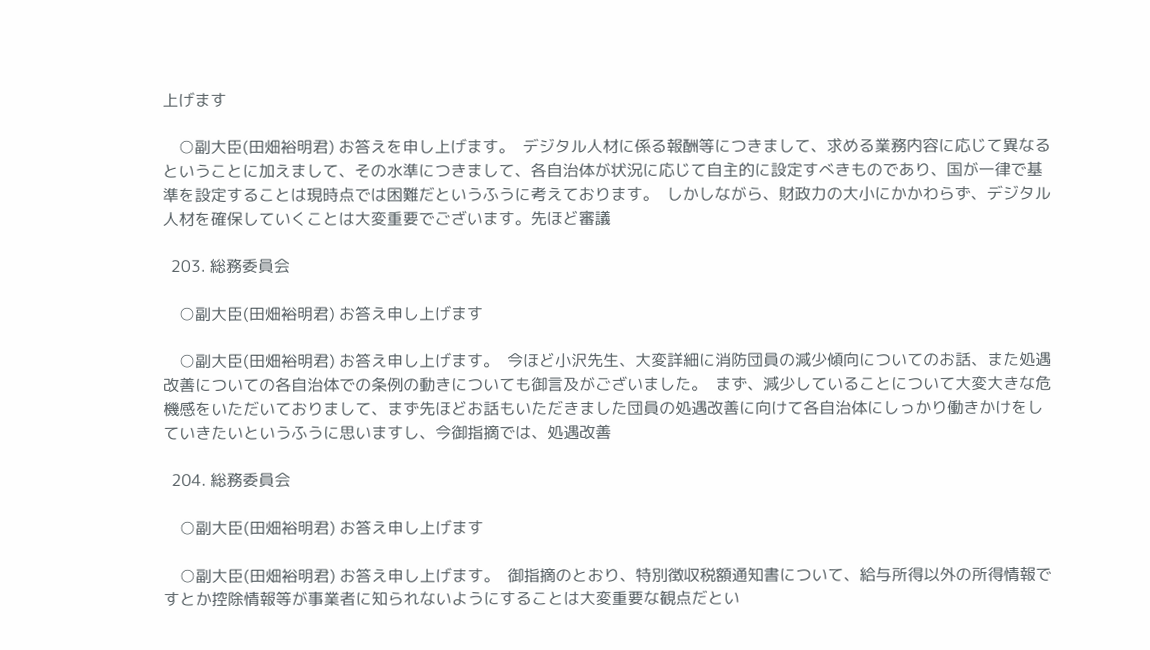上げます

    ○副大臣(田畑裕明君) お答えを申し上げます。  デジタル人材に係る報酬等につきまして、求める業務内容に応じて異なるということに加えまして、その水準につきまして、各自治体が状況に応じて自主的に設定すべきものであり、国が一律で基準を設定することは現時点では困難だというふうに考えております。  しかしながら、財政力の大小にかかわらず、デジタル人材を確保していくことは大変重要でございます。先ほど審議

  203. 総務委員会

    ○副大臣(田畑裕明君) お答え申し上げます

    ○副大臣(田畑裕明君) お答え申し上げます。  今ほど小沢先生、大変詳細に消防団員の減少傾向についてのお話、また処遇改善についての各自治体での条例の動きについても御言及がございました。  まず、減少していることについて大変大きな危機感をいただいておりまして、まず先ほどお話もいただきました団員の処遇改善に向けて各自治体にしっかり働きかけをしていきたいというふうに思いますし、今御指摘では、処遇改善

  204. 総務委員会

    ○副大臣(田畑裕明君) お答え申し上げます

    ○副大臣(田畑裕明君) お答え申し上げます。  御指摘のとおり、特別徴収税額通知書について、給与所得以外の所得情報ですとか控除情報等が事業者に知られないようにすることは大変重要な観点だとい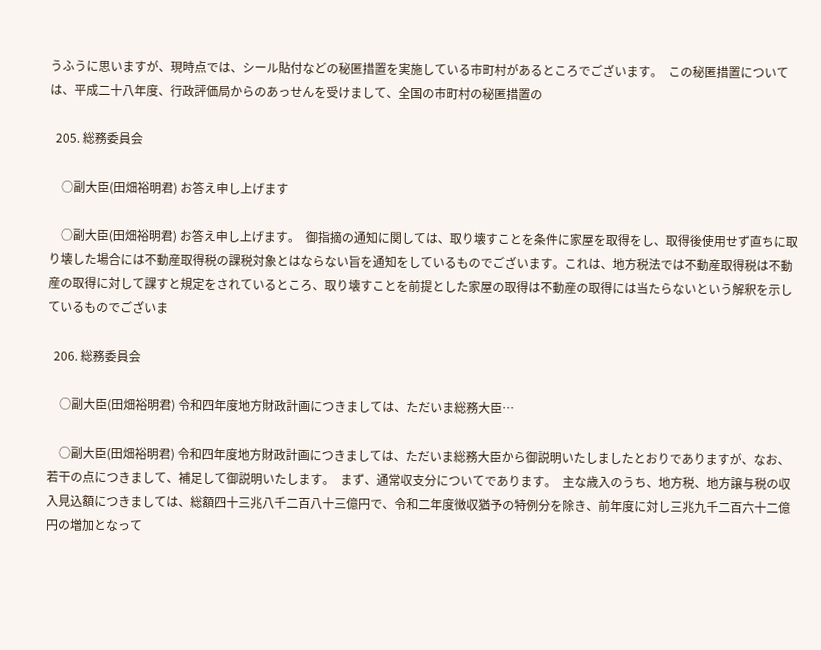うふうに思いますが、現時点では、シール貼付などの秘匿措置を実施している市町村があるところでございます。  この秘匿措置については、平成二十八年度、行政評価局からのあっせんを受けまして、全国の市町村の秘匿措置の

  205. 総務委員会

    ○副大臣(田畑裕明君) お答え申し上げます

    ○副大臣(田畑裕明君) お答え申し上げます。  御指摘の通知に関しては、取り壊すことを条件に家屋を取得をし、取得後使用せず直ちに取り壊した場合には不動産取得税の課税対象とはならない旨を通知をしているものでございます。これは、地方税法では不動産取得税は不動産の取得に対して課すと規定をされているところ、取り壊すことを前提とした家屋の取得は不動産の取得には当たらないという解釈を示しているものでございま

  206. 総務委員会

    ○副大臣(田畑裕明君) 令和四年度地方財政計画につきましては、ただいま総務大臣…

    ○副大臣(田畑裕明君) 令和四年度地方財政計画につきましては、ただいま総務大臣から御説明いたしましたとおりでありますが、なお、若干の点につきまして、補足して御説明いたします。  まず、通常収支分についてであります。  主な歳入のうち、地方税、地方譲与税の収入見込額につきましては、総額四十三兆八千二百八十三億円で、令和二年度徴収猶予の特例分を除き、前年度に対し三兆九千二百六十二億円の増加となって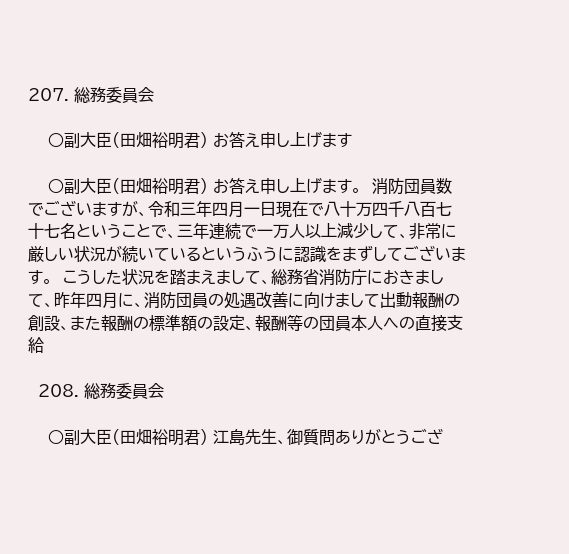207. 総務委員会

    ○副大臣(田畑裕明君) お答え申し上げます

    ○副大臣(田畑裕明君) お答え申し上げます。  消防団員数でございますが、令和三年四月一日現在で八十万四千八百七十七名ということで、三年連続で一万人以上減少して、非常に厳しい状況が続いているというふうに認識をまずしてございます。  こうした状況を踏まえまして、総務省消防庁におきまして、昨年四月に、消防団員の処遇改善に向けまして出動報酬の創設、また報酬の標準額の設定、報酬等の団員本人への直接支給

  208. 総務委員会

    ○副大臣(田畑裕明君) 江島先生、御質問ありがとうござ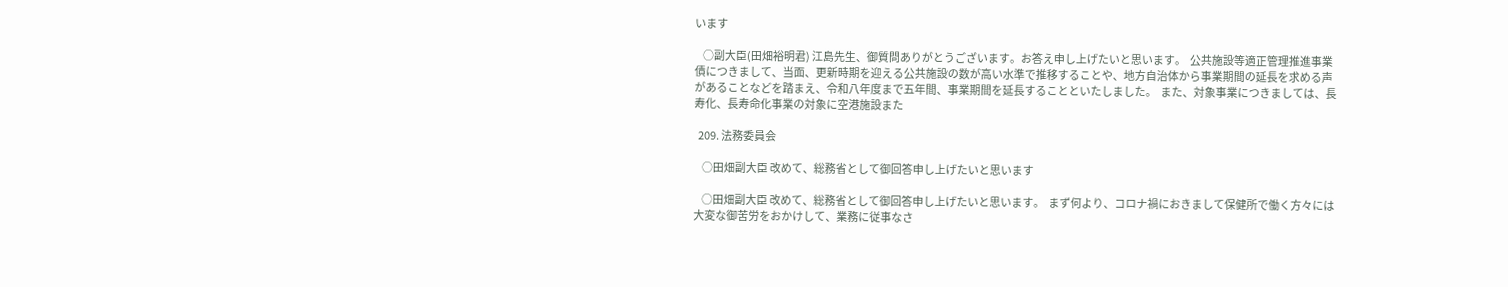います

    ○副大臣(田畑裕明君) 江島先生、御質問ありがとうございます。お答え申し上げたいと思います。  公共施設等適正管理推進事業債につきまして、当面、更新時期を迎える公共施設の数が高い水準で推移することや、地方自治体から事業期間の延長を求める声があることなどを踏まえ、令和八年度まで五年間、事業期間を延長することといたしました。  また、対象事業につきましては、長寿化、長寿命化事業の対象に空港施設また

  209. 法務委員会

    ○田畑副大臣 改めて、総務省として御回答申し上げたいと思います

    ○田畑副大臣 改めて、総務省として御回答申し上げたいと思います。  まず何より、コロナ禍におきまして保健所で働く方々には大変な御苦労をおかけして、業務に従事なさ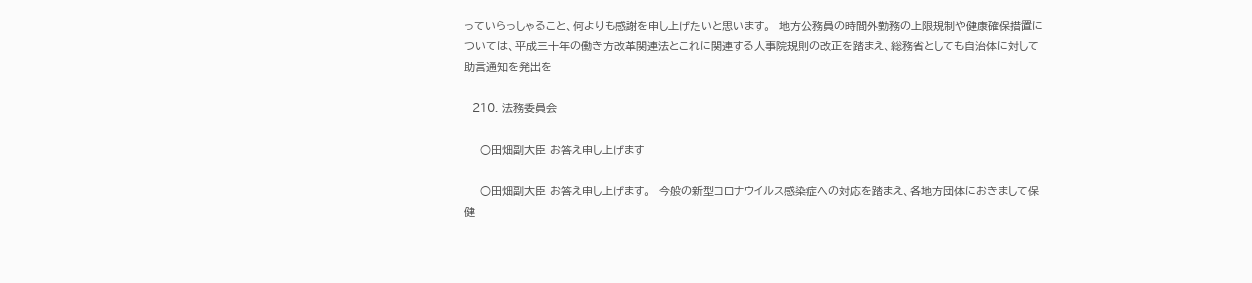っていらっしゃること、何よりも感謝を申し上げたいと思います。  地方公務員の時間外勤務の上限規制や健康確保措置については、平成三十年の働き方改革関連法とこれに関連する人事院規則の改正を踏まえ、総務省としても自治体に対して助言通知を発出を

  210. 法務委員会

    ○田畑副大臣 お答え申し上げます

    ○田畑副大臣 お答え申し上げます。  今般の新型コロナウイルス感染症への対応を踏まえ、各地方団体におきまして保健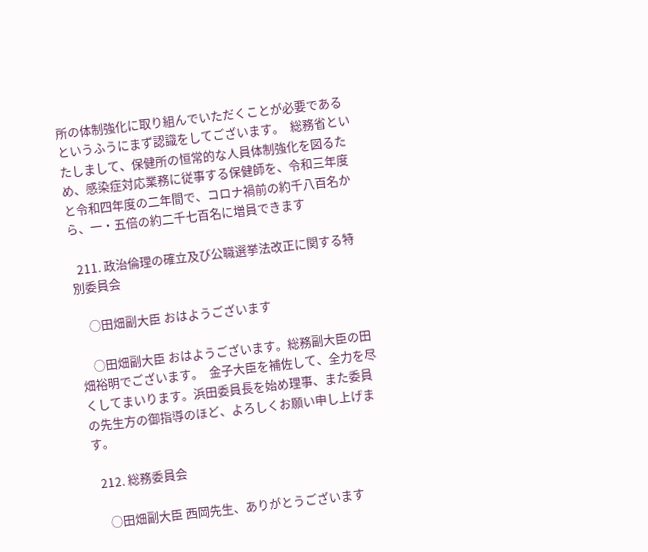所の体制強化に取り組んでいただくことが必要であるというふうにまず認識をしてございます。  総務省といたしまして、保健所の恒常的な人員体制強化を図るため、感染症対応業務に従事する保健師を、令和三年度と令和四年度の二年間で、コロナ禍前の約千八百名から、一・五倍の約二千七百名に増員できます

  211. 政治倫理の確立及び公職選挙法改正に関する特別委員会

    ○田畑副大臣 おはようございます

    ○田畑副大臣 おはようございます。総務副大臣の田畑裕明でございます。  金子大臣を補佐して、全力を尽くしてまいります。浜田委員長を始め理事、また委員の先生方の御指導のほど、よろしくお願い申し上げます。

  212. 総務委員会

    ○田畑副大臣 西岡先生、ありがとうございます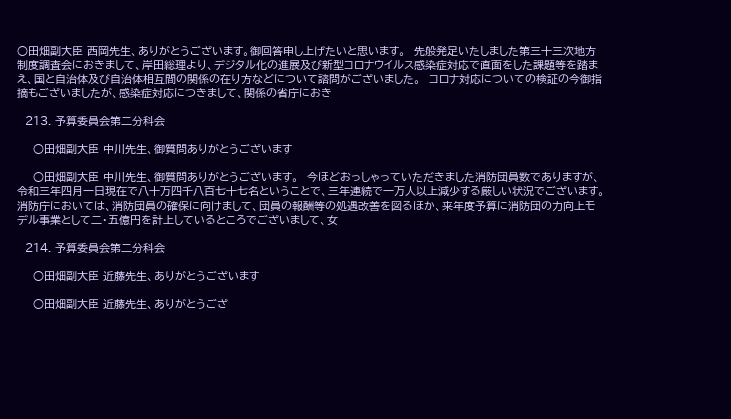○田畑副大臣 西岡先生、ありがとうございます。御回答申し上げたいと思います。  先般発足いたしました第三十三次地方制度調査会におきまして、岸田総理より、デジタル化の進展及び新型コロナウイルス感染症対応で直面をした課題等を踏まえ、国と自治体及び自治体相互間の関係の在り方などについて諮問がございました。  コロナ対応についての検証の今御指摘もございましたが、感染症対応につきまして、関係の省庁におき

  213. 予算委員会第二分科会

    ○田畑副大臣 中川先生、御質問ありがとうございます

    ○田畑副大臣 中川先生、御質問ありがとうございます。  今ほどおっしゃっていただきました消防団員数でありますが、令和三年四月一日現在で八十万四千八百七十七名ということで、三年連続で一万人以上減少する厳しい状況でございます。  消防庁においては、消防団員の確保に向けまして、団員の報酬等の処遇改善を図るほか、来年度予算に消防団の力向上モデル事業として二・五億円を計上しているところでございまして、女

  214. 予算委員会第二分科会

    ○田畑副大臣 近藤先生、ありがとうございます

    ○田畑副大臣 近藤先生、ありがとうござ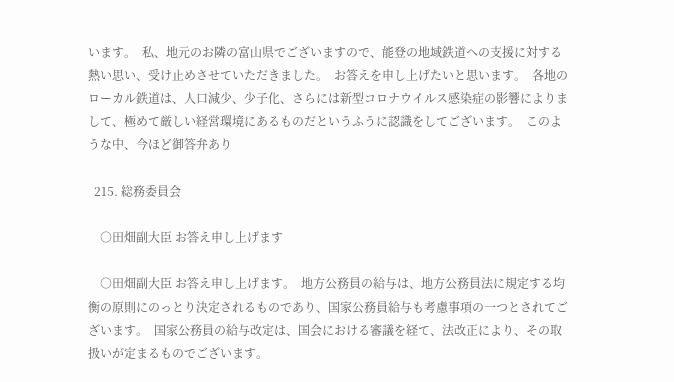います。  私、地元のお隣の富山県でございますので、能登の地域鉄道への支援に対する熱い思い、受け止めさせていただきました。  お答えを申し上げたいと思います。  各地のローカル鉄道は、人口減少、少子化、さらには新型コロナウイルス感染症の影響によりまして、極めて厳しい経営環境にあるものだというふうに認識をしてございます。  このような中、今ほど御答弁あり

  215. 総務委員会

    ○田畑副大臣 お答え申し上げます

    ○田畑副大臣 お答え申し上げます。  地方公務員の給与は、地方公務員法に規定する均衡の原則にのっとり決定されるものであり、国家公務員給与も考慮事項の一つとされてございます。  国家公務員の給与改定は、国会における審議を経て、法改正により、その取扱いが定まるものでございます。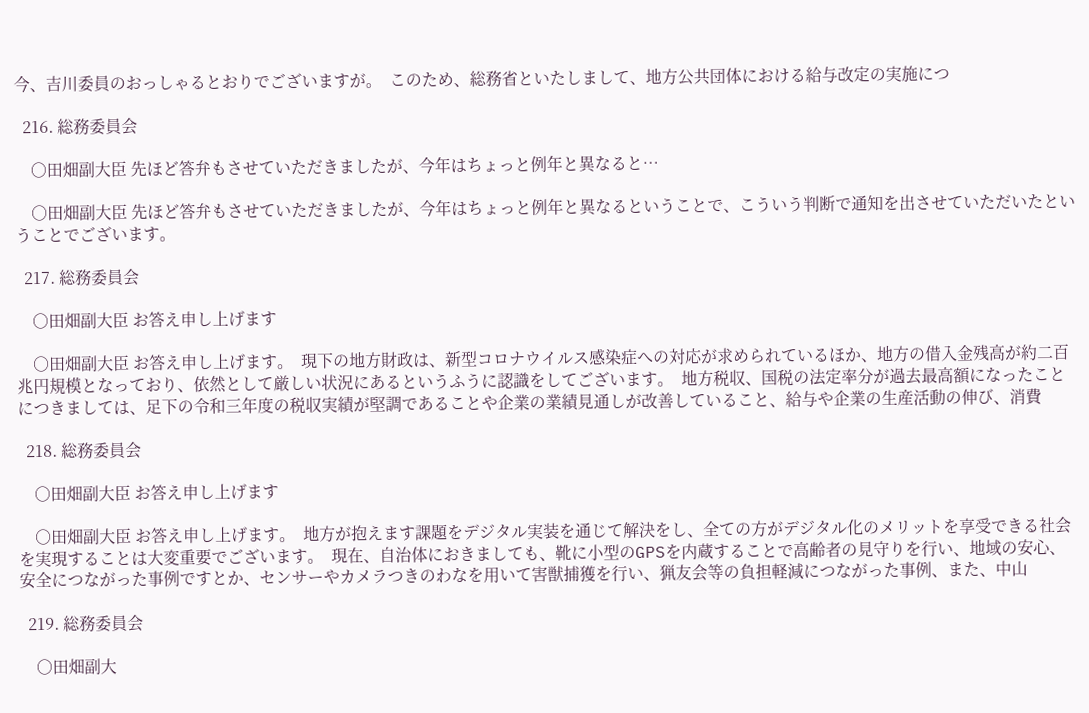今、吉川委員のおっしゃるとおりでございますが。  このため、総務省といたしまして、地方公共団体における給与改定の実施につ

  216. 総務委員会

    ○田畑副大臣 先ほど答弁もさせていただきましたが、今年はちょっと例年と異なると…

    ○田畑副大臣 先ほど答弁もさせていただきましたが、今年はちょっと例年と異なるということで、こういう判断で通知を出させていただいたということでございます。

  217. 総務委員会

    ○田畑副大臣 お答え申し上げます

    ○田畑副大臣 お答え申し上げます。  現下の地方財政は、新型コロナウイルス感染症への対応が求められているほか、地方の借入金残高が約二百兆円規模となっており、依然として厳しい状況にあるというふうに認識をしてございます。  地方税収、国税の法定率分が過去最高額になったことにつきましては、足下の令和三年度の税収実績が堅調であることや企業の業績見通しが改善していること、給与や企業の生産活動の伸び、消費

  218. 総務委員会

    ○田畑副大臣 お答え申し上げます

    ○田畑副大臣 お答え申し上げます。  地方が抱えます課題をデジタル実装を通じて解決をし、全ての方がデジタル化のメリットを享受できる社会を実現することは大変重要でございます。  現在、自治体におきましても、靴に小型のGPSを内蔵することで高齢者の見守りを行い、地域の安心、安全につながった事例ですとか、センサーやカメラつきのわなを用いて害獣捕獲を行い、猟友会等の負担軽減につながった事例、また、中山

  219. 総務委員会

    ○田畑副大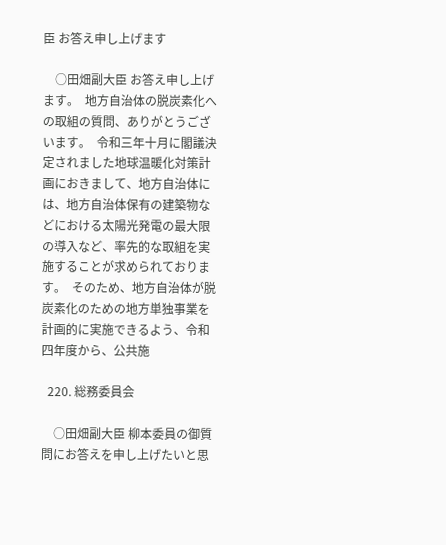臣 お答え申し上げます

    ○田畑副大臣 お答え申し上げます。  地方自治体の脱炭素化への取組の質問、ありがとうございます。  令和三年十月に閣議決定されました地球温暖化対策計画におきまして、地方自治体には、地方自治体保有の建築物などにおける太陽光発電の最大限の導入など、率先的な取組を実施することが求められております。  そのため、地方自治体が脱炭素化のための地方単独事業を計画的に実施できるよう、令和四年度から、公共施

  220. 総務委員会

    ○田畑副大臣 柳本委員の御質問にお答えを申し上げたいと思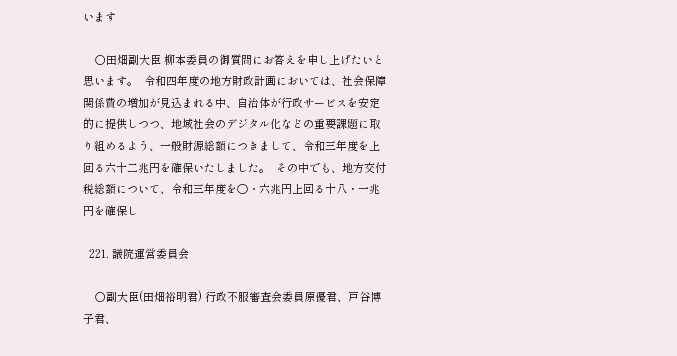います

    ○田畑副大臣 柳本委員の御質問にお答えを申し上げたいと思います。  令和四年度の地方財政計画においては、社会保障関係費の増加が見込まれる中、自治体が行政サービスを安定的に提供しつつ、地域社会のデジタル化などの重要課題に取り組めるよう、一般財源総額につきまして、令和三年度を上回る六十二兆円を確保いたしました。  その中でも、地方交付税総額について、令和三年度を〇・六兆円上回る十八・一兆円を確保し

  221. 議院運営委員会

    ○副大臣(田畑裕明君) 行政不服審査会委員原優君、戸谷博子君、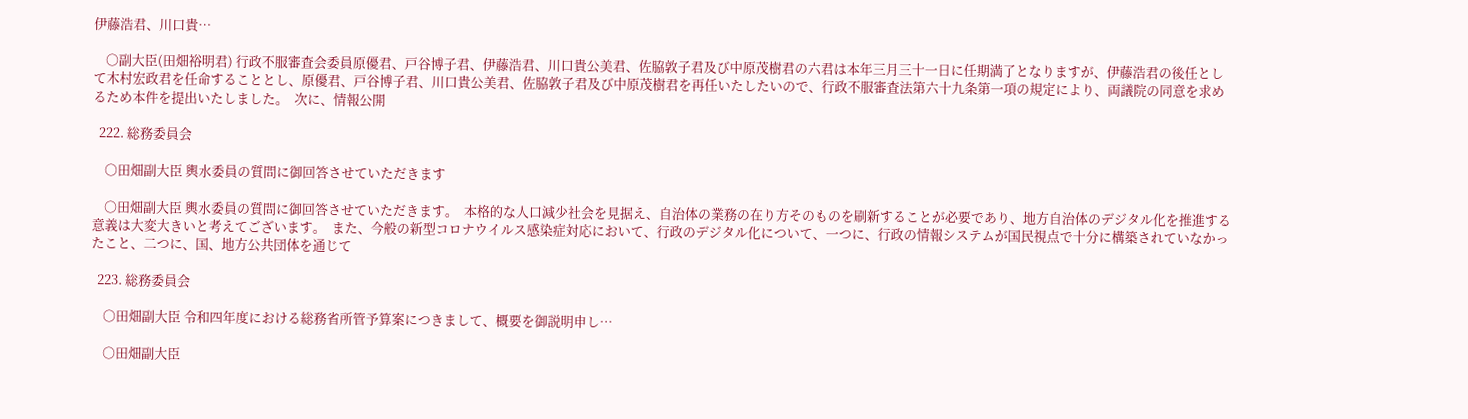伊藤浩君、川口貴…

    ○副大臣(田畑裕明君) 行政不服審査会委員原優君、戸谷博子君、伊藤浩君、川口貴公美君、佐脇敦子君及び中原茂樹君の六君は本年三月三十一日に任期満了となりますが、伊藤浩君の後任として木村宏政君を任命することとし、原優君、戸谷博子君、川口貴公美君、佐脇敦子君及び中原茂樹君を再任いたしたいので、行政不服審査法第六十九条第一項の規定により、両議院の同意を求めるため本件を提出いたしました。  次に、情報公開

  222. 総務委員会

    ○田畑副大臣 輿水委員の質問に御回答させていただきます

    ○田畑副大臣 輿水委員の質問に御回答させていただきます。  本格的な人口減少社会を見据え、自治体の業務の在り方そのものを刷新することが必要であり、地方自治体のデジタル化を推進する意義は大変大きいと考えてございます。  また、今般の新型コロナウイルス感染症対応において、行政のデジタル化について、一つに、行政の情報システムが国民視点で十分に構築されていなかったこと、二つに、国、地方公共団体を通じて

  223. 総務委員会

    ○田畑副大臣 令和四年度における総務省所管予算案につきまして、概要を御説明申し…

    ○田畑副大臣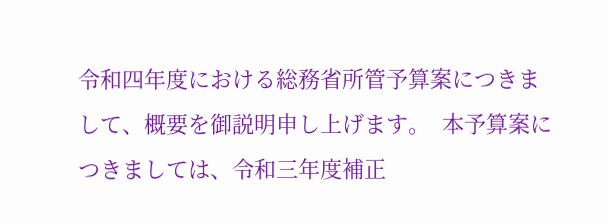令和四年度における総務省所管予算案につきまして、概要を御説明申し上げます。  本予算案につきましては、令和三年度補正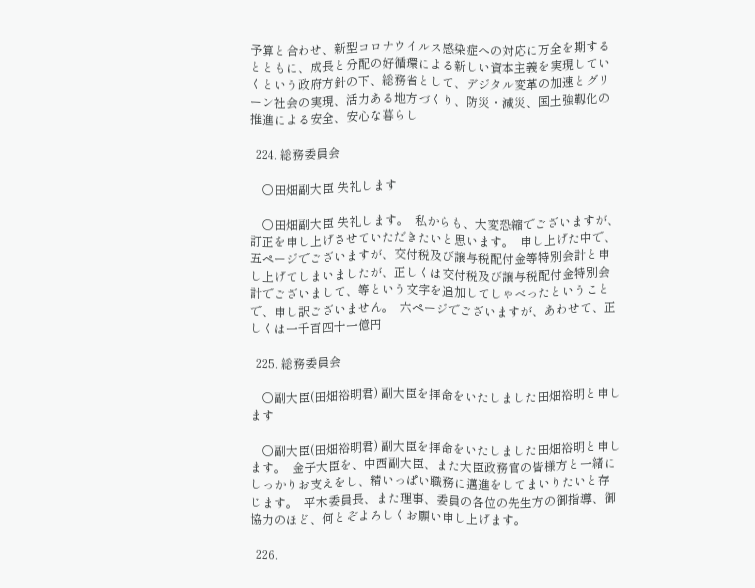予算と合わせ、新型コロナウイルス感染症への対応に万全を期するとともに、成長と分配の好循環による新しい資本主義を実現していくという政府方針の下、総務省として、デジタル変革の加速とグリーン社会の実現、活力ある地方づくり、防災・減災、国土強靱化の推進による安全、安心な暮らし

  224. 総務委員会

    ○田畑副大臣 失礼します

    ○田畑副大臣 失礼します。  私からも、大変恐縮でございますが、訂正を申し上げさせていただきたいと思います。  申し上げた中で、五ページでございますが、交付税及び譲与税配付金等特別会計と申し上げてしまいましたが、正しくは交付税及び譲与税配付金特別会計でございまして、等という文字を追加してしゃべったということで、申し訳ございません。  六ページでございますが、あわせて、正しくは一千百四十一億円

  225. 総務委員会

    ○副大臣(田畑裕明君) 副大臣を拝命をいたしました田畑裕明と申します

    ○副大臣(田畑裕明君) 副大臣を拝命をいたしました田畑裕明と申します。  金子大臣を、中西副大臣、また大臣政務官の皆様方と一緒にしっかりお支えをし、精いっぱい職務に邁進をしてまいりたいと存じます。  平木委員長、また理事、委員の各位の先生方の御指導、御協力のほど、何とぞよろしくお願い申し上げます。

  226.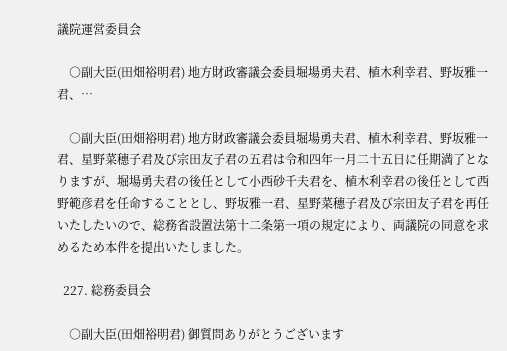議院運営委員会

    ○副大臣(田畑裕明君) 地方財政審議会委員堀場勇夫君、植木利幸君、野坂雅一君、…

    ○副大臣(田畑裕明君) 地方財政審議会委員堀場勇夫君、植木利幸君、野坂雅一君、星野菜穗子君及び宗田友子君の五君は令和四年一月二十五日に任期満了となりますが、堀場勇夫君の後任として小西砂千夫君を、植木利幸君の後任として西野範彦君を任命することとし、野坂雅一君、星野菜穗子君及び宗田友子君を再任いたしたいので、総務省設置法第十二条第一項の規定により、両議院の同意を求めるため本件を提出いたしました。

  227. 総務委員会

    ○副大臣(田畑裕明君) 御質問ありがとうございます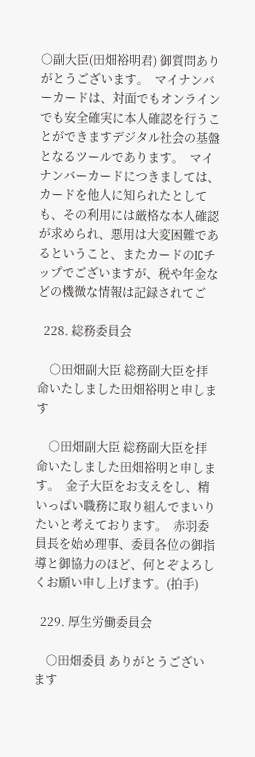○副大臣(田畑裕明君) 御質問ありがとうございます。  マイナンバーカードは、対面でもオンラインでも安全確実に本人確認を行うことができますデジタル社会の基盤となるツールであります。  マイナンバーカードにつきましては、カードを他人に知られたとしても、その利用には厳格な本人確認が求められ、悪用は大変困難であるということ、またカードのICチップでございますが、税や年金などの機微な情報は記録されてご

  228. 総務委員会

    ○田畑副大臣 総務副大臣を拝命いたしました田畑裕明と申します

    ○田畑副大臣 総務副大臣を拝命いたしました田畑裕明と申します。  金子大臣をお支えをし、精いっぱい職務に取り組んでまいりたいと考えております。  赤羽委員長を始め理事、委員各位の御指導と御協力のほど、何とぞよろしくお願い申し上げます。(拍手)

  229. 厚生労働委員会

    ○田畑委員 ありがとうございます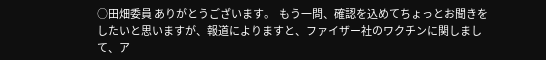○田畑委員 ありがとうございます。  もう一問、確認を込めてちょっとお聞きをしたいと思いますが、報道によりますと、ファイザー社のワクチンに関しまして、ア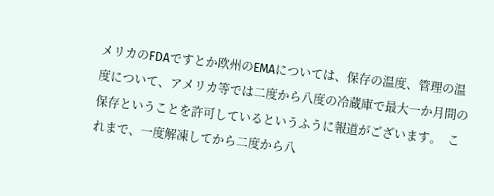メリカのFDAですとか欧州のEMAについては、保存の温度、管理の温度について、アメリカ等では二度から八度の冷蔵庫で最大一か月間の保存ということを許可しているというふうに報道がございます。  これまで、一度解凍してから二度から八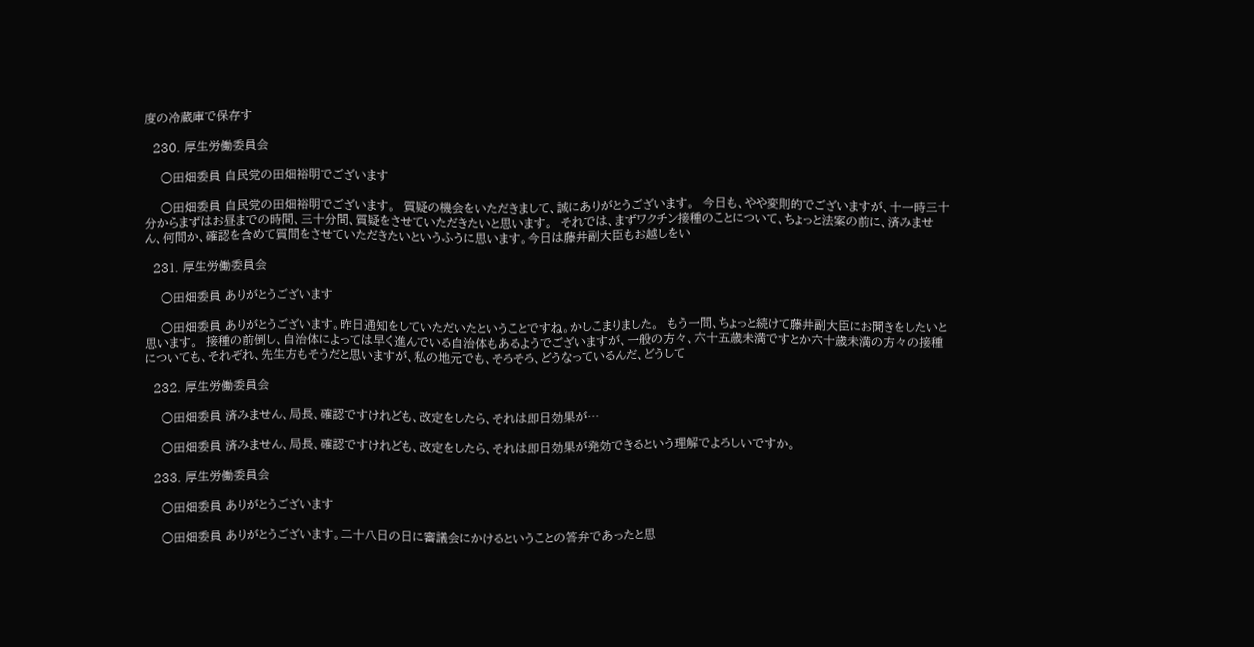度の冷蔵庫で保存す

  230. 厚生労働委員会

    ○田畑委員 自民党の田畑裕明でございます

    ○田畑委員 自民党の田畑裕明でございます。  質疑の機会をいただきまして、誠にありがとうございます。  今日も、やや変則的でございますが、十一時三十分からまずはお昼までの時間、三十分間、質疑をさせていただきたいと思います。  それでは、まずワクチン接種のことについて、ちょっと法案の前に、済みません、何問か、確認を含めて質問をさせていただきたいというふうに思います。今日は藤井副大臣もお越しをい

  231. 厚生労働委員会

    ○田畑委員 ありがとうございます

    ○田畑委員 ありがとうございます。昨日通知をしていただいたということですね。かしこまりました。  もう一問、ちょっと続けて藤井副大臣にお聞きをしたいと思います。  接種の前倒し、自治体によっては早く進んでいる自治体もあるようでございますが、一般の方々、六十五歳未満ですとか六十歳未満の方々の接種についても、それぞれ、先生方もそうだと思いますが、私の地元でも、そろそろ、どうなっているんだ、どうして

  232. 厚生労働委員会

    ○田畑委員 済みません、局長、確認ですけれども、改定をしたら、それは即日効果が…

    ○田畑委員 済みません、局長、確認ですけれども、改定をしたら、それは即日効果が発効できるという理解でよろしいですか。

  233. 厚生労働委員会

    ○田畑委員 ありがとうございます

    ○田畑委員 ありがとうございます。二十八日の日に審議会にかけるということの答弁であったと思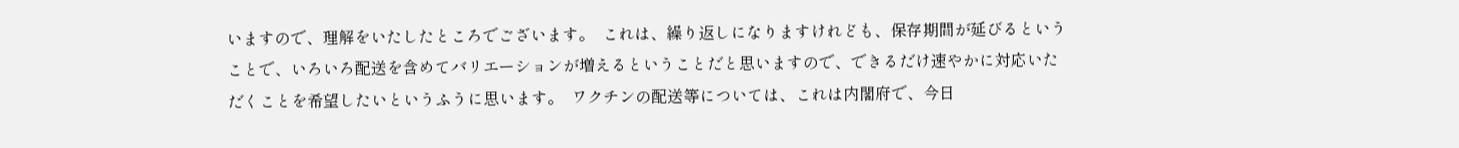いますので、理解をいたしたところでございます。  これは、繰り返しになりますけれども、保存期間が延びるということで、いろいろ配送を含めてバリエーションが増えるということだと思いますので、できるだけ速やかに対応いただくことを希望したいというふうに思います。  ワクチンの配送等については、これは内閣府で、今日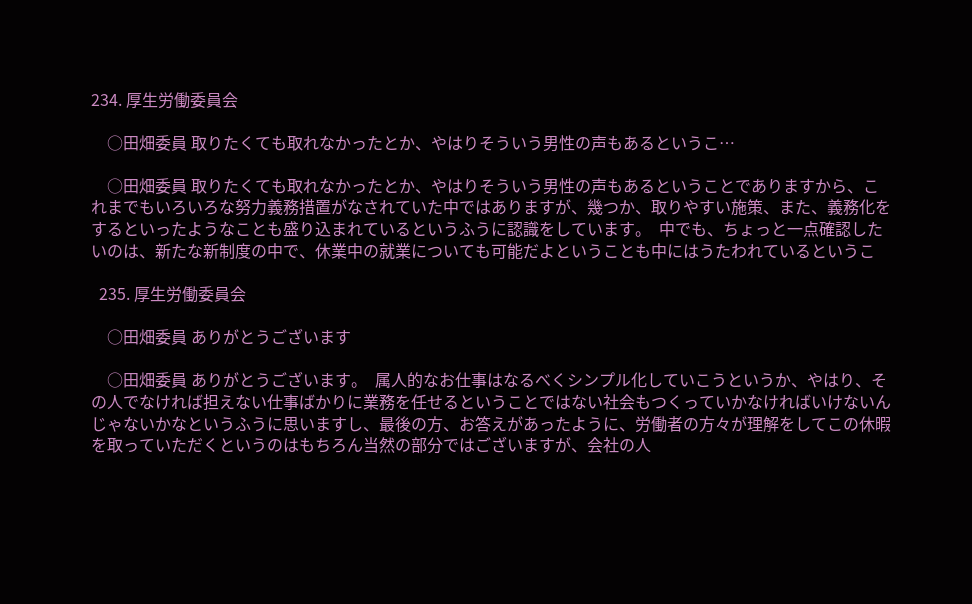234. 厚生労働委員会

    ○田畑委員 取りたくても取れなかったとか、やはりそういう男性の声もあるというこ…

    ○田畑委員 取りたくても取れなかったとか、やはりそういう男性の声もあるということでありますから、これまでもいろいろな努力義務措置がなされていた中ではありますが、幾つか、取りやすい施策、また、義務化をするといったようなことも盛り込まれているというふうに認識をしています。  中でも、ちょっと一点確認したいのは、新たな新制度の中で、休業中の就業についても可能だよということも中にはうたわれているというこ

  235. 厚生労働委員会

    ○田畑委員 ありがとうございます

    ○田畑委員 ありがとうございます。  属人的なお仕事はなるべくシンプル化していこうというか、やはり、その人でなければ担えない仕事ばかりに業務を任せるということではない社会もつくっていかなければいけないんじゃないかなというふうに思いますし、最後の方、お答えがあったように、労働者の方々が理解をしてこの休暇を取っていただくというのはもちろん当然の部分ではございますが、会社の人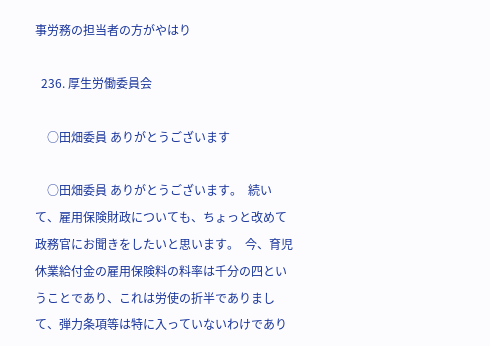事労務の担当者の方がやはり

  236. 厚生労働委員会

    ○田畑委員 ありがとうございます

    ○田畑委員 ありがとうございます。  続いて、雇用保険財政についても、ちょっと改めて政務官にお聞きをしたいと思います。  今、育児休業給付金の雇用保険料の料率は千分の四ということであり、これは労使の折半でありまして、弾力条項等は特に入っていないわけであり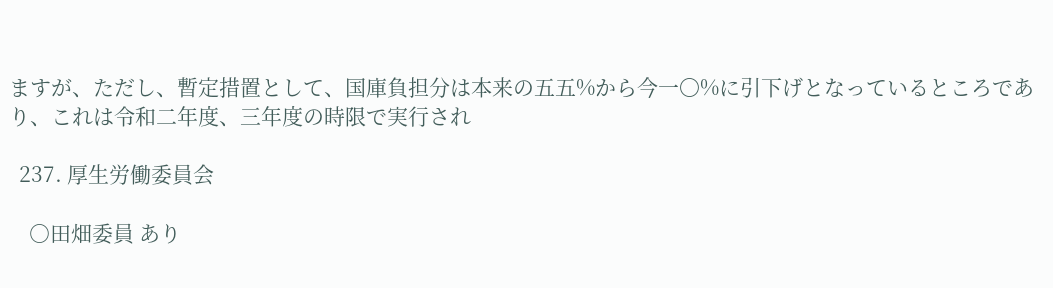ますが、ただし、暫定措置として、国庫負担分は本来の五五%から今一〇%に引下げとなっているところであり、これは令和二年度、三年度の時限で実行され

  237. 厚生労働委員会

    ○田畑委員 あり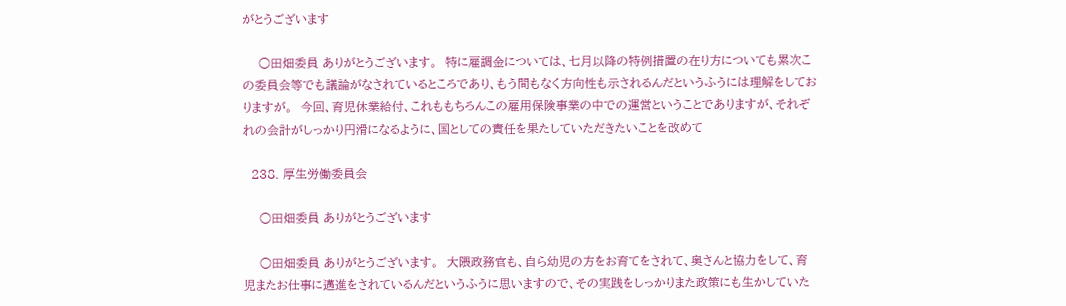がとうございます

    ○田畑委員 ありがとうございます。  特に雇調金については、七月以降の特例措置の在り方についても累次この委員会等でも議論がなされているところであり、もう間もなく方向性も示されるんだというふうには理解をしておりますが。  今回、育児休業給付、これももちろんこの雇用保険事業の中での運営ということでありますが、それぞれの会計がしっかり円滑になるように、国としての責任を果たしていただきたいことを改めて

  238. 厚生労働委員会

    ○田畑委員 ありがとうございます

    ○田畑委員 ありがとうございます。  大隈政務官も、自ら幼児の方をお育てをされて、奥さんと協力をして、育児またお仕事に邁進をされているんだというふうに思いますので、その実践をしっかりまた政策にも生かしていた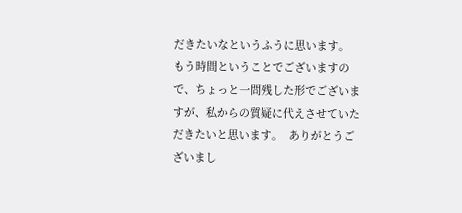だきたいなというふうに思います。  もう時間ということでございますので、ちょっと一問残した形でございますが、私からの質疑に代えさせていただきたいと思います。  ありがとうございまし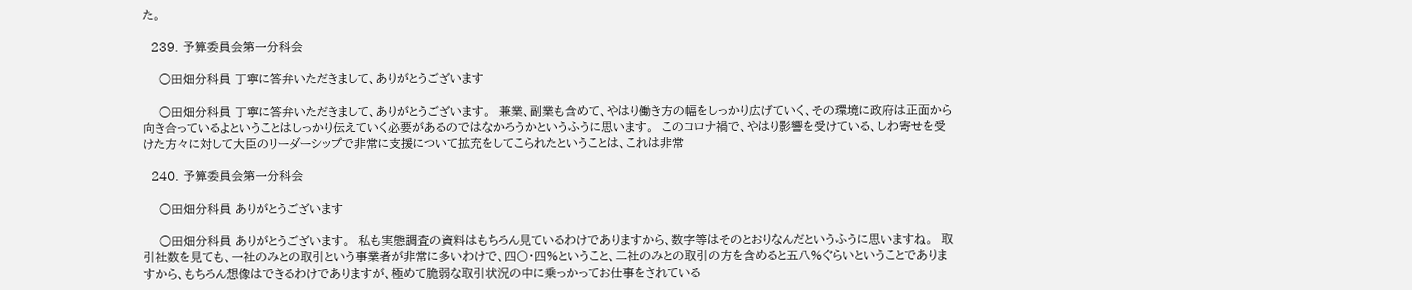た。

  239. 予算委員会第一分科会

    ○田畑分科員 丁寧に答弁いただきまして、ありがとうございます

    ○田畑分科員 丁寧に答弁いただきまして、ありがとうございます。  兼業、副業も含めて、やはり働き方の幅をしっかり広げていく、その環境に政府は正面から向き合っているよということはしっかり伝えていく必要があるのではなかろうかというふうに思います。  このコロナ禍で、やはり影響を受けている、しわ寄せを受けた方々に対して大臣のリーダーシップで非常に支援について拡充をしてこられたということは、これは非常

  240. 予算委員会第一分科会

    ○田畑分科員 ありがとうございます

    ○田畑分科員 ありがとうございます。  私も実態調査の資料はもちろん見ているわけでありますから、数字等はそのとおりなんだというふうに思いますね。  取引社数を見ても、一社のみとの取引という事業者が非常に多いわけで、四〇・四%ということ、二社のみとの取引の方を含めると五八%ぐらいということでありますから、もちろん想像はできるわけでありますが、極めて脆弱な取引状況の中に乗っかってお仕事をされている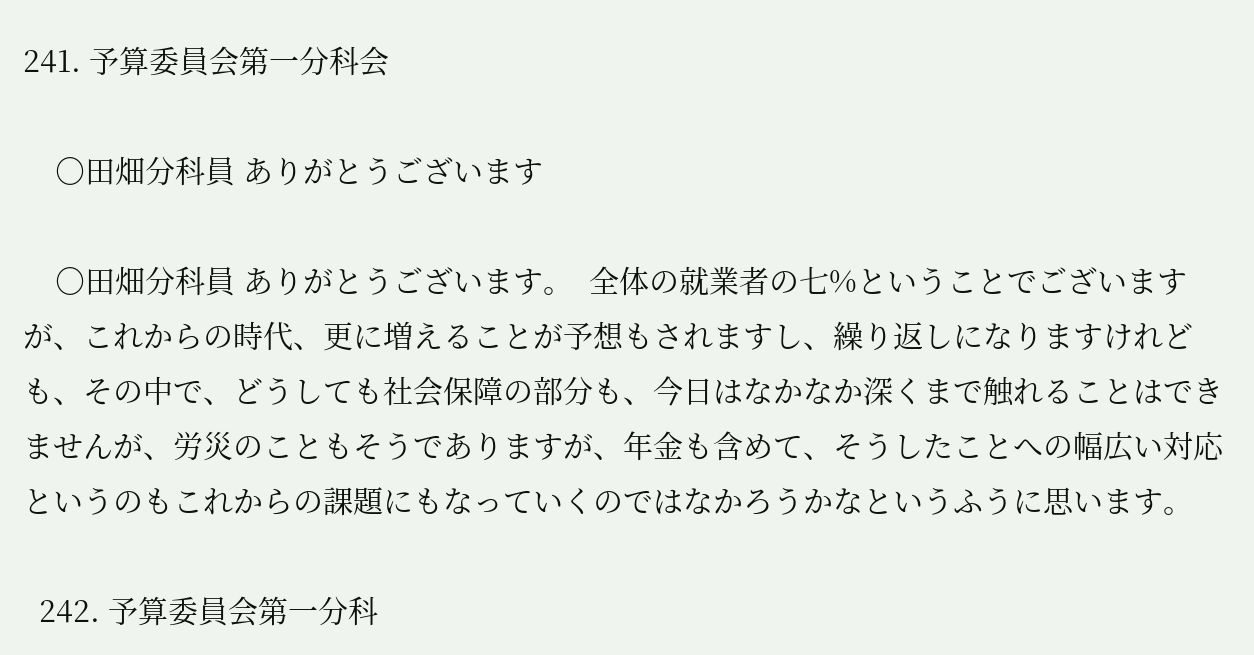241. 予算委員会第一分科会

    ○田畑分科員 ありがとうございます

    ○田畑分科員 ありがとうございます。  全体の就業者の七%ということでございますが、これからの時代、更に増えることが予想もされますし、繰り返しになりますけれども、その中で、どうしても社会保障の部分も、今日はなかなか深くまで触れることはできませんが、労災のこともそうでありますが、年金も含めて、そうしたことへの幅広い対応というのもこれからの課題にもなっていくのではなかろうかなというふうに思います。

  242. 予算委員会第一分科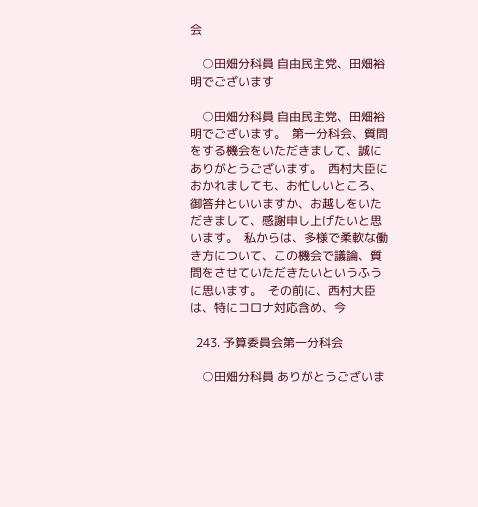会

    ○田畑分科員 自由民主党、田畑裕明でございます

    ○田畑分科員 自由民主党、田畑裕明でございます。  第一分科会、質問をする機会をいただきまして、誠にありがとうございます。  西村大臣におかれましても、お忙しいところ、御答弁といいますか、お越しをいただきまして、感謝申し上げたいと思います。  私からは、多様で柔軟な働き方について、この機会で議論、質問をさせていただきたいというふうに思います。  その前に、西村大臣は、特にコロナ対応含め、今

  243. 予算委員会第一分科会

    ○田畑分科員 ありがとうございま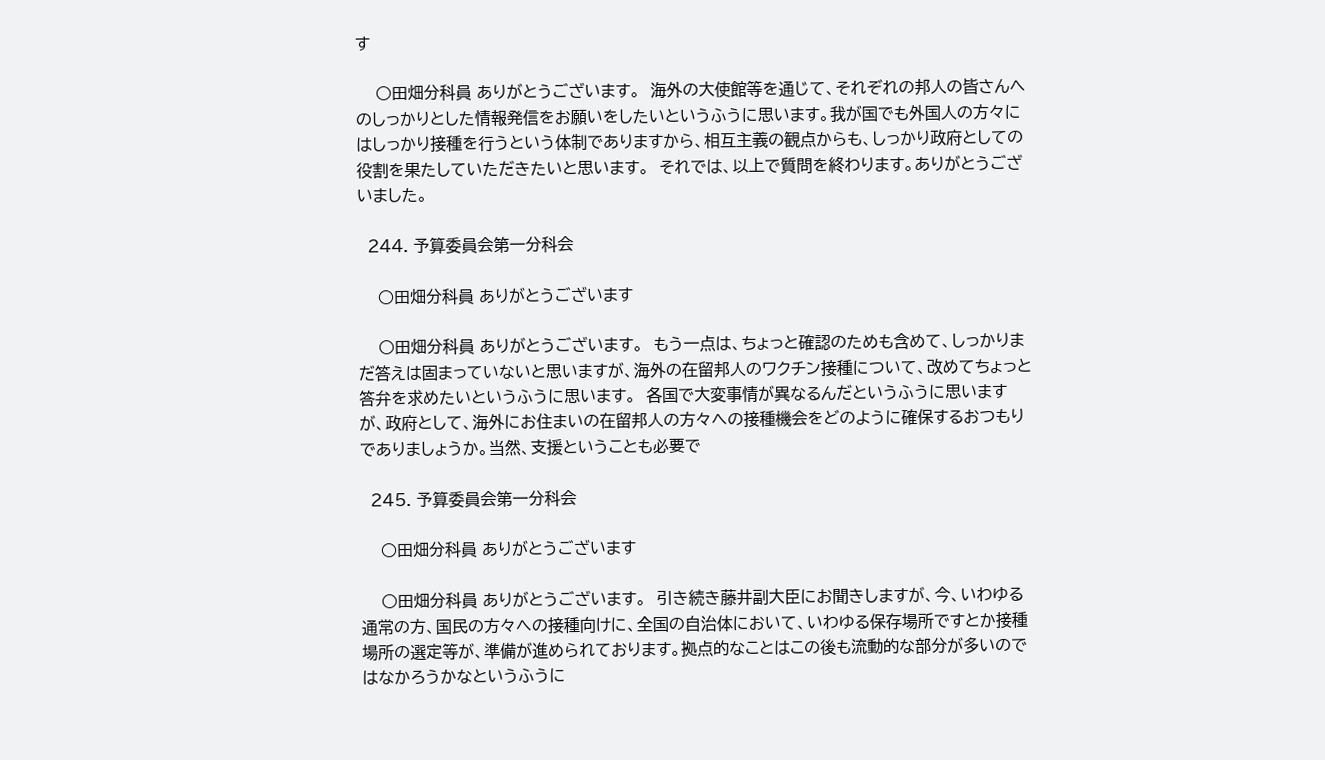す

    ○田畑分科員 ありがとうございます。  海外の大使館等を通じて、それぞれの邦人の皆さんへのしっかりとした情報発信をお願いをしたいというふうに思います。我が国でも外国人の方々にはしっかり接種を行うという体制でありますから、相互主義の観点からも、しっかり政府としての役割を果たしていただきたいと思います。  それでは、以上で質問を終わります。ありがとうございました。

  244. 予算委員会第一分科会

    ○田畑分科員 ありがとうございます

    ○田畑分科員 ありがとうございます。  もう一点は、ちょっと確認のためも含めて、しっかりまだ答えは固まっていないと思いますが、海外の在留邦人のワクチン接種について、改めてちょっと答弁を求めたいというふうに思います。  各国で大変事情が異なるんだというふうに思いますが、政府として、海外にお住まいの在留邦人の方々への接種機会をどのように確保するおつもりでありましょうか。当然、支援ということも必要で

  245. 予算委員会第一分科会

    ○田畑分科員 ありがとうございます

    ○田畑分科員 ありがとうございます。  引き続き藤井副大臣にお聞きしますが、今、いわゆる通常の方、国民の方々への接種向けに、全国の自治体において、いわゆる保存場所ですとか接種場所の選定等が、準備が進められております。拠点的なことはこの後も流動的な部分が多いのではなかろうかなというふうに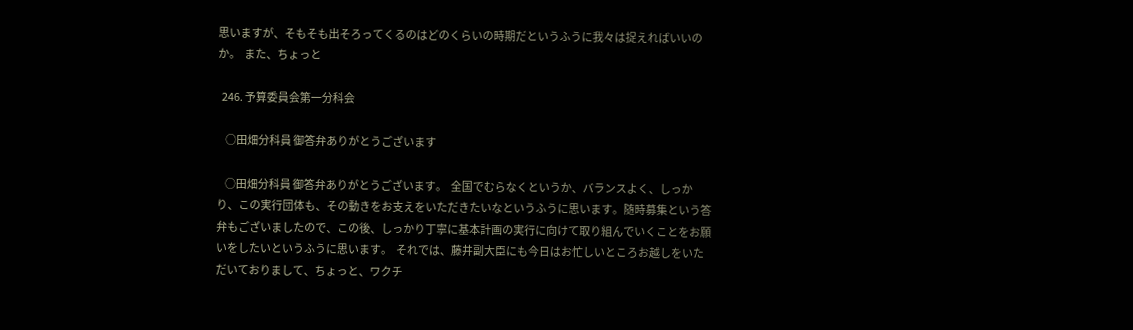思いますが、そもそも出そろってくるのはどのくらいの時期だというふうに我々は捉えればいいのか。  また、ちょっと

  246. 予算委員会第一分科会

    ○田畑分科員 御答弁ありがとうございます

    ○田畑分科員 御答弁ありがとうございます。  全国でむらなくというか、バランスよく、しっかり、この実行団体も、その動きをお支えをいただきたいなというふうに思います。随時募集という答弁もございましたので、この後、しっかり丁寧に基本計画の実行に向けて取り組んでいくことをお願いをしたいというふうに思います。  それでは、藤井副大臣にも今日はお忙しいところお越しをいただいておりまして、ちょっと、ワクチ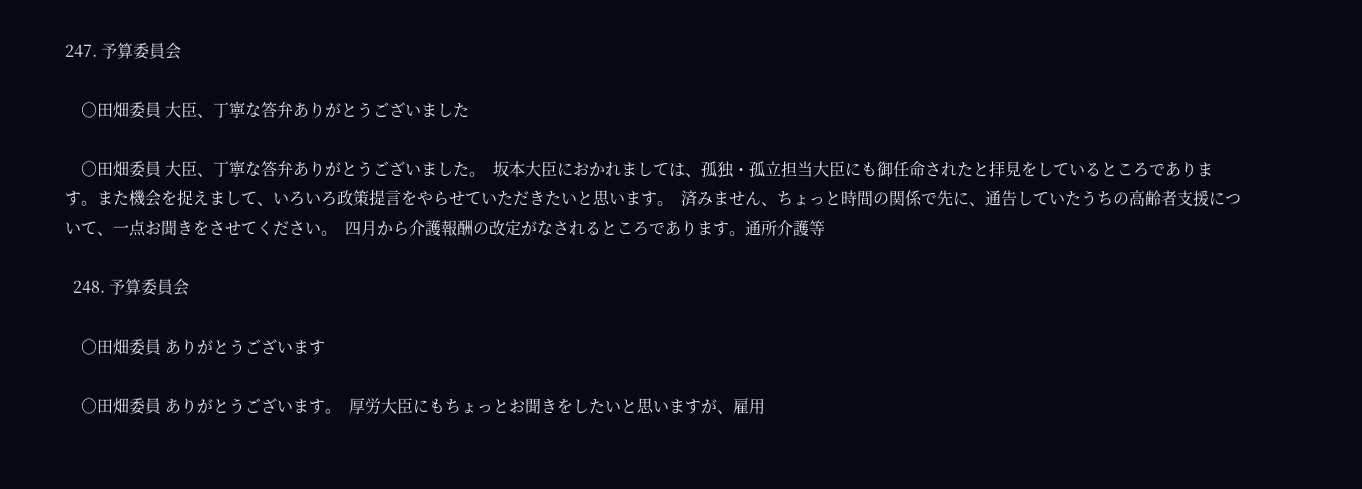247. 予算委員会

    ○田畑委員 大臣、丁寧な答弁ありがとうございました

    ○田畑委員 大臣、丁寧な答弁ありがとうございました。  坂本大臣におかれましては、孤独・孤立担当大臣にも御任命されたと拝見をしているところであります。また機会を捉えまして、いろいろ政策提言をやらせていただきたいと思います。  済みません、ちょっと時間の関係で先に、通告していたうちの高齢者支援について、一点お聞きをさせてください。  四月から介護報酬の改定がなされるところであります。通所介護等

  248. 予算委員会

    ○田畑委員 ありがとうございます

    ○田畑委員 ありがとうございます。  厚労大臣にもちょっとお聞きをしたいと思いますが、雇用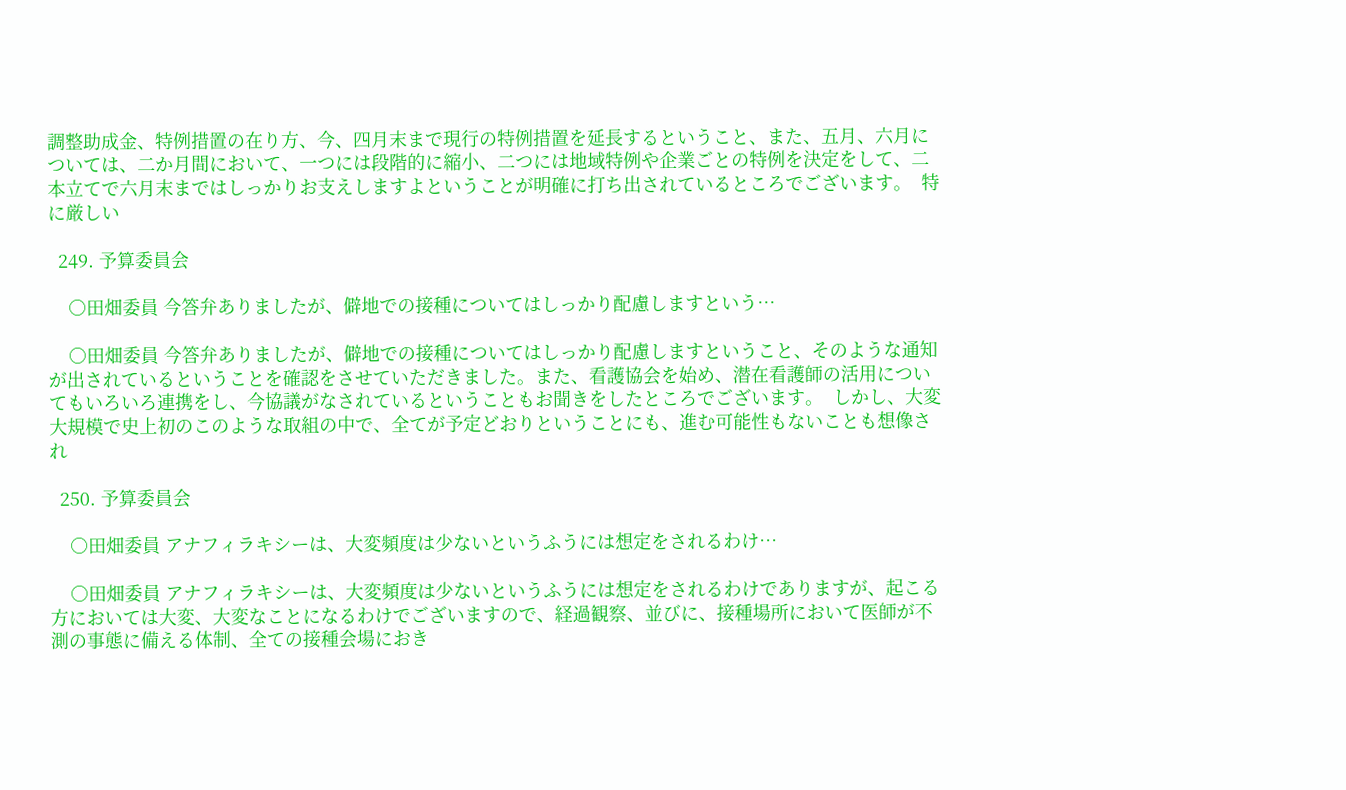調整助成金、特例措置の在り方、今、四月末まで現行の特例措置を延長するということ、また、五月、六月については、二か月間において、一つには段階的に縮小、二つには地域特例や企業ごとの特例を決定をして、二本立てで六月末まではしっかりお支えしますよということが明確に打ち出されているところでございます。  特に厳しい

  249. 予算委員会

    ○田畑委員 今答弁ありましたが、僻地での接種についてはしっかり配慮しますという…

    ○田畑委員 今答弁ありましたが、僻地での接種についてはしっかり配慮しますということ、そのような通知が出されているということを確認をさせていただきました。また、看護協会を始め、潜在看護師の活用についてもいろいろ連携をし、今協議がなされているということもお聞きをしたところでございます。  しかし、大変大規模で史上初のこのような取組の中で、全てが予定どおりということにも、進む可能性もないことも想像され

  250. 予算委員会

    ○田畑委員 アナフィラキシーは、大変頻度は少ないというふうには想定をされるわけ…

    ○田畑委員 アナフィラキシーは、大変頻度は少ないというふうには想定をされるわけでありますが、起こる方においては大変、大変なことになるわけでございますので、経過観察、並びに、接種場所において医師が不測の事態に備える体制、全ての接種会場におき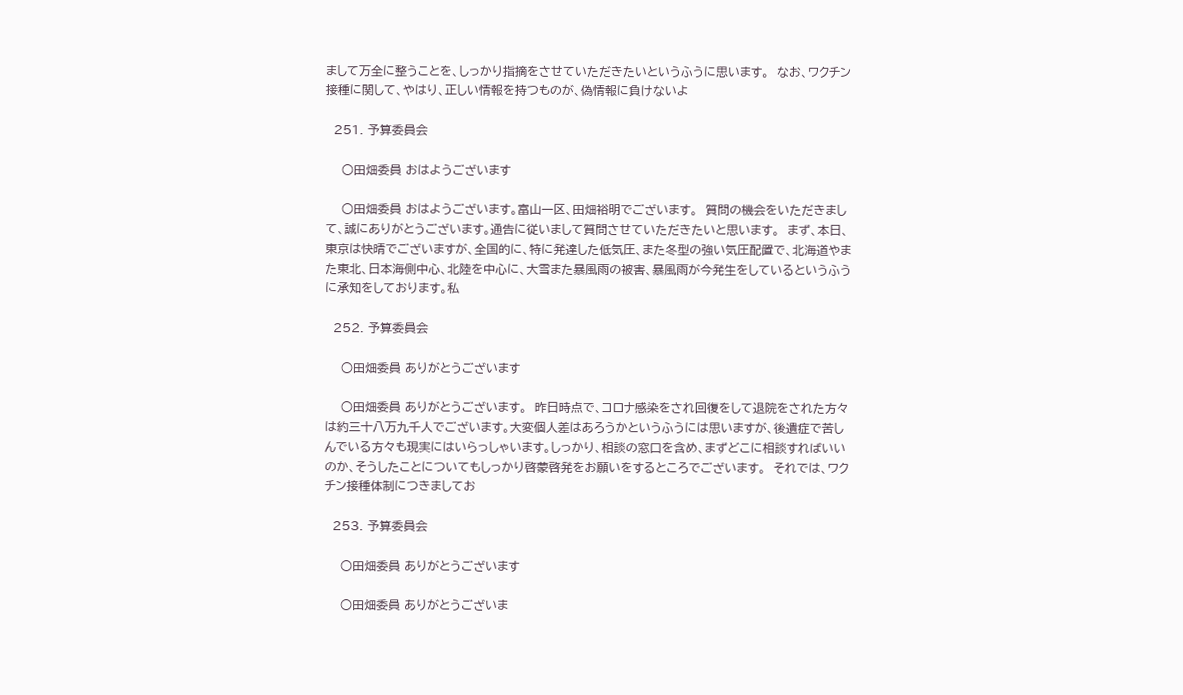まして万全に整うことを、しっかり指摘をさせていただきたいというふうに思います。  なお、ワクチン接種に関して、やはり、正しい情報を持つものが、偽情報に負けないよ

  251. 予算委員会

    ○田畑委員 おはようございます

    ○田畑委員 おはようございます。富山一区、田畑裕明でございます。  質問の機会をいただきまして、誠にありがとうございます。通告に従いまして質問させていただきたいと思います。  まず、本日、東京は快晴でございますが、全国的に、特に発達した低気圧、また冬型の強い気圧配置で、北海道やまた東北、日本海側中心、北陸を中心に、大雪また暴風雨の被害、暴風雨が今発生をしているというふうに承知をしております。私

  252. 予算委員会

    ○田畑委員 ありがとうございます

    ○田畑委員 ありがとうございます。  昨日時点で、コロナ感染をされ回復をして退院をされた方々は約三十八万九千人でございます。大変個人差はあろうかというふうには思いますが、後遺症で苦しんでいる方々も現実にはいらっしゃいます。しっかり、相談の窓口を含め、まずどこに相談すればいいのか、そうしたことについてもしっかり啓蒙啓発をお願いをするところでございます。  それでは、ワクチン接種体制につきましてお

  253. 予算委員会

    ○田畑委員 ありがとうございます

    ○田畑委員 ありがとうございま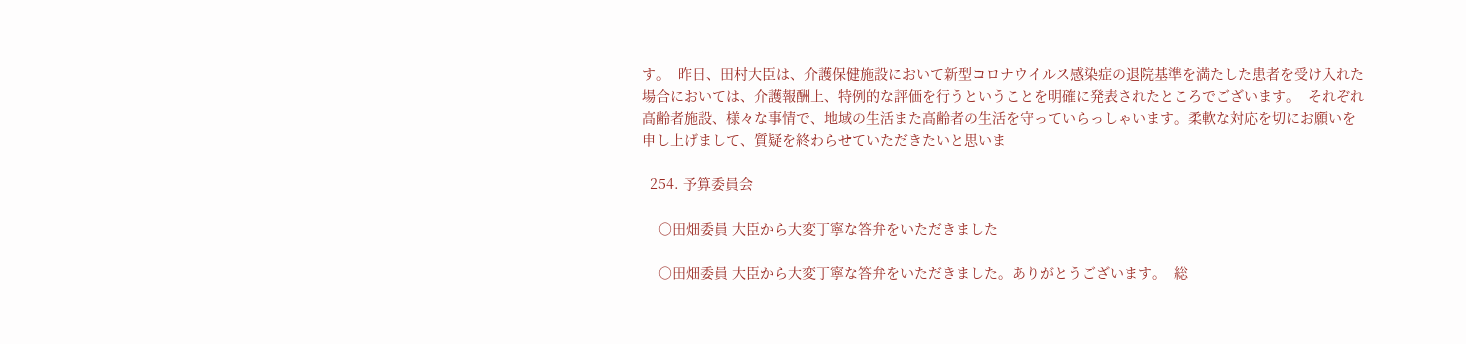す。  昨日、田村大臣は、介護保健施設において新型コロナウイルス感染症の退院基準を満たした患者を受け入れた場合においては、介護報酬上、特例的な評価を行うということを明確に発表されたところでございます。  それぞれ高齢者施設、様々な事情で、地域の生活また高齢者の生活を守っていらっしゃいます。柔軟な対応を切にお願いを申し上げまして、質疑を終わらせていただきたいと思いま

  254. 予算委員会

    ○田畑委員 大臣から大変丁寧な答弁をいただきました

    ○田畑委員 大臣から大変丁寧な答弁をいただきました。ありがとうございます。  総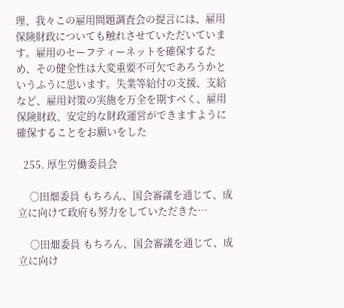理、我々この雇用問題調査会の提言には、雇用保険財政についても触れさせていただいています。雇用のセーフティーネットを確保するため、その健全性は大変重要不可欠であろうかというふうに思います。失業等給付の支援、支給など、雇用対策の実施を万全を期すべく、雇用保険財政、安定的な財政運営ができますように確保することをお願いをした

  255. 厚生労働委員会

    ○田畑委員 もちろん、国会審議を通じて、成立に向けて政府も努力をしていただきた…

    ○田畑委員 もちろん、国会審議を通じて、成立に向け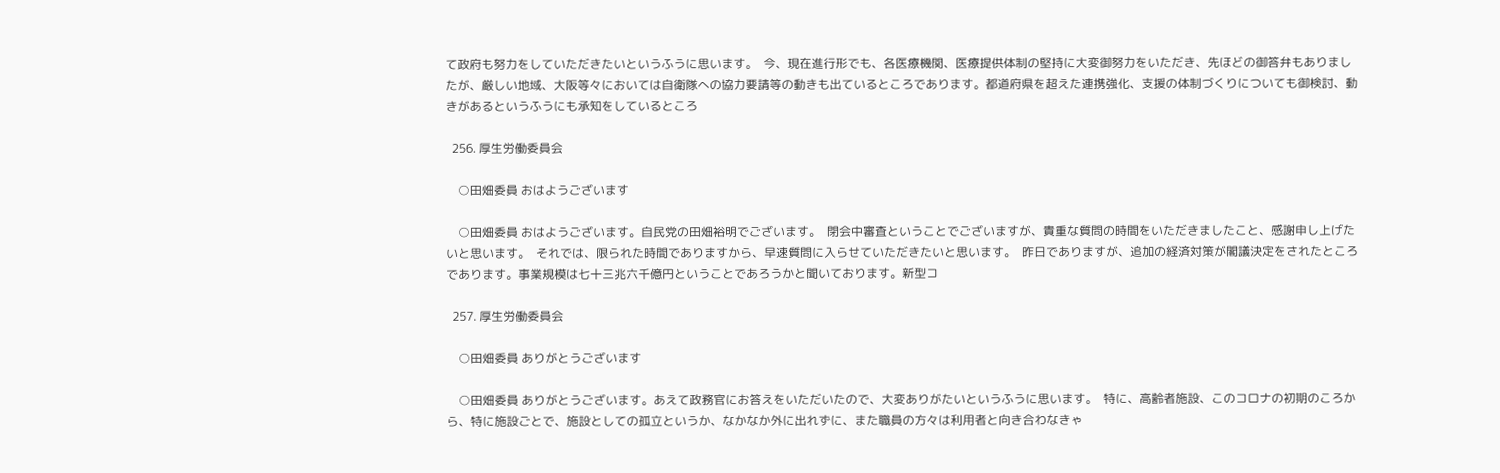て政府も努力をしていただきたいというふうに思います。  今、現在進行形でも、各医療機関、医療提供体制の堅持に大変御努力をいただき、先ほどの御答弁もありましたが、厳しい地域、大阪等々においては自衛隊への協力要請等の動きも出ているところであります。都道府県を超えた連携強化、支援の体制づくりについても御検討、動きがあるというふうにも承知をしているところ

  256. 厚生労働委員会

    ○田畑委員 おはようございます

    ○田畑委員 おはようございます。自民党の田畑裕明でございます。  閉会中審査ということでございますが、貴重な質問の時間をいただきましたこと、感謝申し上げたいと思います。  それでは、限られた時間でありますから、早速質問に入らせていただきたいと思います。  昨日でありますが、追加の経済対策が閣議決定をされたところであります。事業規模は七十三兆六千億円ということであろうかと聞いております。新型コ

  257. 厚生労働委員会

    ○田畑委員 ありがとうございます

    ○田畑委員 ありがとうございます。あえて政務官にお答えをいただいたので、大変ありがたいというふうに思います。  特に、高齢者施設、このコロナの初期のころから、特に施設ごとで、施設としての孤立というか、なかなか外に出れずに、また職員の方々は利用者と向き合わなきゃ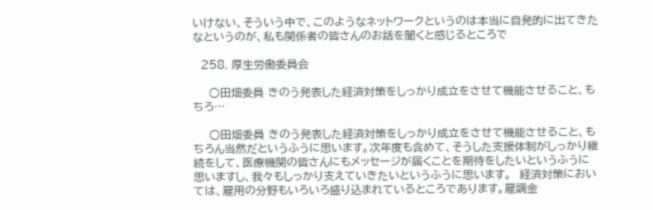いけない、そういう中で、このようなネットワークというのは本当に自発的に出てきたなというのが、私も関係者の皆さんのお話を聞くと感じるところで

  258. 厚生労働委員会

    ○田畑委員 きのう発表した経済対策をしっかり成立をさせて機能させること、もちろ…

    ○田畑委員 きのう発表した経済対策をしっかり成立をさせて機能させること、もちろん当然だというふうに思います。次年度も含めて、そうした支援体制がしっかり継続をして、医療機関の皆さんにもメッセージが届くことを期待をしたいというふうに思いますし、我々もしっかり支えていきたいというふうに思います。  経済対策においては、雇用の分野もいろいろ盛り込まれているところであります。雇調金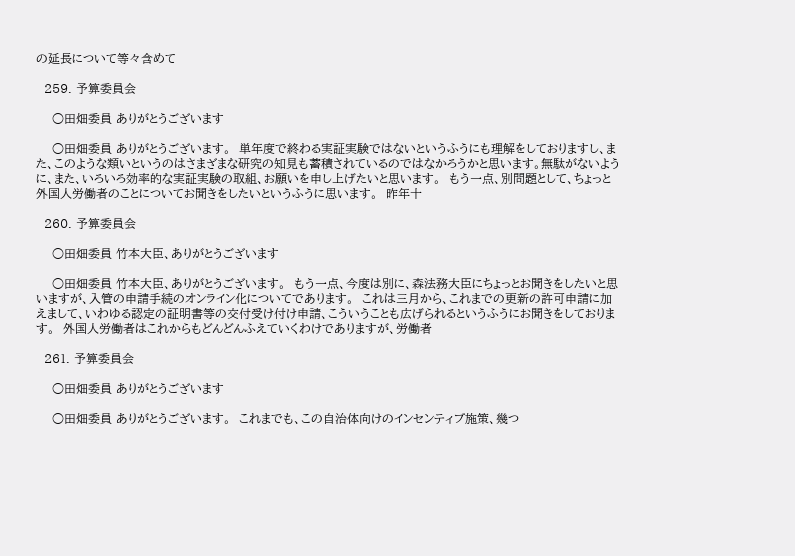の延長について等々含めて

  259. 予算委員会

    ○田畑委員 ありがとうございます

    ○田畑委員 ありがとうございます。  単年度で終わる実証実験ではないというふうにも理解をしておりますし、また、このような類いというのはさまざまな研究の知見も蓄積されているのではなかろうかと思います。無駄がないように、また、いろいろ効率的な実証実験の取組、お願いを申し上げたいと思います。  もう一点、別問題として、ちょっと外国人労働者のことについてお聞きをしたいというふうに思います。  昨年十

  260. 予算委員会

    ○田畑委員 竹本大臣、ありがとうございます

    ○田畑委員 竹本大臣、ありがとうございます。  もう一点、今度は別に、森法務大臣にちょっとお聞きをしたいと思いますが、入管の申請手続のオンライン化についてであります。  これは三月から、これまでの更新の許可申請に加えまして、いわゆる認定の証明書等の交付受け付け申請、こういうことも広げられるというふうにお聞きをしております。  外国人労働者はこれからもどんどんふえていくわけでありますが、労働者

  261. 予算委員会

    ○田畑委員 ありがとうございます

    ○田畑委員 ありがとうございます。  これまでも、この自治体向けのインセンティブ施策、幾つ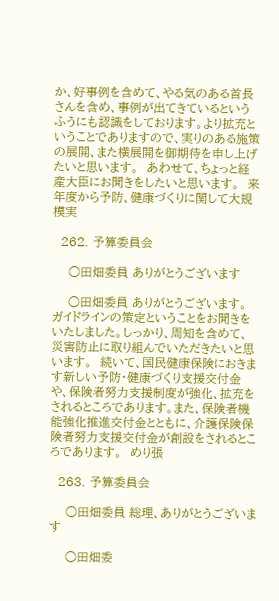か、好事例を含めて、やる気のある首長さんを含め、事例が出てきているというふうにも認識をしております。より拡充ということでありますので、実りのある施策の展開、また横展開を御期待を申し上げたいと思います。  あわせて、ちょっと経産大臣にお聞きをしたいと思います。  来年度から予防、健康づくりに関して大規模実

  262. 予算委員会

    ○田畑委員 ありがとうございます

    ○田畑委員 ありがとうございます。  ガイドラインの策定ということをお聞きをいたしました。しっかり、周知を含めて、災害防止に取り組んでいただきたいと思います。  続いて、国民健康保険におきます新しい予防・健康づくり支援交付金や、保険者努力支援制度が強化、拡充をされるところであります。また、保険者機能強化推進交付金とともに、介護保険保険者努力支援交付金が創設をされるところであります。  めり張

  263. 予算委員会

    ○田畑委員 総理、ありがとうございます

    ○田畑委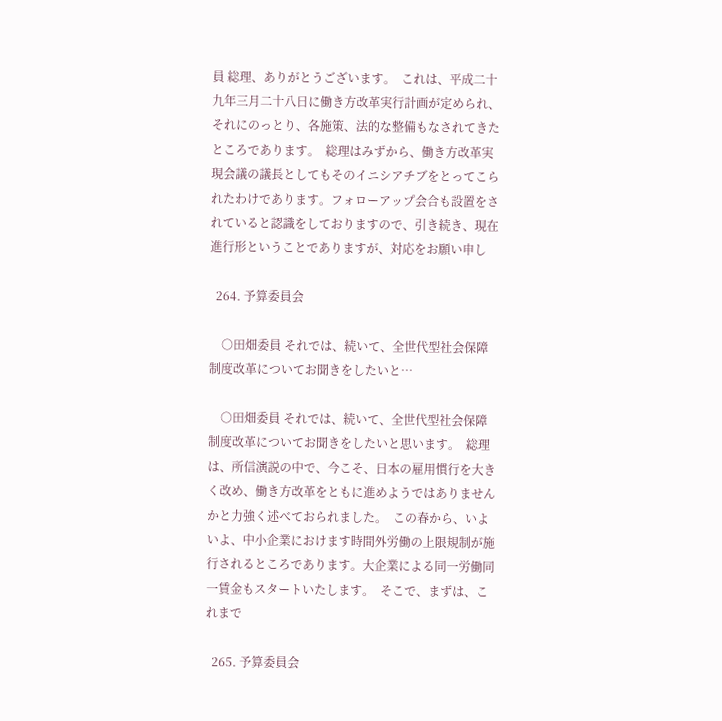員 総理、ありがとうございます。  これは、平成二十九年三月二十八日に働き方改革実行計画が定められ、それにのっとり、各施策、法的な整備もなされてきたところであります。  総理はみずから、働き方改革実現会議の議長としてもそのイニシアチブをとってこられたわけであります。フォローアップ会合も設置をされていると認識をしておりますので、引き続き、現在進行形ということでありますが、対応をお願い申し

  264. 予算委員会

    ○田畑委員 それでは、続いて、全世代型社会保障制度改革についてお聞きをしたいと…

    ○田畑委員 それでは、続いて、全世代型社会保障制度改革についてお聞きをしたいと思います。  総理は、所信演説の中で、今こそ、日本の雇用慣行を大きく改め、働き方改革をともに進めようではありませんかと力強く述べておられました。  この春から、いよいよ、中小企業におけます時間外労働の上限規制が施行されるところであります。大企業による同一労働同一賃金もスタートいたします。  そこで、まずは、これまで

  265. 予算委員会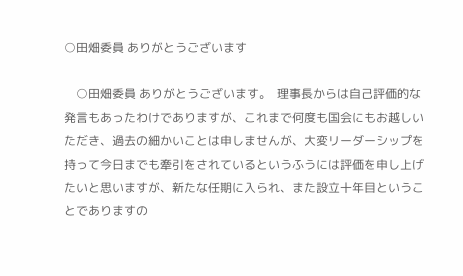○田畑委員 ありがとうございます

    ○田畑委員 ありがとうございます。  理事長からは自己評価的な発言もあったわけでありますが、これまで何度も国会にもお越しいただき、過去の細かいことは申しませんが、大変リーダーシップを持って今日までも牽引をされているというふうには評価を申し上げたいと思いますが、新たな任期に入られ、また設立十年目ということでありますの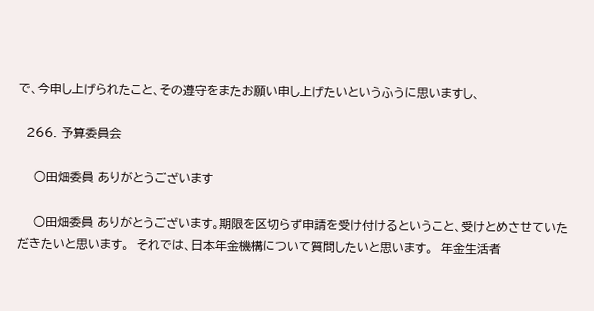で、今申し上げられたこと、その遵守をまたお願い申し上げたいというふうに思いますし、

  266. 予算委員会

    ○田畑委員 ありがとうございます

    ○田畑委員 ありがとうございます。期限を区切らず申請を受け付けるということ、受けとめさせていただきたいと思います。  それでは、日本年金機構について質問したいと思います。  年金生活者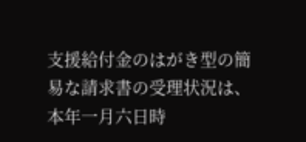支援給付金のはがき型の簡易な請求書の受理状況は、本年一月六日時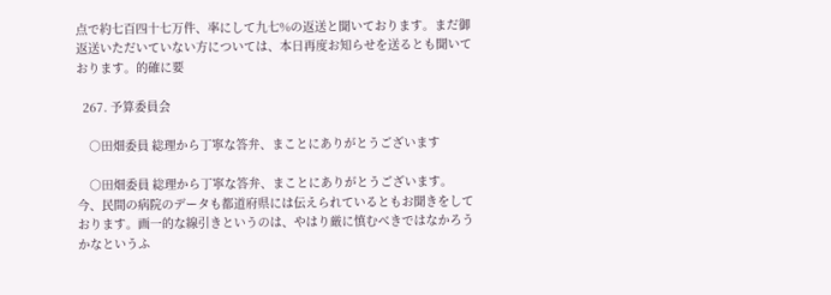点で約七百四十七万件、率にして九七%の返送と聞いております。まだ御返送いただいていない方については、本日再度お知らせを送るとも聞いております。的確に要

  267. 予算委員会

    ○田畑委員 総理から丁寧な答弁、まことにありがとうございます

    ○田畑委員 総理から丁寧な答弁、まことにありがとうございます。  今、民間の病院のデータも都道府県には伝えられているともお聞きをしております。画一的な線引きというのは、やはり厳に慎むべきではなかろうかなというふ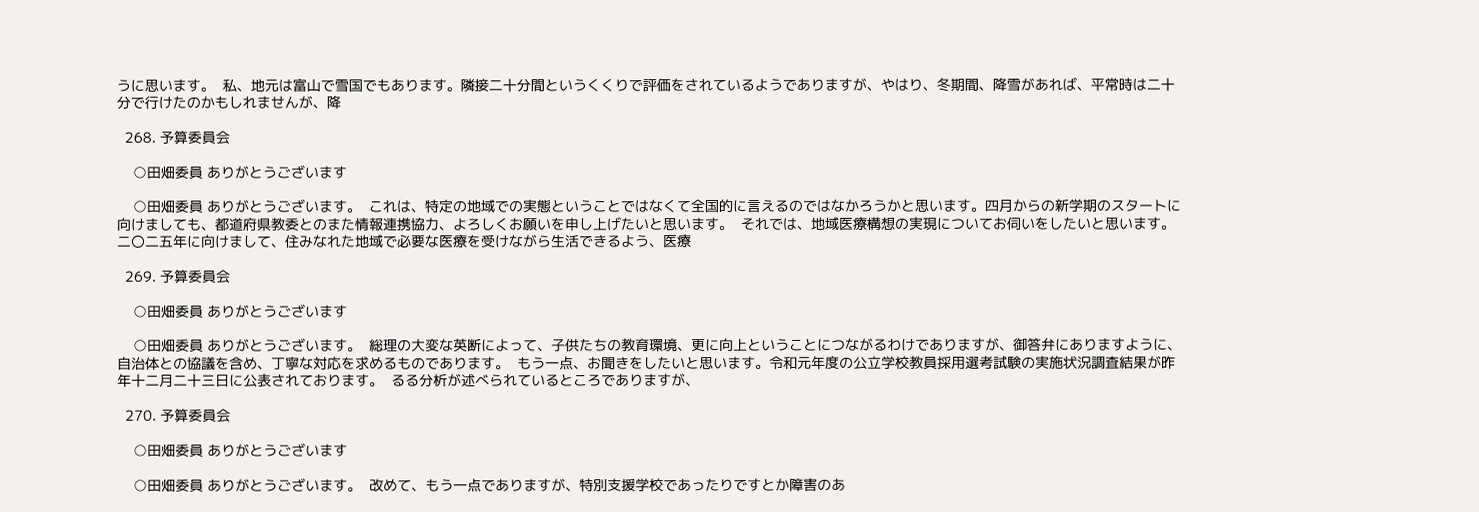うに思います。  私、地元は富山で雪国でもあります。隣接二十分間というくくりで評価をされているようでありますが、やはり、冬期間、降雪があれば、平常時は二十分で行けたのかもしれませんが、降

  268. 予算委員会

    ○田畑委員 ありがとうございます

    ○田畑委員 ありがとうございます。  これは、特定の地域での実態ということではなくて全国的に言えるのではなかろうかと思います。四月からの新学期のスタートに向けましても、都道府県教委とのまた情報連携協力、よろしくお願いを申し上げたいと思います。  それでは、地域医療構想の実現についてお伺いをしたいと思います。  二〇二五年に向けまして、住みなれた地域で必要な医療を受けながら生活できるよう、医療

  269. 予算委員会

    ○田畑委員 ありがとうございます

    ○田畑委員 ありがとうございます。  総理の大変な英断によって、子供たちの教育環境、更に向上ということにつながるわけでありますが、御答弁にありますように、自治体との協議を含め、丁寧な対応を求めるものであります。  もう一点、お聞きをしたいと思います。令和元年度の公立学校教員採用選考試験の実施状況調査結果が昨年十二月二十三日に公表されております。  るる分析が述べられているところでありますが、

  270. 予算委員会

    ○田畑委員 ありがとうございます

    ○田畑委員 ありがとうございます。  改めて、もう一点でありますが、特別支援学校であったりですとか障害のあ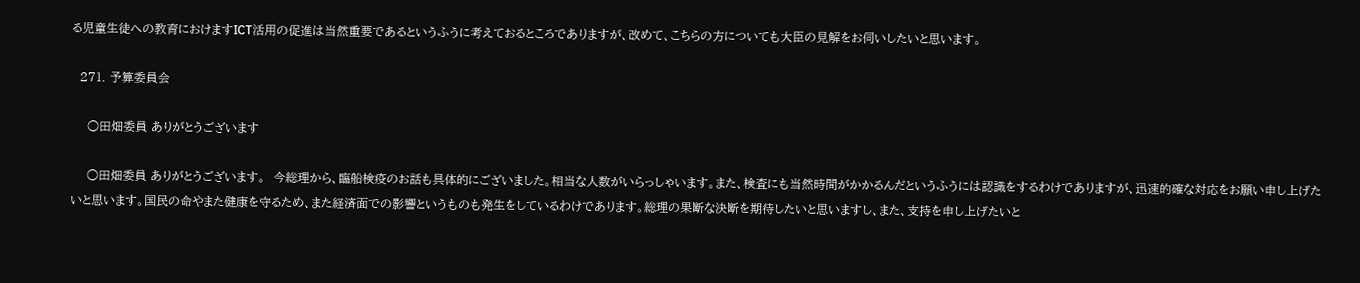る児童生徒への教育におけますICT活用の促進は当然重要であるというふうに考えておるところでありますが、改めて、こちらの方についても大臣の見解をお伺いしたいと思います。

  271. 予算委員会

    ○田畑委員 ありがとうございます

    ○田畑委員 ありがとうございます。  今総理から、臨船検疫のお話も具体的にございました。相当な人数がいらっしゃいます。また、検査にも当然時間がかかるんだというふうには認識をするわけでありますが、迅速的確な対応をお願い申し上げたいと思います。国民の命やまた健康を守るため、また経済面での影響というものも発生をしているわけであります。総理の果断な決断を期待したいと思いますし、また、支持を申し上げたいと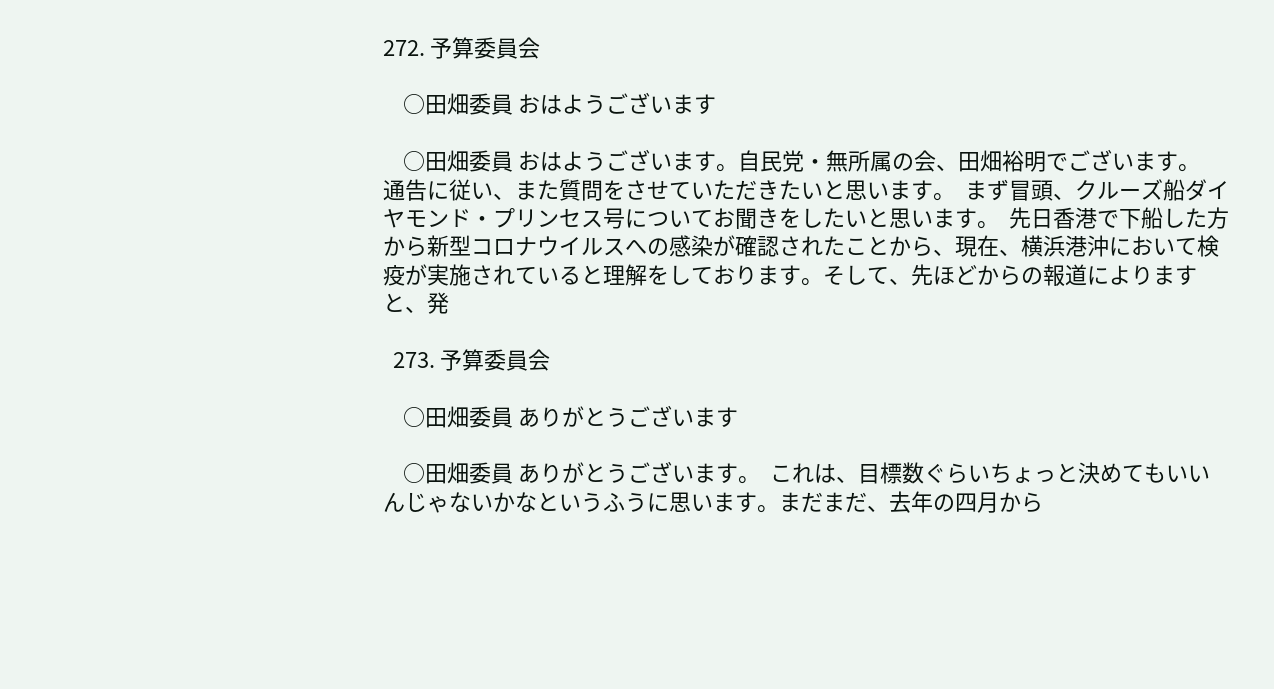272. 予算委員会

    ○田畑委員 おはようございます

    ○田畑委員 おはようございます。自民党・無所属の会、田畑裕明でございます。  通告に従い、また質問をさせていただきたいと思います。  まず冒頭、クルーズ船ダイヤモンド・プリンセス号についてお聞きをしたいと思います。  先日香港で下船した方から新型コロナウイルスへの感染が確認されたことから、現在、横浜港沖において検疫が実施されていると理解をしております。そして、先ほどからの報道によりますと、発

  273. 予算委員会

    ○田畑委員 ありがとうございます

    ○田畑委員 ありがとうございます。  これは、目標数ぐらいちょっと決めてもいいんじゃないかなというふうに思います。まだまだ、去年の四月から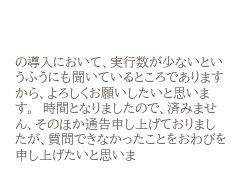の導入において、実行数が少ないというふうにも聞いているところでありますから、よろしくお願いしたいと思います。  時間となりましたので、済みません、そのほか通告申し上げておりましたが、質問できなかったことをおわびを申し上げたいと思いま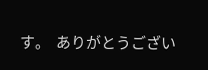す。  ありがとうござい